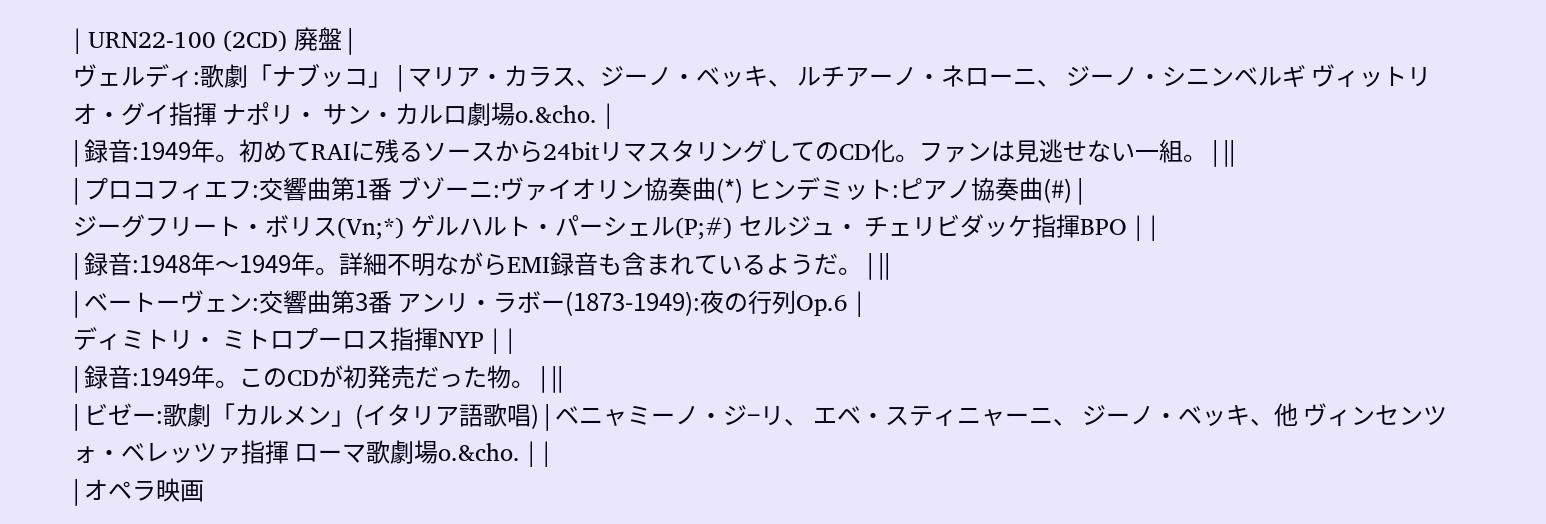| URN22-100 (2CD) 廃盤 |
ヴェルディ:歌劇「ナブッコ」 | マリア・カラス、ジーノ・ベッキ、 ルチアーノ・ネローニ、 ジーノ・シニンベルギ ヴィットリオ・グイ指揮 ナポリ・ サン・カルロ劇場o.&cho. |
| 録音:1949年。初めてRAIに残るソースから24bitリマスタリングしてのCD化。ファンは見逃せない一組。 | ||
| プロコフィエフ:交響曲第1番 ブゾーニ:ヴァイオリン協奏曲(*) ヒンデミット:ピアノ協奏曲(#) |
ジーグフリート・ボリス(Vn;*) ゲルハルト・パーシェル(P;#) セルジュ・ チェリビダッケ指揮BPO | |
| 録音:1948年〜1949年。詳細不明ながらEMI録音も含まれているようだ。 | ||
| ベートーヴェン:交響曲第3番 アンリ・ラボー(1873-1949):夜の行列Op.6 |
ディミトリ・ ミトロプーロス指揮NYP | |
| 録音:1949年。このCDが初発売だった物。 | ||
| ビゼー:歌劇「カルメン」(イタリア語歌唱) | ベニャミーノ・ジ−リ、 エベ・スティニャーニ、 ジーノ・ベッキ、他 ヴィンセンツォ・ベレッツァ指揮 ローマ歌劇場o.&cho. | |
| オペラ映画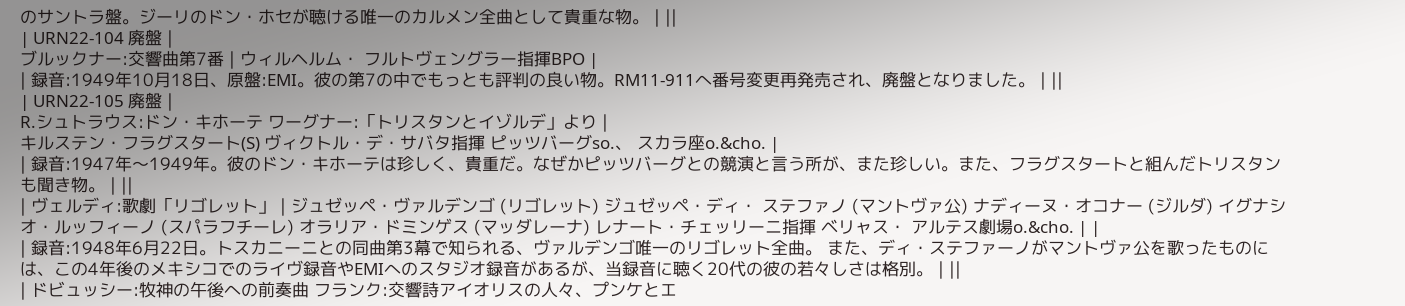のサントラ盤。ジーリのドン・ホセが聴ける唯一のカルメン全曲として貴重な物。 | ||
| URN22-104 廃盤 |
ブルックナー:交響曲第7番 | ウィルヘルム・ フルトヴェングラー指揮BPO |
| 録音:1949年10月18日、原盤:EMI。彼の第7の中でもっとも評判の良い物。RM11-911へ番号変更再発売され、廃盤となりました。 | ||
| URN22-105 廃盤 |
R.シュトラウス:ドン・キホーテ ワーグナー:「トリスタンとイゾルデ」より |
キルステン・フラグスタート(S) ヴィクトル・デ・サバタ指揮 ピッツバーグso.、 スカラ座o.&cho. |
| 録音:1947年〜1949年。彼のドン・キホーテは珍しく、貴重だ。なぜかピッツバーグとの競演と言う所が、また珍しい。また、フラグスタートと組んだトリスタンも聞き物。 | ||
| ヴェルディ:歌劇「リゴレット」 | ジュゼッペ・ヴァルデンゴ (リゴレット) ジュゼッペ・ディ・ ステファノ (マントヴァ公) ナディーヌ・オコナー (ジルダ) イグナシオ・ルッフィーノ (スパラフチーレ) オラリア・ドミンゲス (マッダレーナ) レナート・チェッリーニ指揮 ベリャス・ アルテス劇場o.&cho. | |
| 録音:1948年6月22日。トスカニーニとの同曲第3幕で知られる、ヴァルデンゴ唯一のリゴレット全曲。 また、ディ・ステファーノがマントヴァ公を歌ったものには、この4年後のメキシコでのライヴ録音やEMIへのスタジオ録音があるが、当録音に聴く20代の彼の若々しさは格別。 | ||
| ドビュッシー:牧神の午後への前奏曲 フランク:交響詩アイオリスの人々、プンケとエ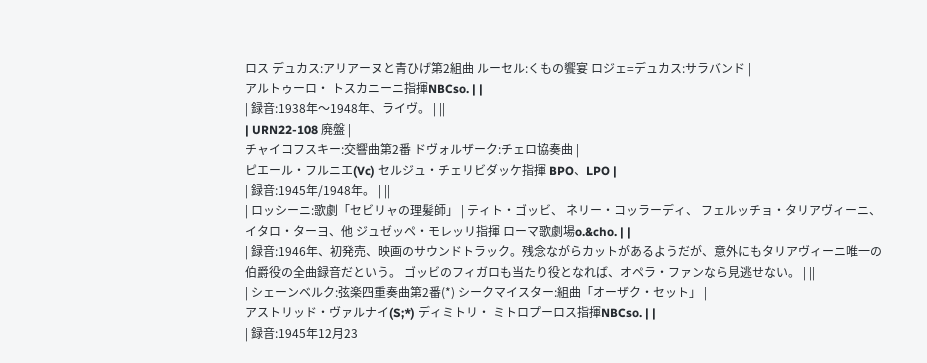ロス デュカス:アリアーヌと青ひげ第2組曲 ルーセル:くもの饗宴 ロジェ=デュカス:サラバンド |
アルトゥーロ・ トスカニーニ指揮NBCso. | |
| 録音:1938年〜1948年、ライヴ。 | ||
| URN22-108 廃盤 |
チャイコフスキー:交響曲第2番 ドヴォルザーク:チェロ協奏曲 |
ピエール・フルニエ(Vc) セルジュ・チェリビダッケ指揮 BPO、LPO |
| 録音:1945年/1948年。 | ||
| ロッシーニ:歌劇「セビリャの理髪師」 | ティト・ゴッビ、 ネリー・コッラーディ、 フェルッチョ・タリアヴィーニ、 イタロ・ターヨ、他 ジュゼッペ・モレッリ指揮 ローマ歌劇場o.&cho. | |
| 録音:1946年、初発売、映画のサウンドトラック。残念ながらカットがあるようだが、意外にもタリアヴィーニ唯一の伯爵役の全曲録音だという。 ゴッビのフィガロも当たり役となれば、オペラ・ファンなら見逃せない。 | ||
| シェーンベルク:弦楽四重奏曲第2番(*) シークマイスター:組曲「オーザク・セット」 |
アストリッド・ヴァルナイ(S;*) ディミトリ・ ミトロプーロス指揮NBCso. | |
| 録音:1945年12月23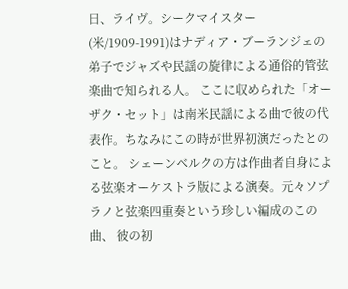日、ライヴ。シークマイスター(米/1909-1991)はナディア・ブーランジェの弟子でジャズや民謡の旋律による通俗的管弦楽曲で知られる人。 ここに収められた「オーザク・セット」は南米民謡による曲で彼の代表作。ちなみにこの時が世界初演だったとのこと。 シェーンベルクの方は作曲者自身による弦楽オーケストラ版による演奏。元々ソプラノと弦楽四重奏という珍しい編成のこの曲、 彼の初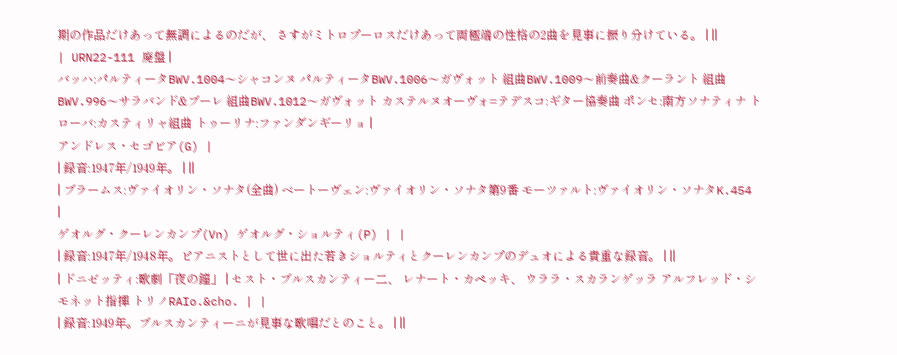期の作品だけあって無調によるのだが、 さすがミトロプーロスだけあって両極端の性格の2曲を見事に振り分けている。 | ||
| URN22-111 廃盤 |
バッハ:パルティータBWV.1004〜シャコンヌ パルティータBWV.1006〜ガヴォット 組曲BWV.1009〜前奏曲&クーラント 組曲BWV.996〜サラバンド&ブーレ 組曲BWV.1012〜ガヴォット カステルヌオーヴォ=テデスコ:ギター協奏曲 ポンセ:南方ソナティナ トローバ:カスティリャ組曲 トゥーリナ:ファンダンギーリョ |
アンドレス・セゴビア(G) |
| 録音:1947年/1949年。 | ||
| ブラームス:ヴァイオリン・ソナタ(全曲) ベートーヴェン:ヴァイオリン・ソナタ第9番 モーツァルト:ヴァイオリン・ソナタK.454 |
ゲオルグ・クーレンカンプ(Vn) ゲオルグ・ショルティ(P) | |
| 録音:1947年/1948年。ピアニストとして世に出た若きショルティとクーレンカンプのデュオによる貴重な録音。 | ||
| ドニゼッティ:歌劇「夜の鐘」 | セスト・ブルスカンティー二、 レナート・カペッキ、 ウララ・スカランゲッラ アルフレッド・シモネット指揮 トリノRAIo.&cho. | |
| 録音:1949年。ブルスカンティーニが見事な歌唱だとのこと。 | ||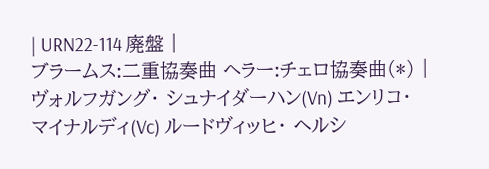| URN22-114 廃盤 |
ブラームス:二重協奏曲 ヘラー:チェロ協奏曲(*) |
ヴォルフガング・ シュナイダーハン(Vn) エンリコ・マイナルディ(Vc) ルードヴィッヒ・ ヘルシ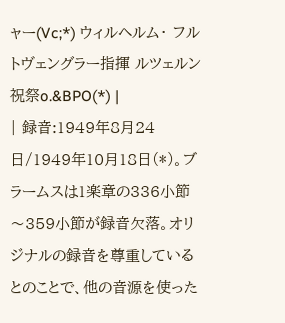ャー(Vc;*) ウィルヘルム・ フルトヴェングラー指揮 ルツェルン祝祭o.&BPO(*) |
| 録音:1949年8月24日/1949年10月18日(*)。ブラームスは1楽章の336小節〜359小節が録音欠落。オリジナルの録音を尊重しているとのことで、他の音源を使った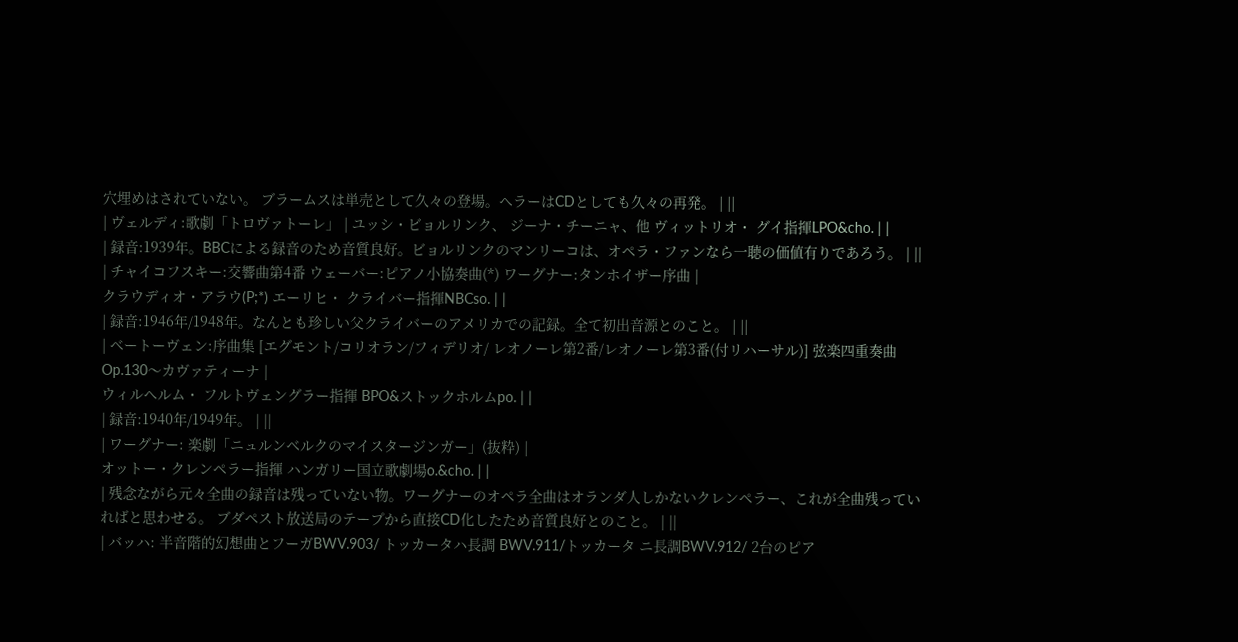穴埋めはされていない。 ブラームスは単売として久々の登場。ヘラーはCDとしても久々の再発。 | ||
| ヴェルディ:歌劇「トロヴァトーレ」 | ユッシ・ビョルリンク、 ジーナ・チーニャ、他 ヴィットリオ・ グイ指揮LPO&cho. | |
| 録音:1939年。BBCによる録音のため音質良好。ビョルリンクのマンリーコは、オペラ・ファンなら一聴の価値有りであろう。 | ||
| チャイコフスキー:交響曲第4番 ウェーバー:ピアノ小協奏曲(*) ワーグナー:タンホイザー序曲 |
クラウディオ・アラウ(P;*) エーリヒ・ クライバー指揮NBCso. | |
| 録音:1946年/1948年。なんとも珍しい父クライバーのアメリカでの記録。全て初出音源とのこと。 | ||
| ベートーヴェン:序曲集 [エグモント/コリオラン/フィデリオ/ レオノーレ第2番/レオノーレ第3番(付リハーサル)] 弦楽四重奏曲Op.130〜カヴァティーナ |
ウィルヘルム・ フルトヴェングラー指揮 BPO&ストックホルムpo. | |
| 録音:1940年/1949年。 | ||
| ワーグナー: 楽劇「ニュルンベルクのマイスタージンガー」(抜粋) |
オットー・クレンペラー指揮 ハンガリー国立歌劇場o.&cho. | |
| 残念ながら元々全曲の録音は残っていない物。ワーグナーのオペラ全曲はオランダ人しかないクレンペラー、これが全曲残っていればと思わせる。 ブダペスト放送局のテープから直接CD化したため音質良好とのこと。 | ||
| バッハ: 半音階的幻想曲とフーガBWV.903/ トッカータハ長調 BWV.911/トッカータ ニ長調BWV.912/ 2台のピア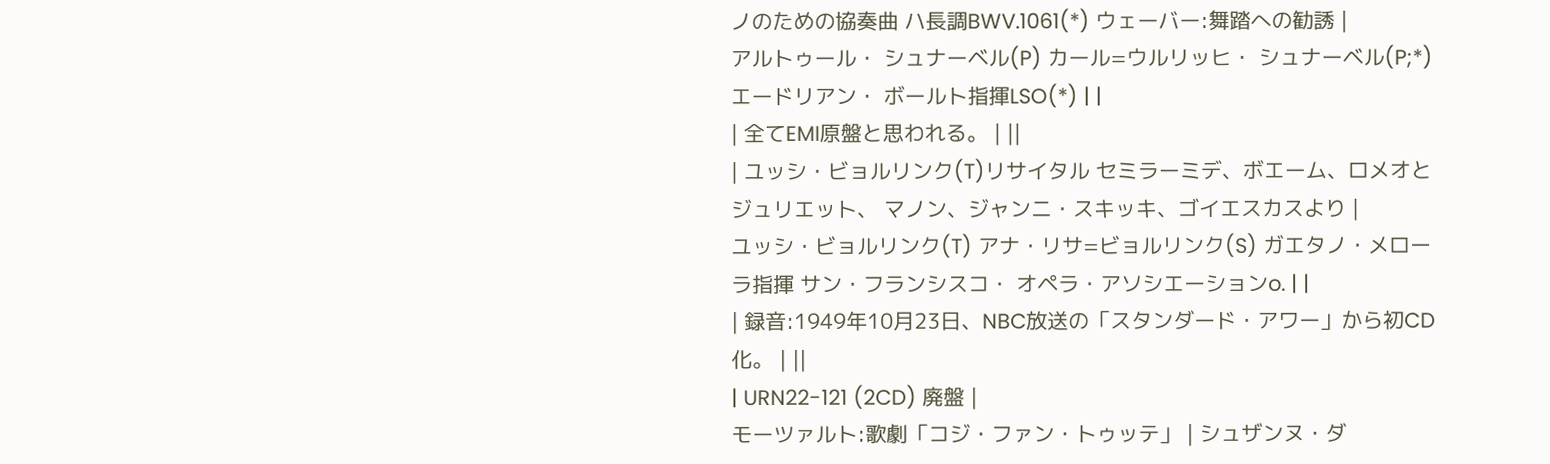ノのための協奏曲 ハ長調BWV.1061(*) ウェーバー:舞踏への勧誘 |
アルトゥール・ シュナーベル(P) カール=ウルリッヒ・ シュナーベル(P;*) エードリアン・ ボールト指揮LSO(*) | |
| 全てEMI原盤と思われる。 | ||
| ユッシ・ビョルリンク(T)リサイタル セミラーミデ、ボエーム、ロメオとジュリエット、 マノン、ジャンニ・スキッキ、ゴイエスカスより |
ユッシ・ビョルリンク(T) アナ・リサ=ビョルリンク(S) ガエタノ・メローラ指揮 サン・フランシスコ・ オペラ・アソシエーションo. | |
| 録音:1949年10月23日、NBC放送の「スタンダード・アワー」から初CD化。 | ||
| URN22-121 (2CD) 廃盤 |
モーツァルト:歌劇「コジ・ファン・トゥッテ」 | シュザンヌ・ダ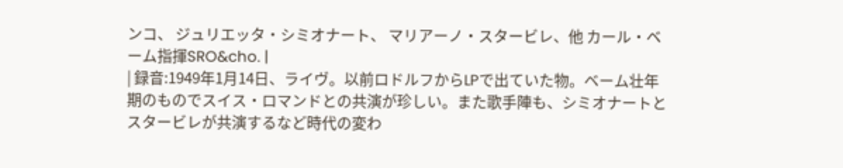ンコ、 ジュリエッタ・シミオナート、 マリアーノ・スタービレ、他 カール・ベーム指揮SRO&cho. |
| 録音:1949年1月14日、ライヴ。以前ロドルフからLPで出ていた物。ベーム壮年期のものでスイス・ロマンドとの共演が珍しい。また歌手陣も、シミオナートとスタービレが共演するなど時代の変わ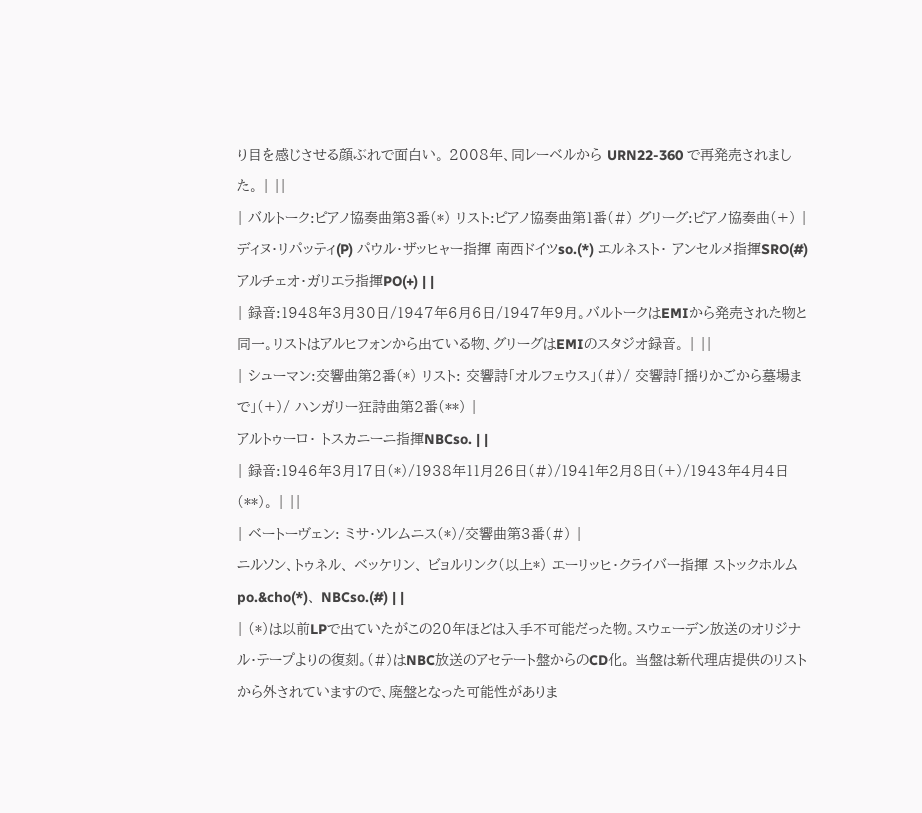り目を感じさせる顔ぶれで面白い。 2008年、同レーベルから URN22-360 で再発売されました。 | ||
| バルトーク:ピアノ協奏曲第3番(*) リスト:ピアノ協奏曲第1番(#) グリーグ:ピアノ協奏曲(+) |
ディヌ・リパッティ(P) パウル・ザッヒャー指揮 南西ドイツso.(*) エルネスト・ アンセルメ指揮SRO(#) アルチェオ・ガリエラ指揮PO(+) | |
| 録音:1948年3月30日/1947年6月6日/1947年9月。バルトークはEMIから発売された物と同一。リストはアルヒフォンから出ている物、グリーグはEMIのスタジオ録音。 | ||
| シューマン:交響曲第2番(*) リスト: 交響詩「オルフェウス」(#)/ 交響詩「揺りかごから墓場まで」(+)/ ハンガリー狂詩曲第2番(**) |
アルトゥーロ・ トスカニーニ指揮NBCso. | |
| 録音:1946年3月17日(*)/1938年11月26日(#)/1941年2月8日(+)/1943年4月4日(**)。 | ||
| ベートーヴェン: ミサ・ソレムニス(*)/交響曲第3番(#) |
ニルソン、トゥネル、 ベッケリン、 ビョルリンク(以上*) エーリッヒ・クライバー指揮 ストックホルムpo.&cho(*)、 NBCso.(#) | |
| (*)は以前LPで出ていたがこの20年ほどは入手不可能だった物。スウェーデン放送のオリジナル・テープよりの復刻。(#)はNBC放送のアセテート盤からのCD化。 当盤は新代理店提供のリストから外されていますので、廃盤となった可能性がありま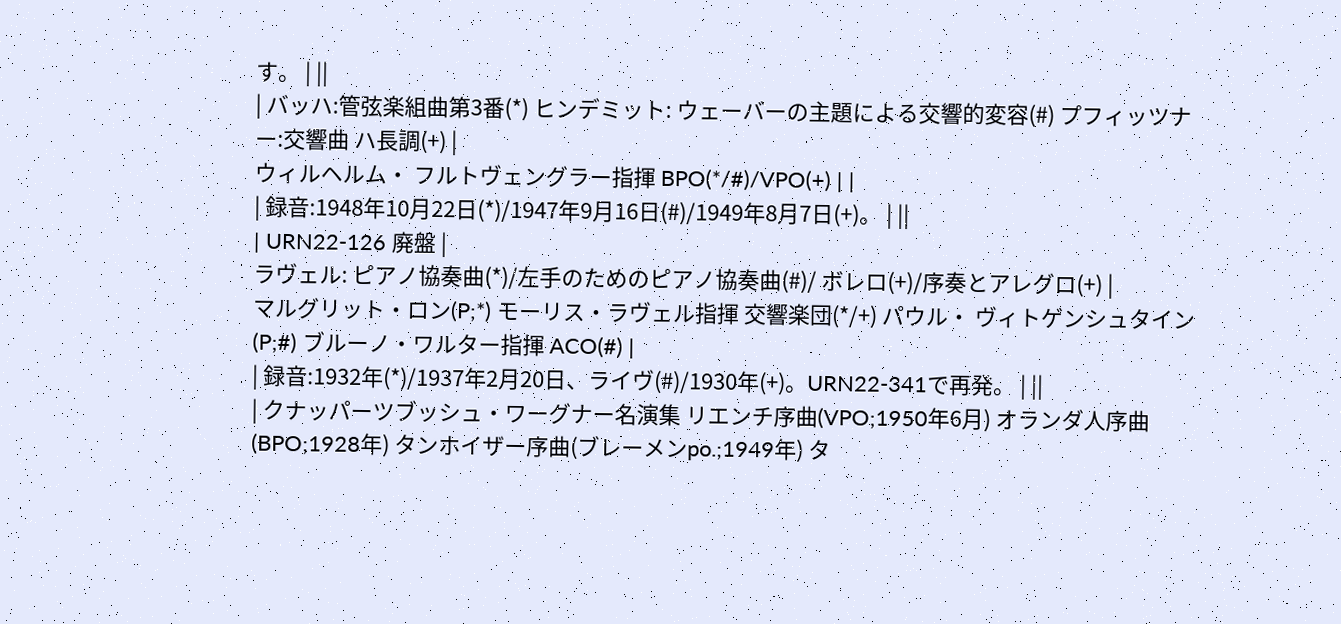す。 | ||
| バッハ:管弦楽組曲第3番(*) ヒンデミット: ウェーバーの主題による交響的変容(#) プフィッツナー:交響曲 ハ長調(+) |
ウィルヘルム・ フルトヴェングラー指揮 BPO(*/#)/VPO(+) | |
| 録音:1948年10月22日(*)/1947年9月16日(#)/1949年8月7日(+)。 | ||
| URN22-126 廃盤 |
ラヴェル: ピアノ協奏曲(*)/左手のためのピアノ協奏曲(#)/ ボレロ(+)/序奏とアレグロ(+) |
マルグリット・ロン(P;*) モーリス・ラヴェル指揮 交響楽団(*/+) パウル・ ヴィトゲンシュタイン(P;#) ブルーノ・ワルター指揮 ACO(#) |
| 録音:1932年(*)/1937年2月20日、ライヴ(#)/1930年(+)。URN22-341で再発。 | ||
| クナッパーツブッシュ・ワーグナー名演集 リエンチ序曲(VPO;1950年6月) オランダ人序曲(BPO;1928年) タンホイザー序曲(ブレーメンpo.;1949年) タ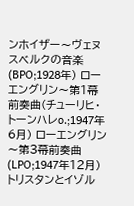ンホイザー〜ヴェヌスベルクの音楽(BPO;1928年) ローエングリン〜第1幕前奏曲(チューリヒ・トーンハレo.;1947年6月) ローエングリン〜第3幕前奏曲(LPO;1947年12月) トリスタンとイゾル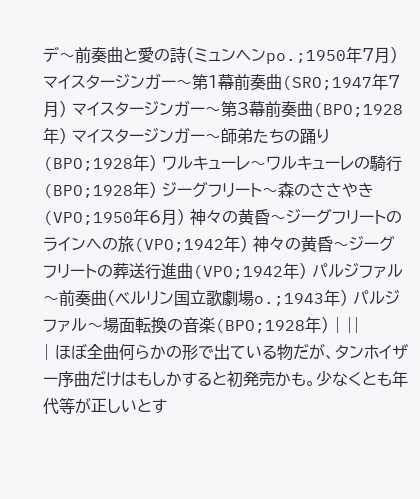デ〜前奏曲と愛の詩(ミュンヘンpo.;1950年7月) マイスタージンガー〜第1幕前奏曲(SRO;1947年7月) マイスタージンガー〜第3幕前奏曲(BPO;1928年) マイスタージンガー〜師弟たちの踊り(BPO;1928年) ワルキューレ〜ワルキューレの騎行(BPO;1928年) ジーグフリート〜森のささやき(VPO;1950年6月) 神々の黄昏〜ジーグフリートのラインへの旅(VPO;1942年) 神々の黄昏〜ジーグフリートの葬送行進曲(VPO;1942年) パルジファル〜前奏曲(ベルリン国立歌劇場o.;1943年) パルジファル〜場面転換の音楽(BPO;1928年) | ||
| ほぼ全曲何らかの形で出ている物だが、タンホイザー序曲だけはもしかすると初発売かも。少なくとも年代等が正しいとす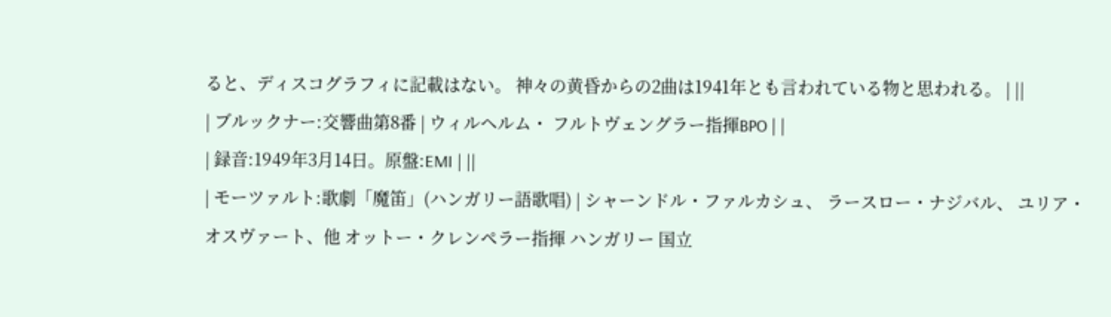ると、ディスコグラフィに記載はない。 神々の黄昏からの2曲は1941年とも言われている物と思われる。 | ||
| ブルックナー:交響曲第8番 | ウィルヘルム・ フルトヴェングラー指揮BPO | |
| 録音:1949年3月14日。原盤:EMI | ||
| モーツァルト:歌劇「魔笛」(ハンガリー語歌唱) | シャーンドル・ファルカシュ、 ラースロー・ナジバル、 ユリア・オスヴァート、他 オットー・クレンペラー指揮 ハンガリー 国立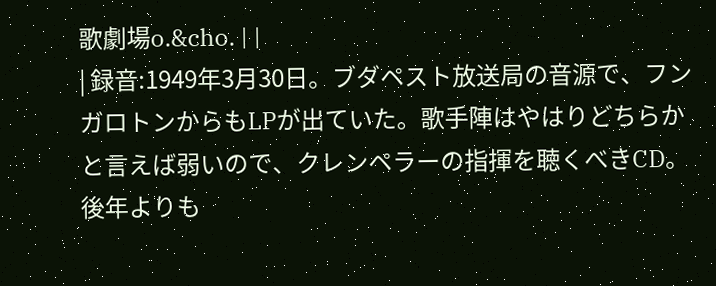歌劇場o.&cho. | |
| 録音:1949年3月30日。ブダペスト放送局の音源で、フンガロトンからもLPが出ていた。歌手陣はやはりどちらかと言えば弱いので、クレンペラーの指揮を聴くべきCD。 後年よりも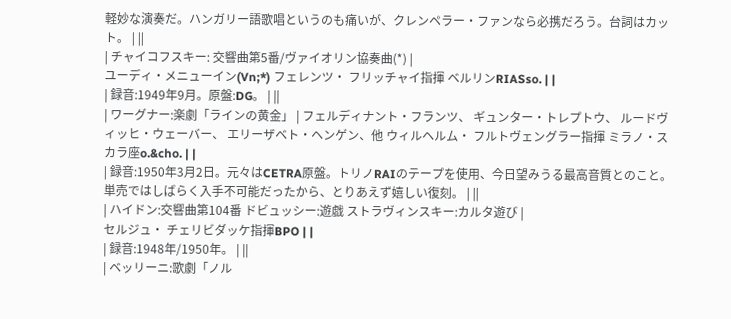軽妙な演奏だ。ハンガリー語歌唱というのも痛いが、クレンペラー・ファンなら必携だろう。台詞はカット。 | ||
| チャイコフスキー: 交響曲第5番/ヴァイオリン協奏曲(*) |
ユーディ・メニューイン(Vn;*) フェレンツ・ フリッチャイ指揮 ベルリンRIASso. | |
| 録音:1949年9月。原盤:DG。 | ||
| ワーグナー:楽劇「ラインの黄金」 | フェルディナント・フランツ、 ギュンター・トレプトウ、 ルードヴィッヒ・ウェーバー、 エリーザベト・ヘンゲン、他 ウィルヘルム・ フルトヴェングラー指揮 ミラノ・スカラ座o.&cho. | |
| 録音:1950年3月2日。元々はCETRA原盤。トリノRAIのテープを使用、今日望みうる最高音質とのこと。単売ではしばらく入手不可能だったから、とりあえず嬉しい復刻。 | ||
| ハイドン:交響曲第104番 ドビュッシー:遊戯 ストラヴィンスキー:カルタ遊び |
セルジュ・ チェリビダッケ指揮BPO | |
| 録音:1948年/1950年。 | ||
| ベッリーニ:歌劇「ノル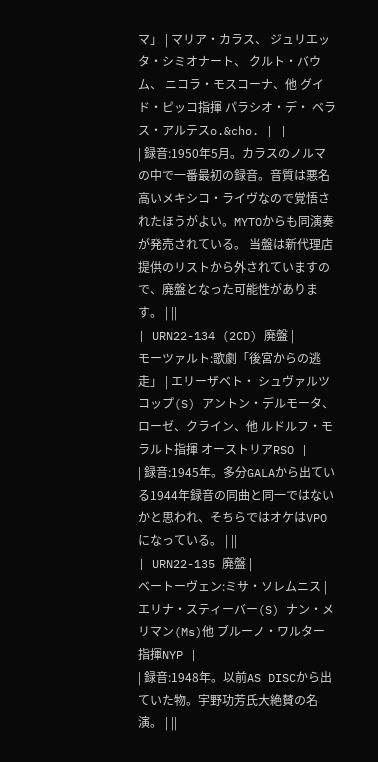マ」 | マリア・カラス、 ジュリエッタ・シミオナート、 クルト・バウム、 ニコラ・モスコーナ、他 グイド・ピッコ指揮 パラシオ・デ・ ベラス・アルテスo.&cho. | |
| 録音:1950年5月。カラスのノルマの中で一番最初の録音。音質は悪名高いメキシコ・ライヴなので覚悟されたほうがよい。MYTOからも同演奏が発売されている。 当盤は新代理店提供のリストから外されていますので、廃盤となった可能性があります。 | ||
| URN22-134 (2CD) 廃盤 |
モーツァルト:歌劇「後宮からの逃走」 | エリーザベト・ シュヴァルツコップ(S) アントン・デルモータ、 ローゼ、クライン、他 ルドルフ・モラルト指揮 オーストリアRSO |
| 録音:1945年。多分GALAから出ている1944年録音の同曲と同一ではないかと思われ、そちらではオケはVPOになっている。 | ||
| URN22-135 廃盤 |
ベートーヴェン:ミサ・ソレムニス | エリナ・スティーバー(S) ナン・メリマン(Ms)他 ブルーノ・ワルター指揮NYP |
| 録音:1948年。以前AS DISCから出ていた物。宇野功芳氏大絶賛の名演。 | ||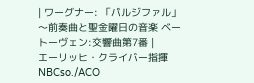| ワーグナー: 「パルジファル」〜前奏曲と聖金曜日の音楽 ベートーヴェン:交響曲第7番 |
エーリッヒ・クライバー指揮 NBCso./ACO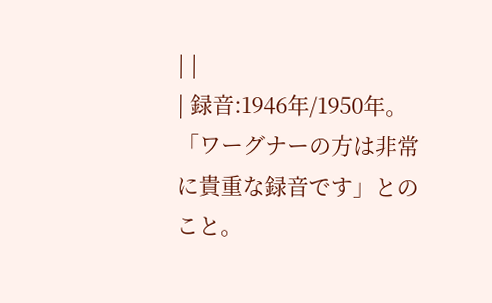| |
| 録音:1946年/1950年。「ワーグナーの方は非常に貴重な録音です」とのこと。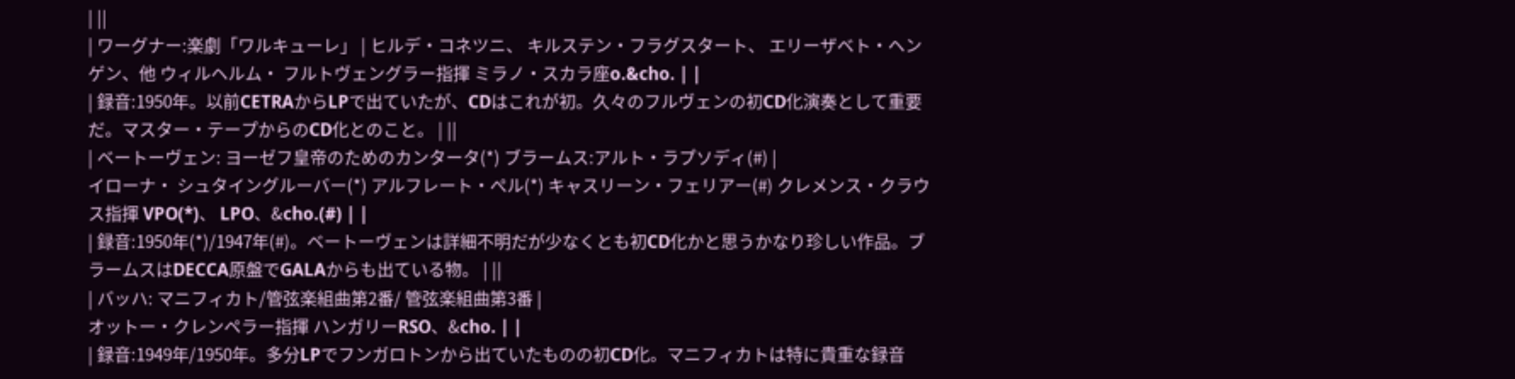| ||
| ワーグナー:楽劇「ワルキューレ」 | ヒルデ・コネツニ、 キルステン・フラグスタート、 エリーザベト・ヘンゲン、他 ウィルヘルム・ フルトヴェングラー指揮 ミラノ・スカラ座o.&cho. | |
| 録音:1950年。以前CETRAからLPで出ていたが、CDはこれが初。久々のフルヴェンの初CD化演奏として重要だ。マスター・テープからのCD化とのこと。 | ||
| ベートーヴェン: ヨーゼフ皇帝のためのカンタータ(*) ブラームス:アルト・ラプソディ(#) |
イローナ・ シュタイングルーバー(*) アルフレート・ぺル(*) キャスリーン・フェリアー(#) クレメンス・クラウス指揮 VPO(*)、 LPO、&cho.(#) | |
| 録音:1950年(*)/1947年(#)。ベートーヴェンは詳細不明だが少なくとも初CD化かと思うかなり珍しい作品。ブラームスはDECCA原盤でGALAからも出ている物。 | ||
| バッハ: マニフィカト/管弦楽組曲第2番/ 管弦楽組曲第3番 |
オットー・クレンペラー指揮 ハンガリーRSO、&cho. | |
| 録音:1949年/1950年。多分LPでフンガロトンから出ていたものの初CD化。マニフィカトは特に貴重な録音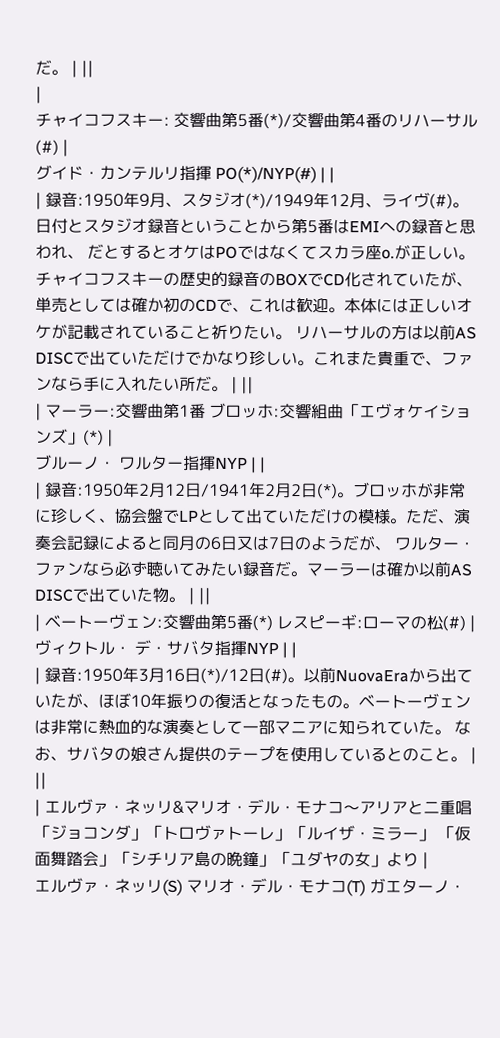だ。 | ||
|
チャイコフスキー: 交響曲第5番(*)/交響曲第4番のリハーサル(#) |
グイド・カンテルリ指揮 PO(*)/NYP(#) | |
| 録音:1950年9月、スタジオ(*)/1949年12月、ライヴ(#)。 日付とスタジオ録音ということから第5番はEMIへの録音と思われ、 だとするとオケはPOではなくてスカラ座o.が正しい。チャイコフスキーの歴史的録音のBOXでCD化されていたが、単売としては確か初のCDで、これは歓迎。本体には正しいオケが記載されていること祈りたい。 リハーサルの方は以前AS DISCで出ていただけでかなり珍しい。これまた貴重で、ファンなら手に入れたい所だ。 | ||
| マーラー:交響曲第1番 ブロッホ:交響組曲「エヴォケイションズ」(*) |
ブルーノ・ ワルター指揮NYP | |
| 録音:1950年2月12日/1941年2月2日(*)。ブロッホが非常に珍しく、協会盤でLPとして出ていただけの模様。ただ、演奏会記録によると同月の6日又は7日のようだが、 ワルター・ファンなら必ず聴いてみたい録音だ。マーラーは確か以前AS DISCで出ていた物。 | ||
| ベートーヴェン:交響曲第5番(*) レスピーギ:ローマの松(#) |
ヴィクトル・ デ・サバタ指揮NYP | |
| 録音:1950年3月16日(*)/12日(#)。以前NuovaEraから出ていたが、ほぼ10年振りの復活となったもの。ベートーヴェンは非常に熱血的な演奏として一部マニアに知られていた。 なお、サバタの娘さん提供のテープを使用しているとのこと。 | ||
| エルヴァ・ネッリ&マリオ・デル・モナコ〜アリアと二重唱 「ジョコンダ」「トロヴァトーレ」「ルイザ・ミラー」 「仮面舞踏会」「シチリア島の晩鐘」「ユダヤの女」より |
エルヴァ・ネッリ(S) マリオ・デル・モナコ(T) ガエターノ・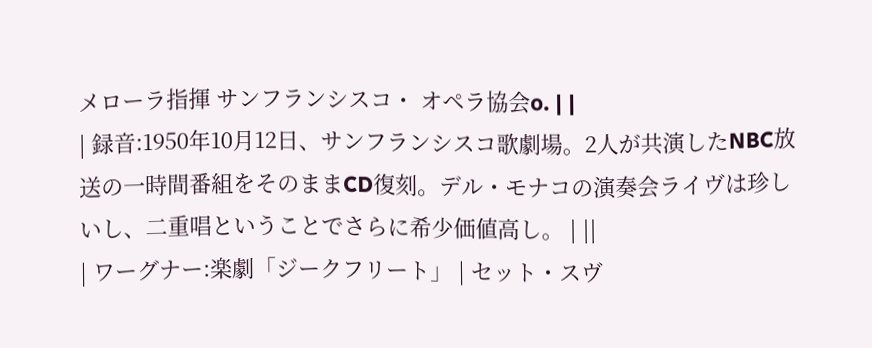メローラ指揮 サンフランシスコ・ オペラ協会o. | |
| 録音:1950年10月12日、サンフランシスコ歌劇場。2人が共演したNBC放送の一時間番組をそのままCD復刻。デル・モナコの演奏会ライヴは珍しいし、二重唱ということでさらに希少価値高し。 | ||
| ワーグナー:楽劇「ジークフリート」 | セット・スヴ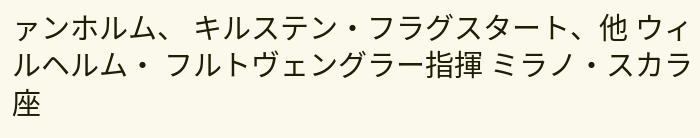ァンホルム、 キルステン・フラグスタート、他 ウィルヘルム・ フルトヴェングラー指揮 ミラノ・スカラ座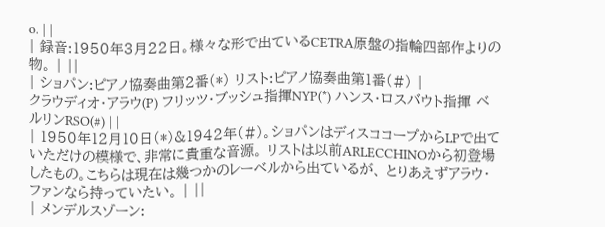o. | |
| 録音:1950年3月22日。様々な形で出ているCETRA原盤の指輪四部作よりの物。 | ||
| ショパン:ピアノ協奏曲第2番(*) リスト:ピアノ協奏曲第1番(#) |
クラウディオ・アラウ(P) フリッツ・ブッシュ指揮NYP(*) ハンス・ロスバウト指揮 ベルリンRSO(#) | |
| 1950年12月10日(*)&1942年(#)。ショパンはディスココープからLPで出ていただけの模様で、非常に貴重な音源。 リストは以前ARLECCHINOから初登場したもの。こちらは現在は幾つかのレーベルから出ているが、 とりあえずアラウ・ファンなら持っていたい。 | ||
| メンデルスゾーン: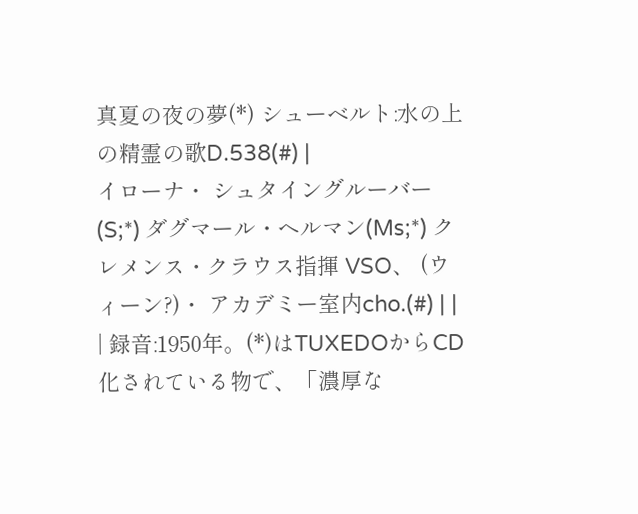真夏の夜の夢(*) シューベルト:水の上の精霊の歌D.538(#) |
イローナ・ シュタイングルーバー(S;*) ダグマール・ヘルマン(Ms;*) クレメンス・クラウス指揮 VSO、 (ウィーン?)・ アカデミー室内cho.(#) | |
| 録音:1950年。(*)はTUXEDOからCD化されている物で、「濃厚な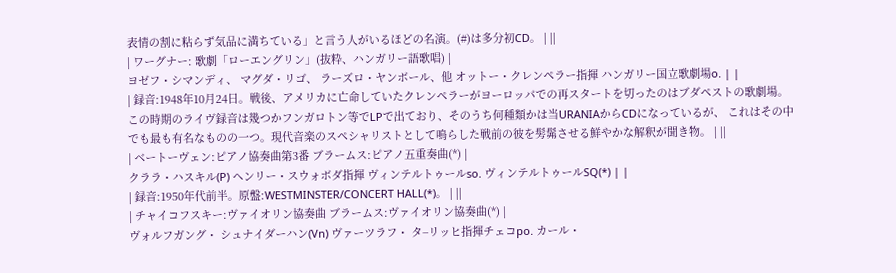表情の割に粘らず気品に満ちている」と言う人がいるほどの名演。(#)は多分初CD。 | ||
| ワーグナー: 歌劇「ローエングリン」(抜粋、ハンガリー語歌唱) |
ヨゼフ・シマンディ、 マグダ・リゴ、 ラーズロ・ヤンボール、他 オットー・クレンペラー指揮 ハンガリー国立歌劇場o. | |
| 録音:1948年10月24日。戦後、アメリカに亡命していたクレンペラーがヨーロッパでの再スタートを切ったのはブダペストの歌劇場。 この時期のライヴ録音は幾つかフンガロトン等でLPで出ており、そのうち何種類かは当URANIAからCDになっているが、 これはその中でも最も有名なものの一つ。現代音楽のスペシャリストとして鳴らした戦前の彼を髣髴させる鮮やかな解釈が聞き物。 | ||
| ベートーヴェン:ピアノ協奏曲第3番 ブラームス:ピアノ五重奏曲(*) |
クララ・ハスキル(P) ヘンリー・スウォボダ指揮 ヴィンテルトゥールso. ヴィンテルトゥールSQ(*) | |
| 録音:1950年代前半。原盤:WESTMINSTER/CONCERT HALL(*)。 | ||
| チャイコフスキー:ヴァイオリン協奏曲 ブラームス:ヴァイオリン協奏曲(*) |
ヴォルフガング・ シュナイダーハン(Vn) ヴァーツラフ・ タ−リッヒ指揮チェコpo. カール・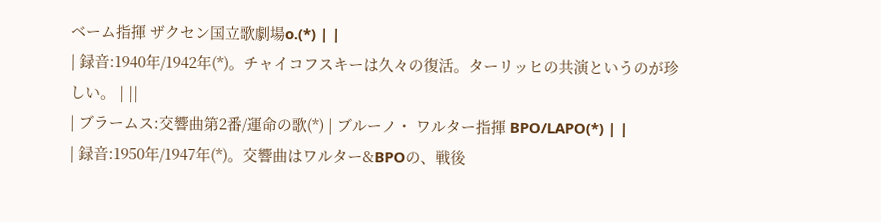ベーム指揮 ザクセン国立歌劇場o.(*) | |
| 録音:1940年/1942年(*)。チャイコフスキーは久々の復活。ターリッヒの共演というのが珍しい。 | ||
| ブラームス:交響曲第2番/運命の歌(*) | ブルーノ・ ワルター指揮 BPO/LAPO(*) | |
| 録音:1950年/1947年(*)。交響曲はワルター&BPOの、戦後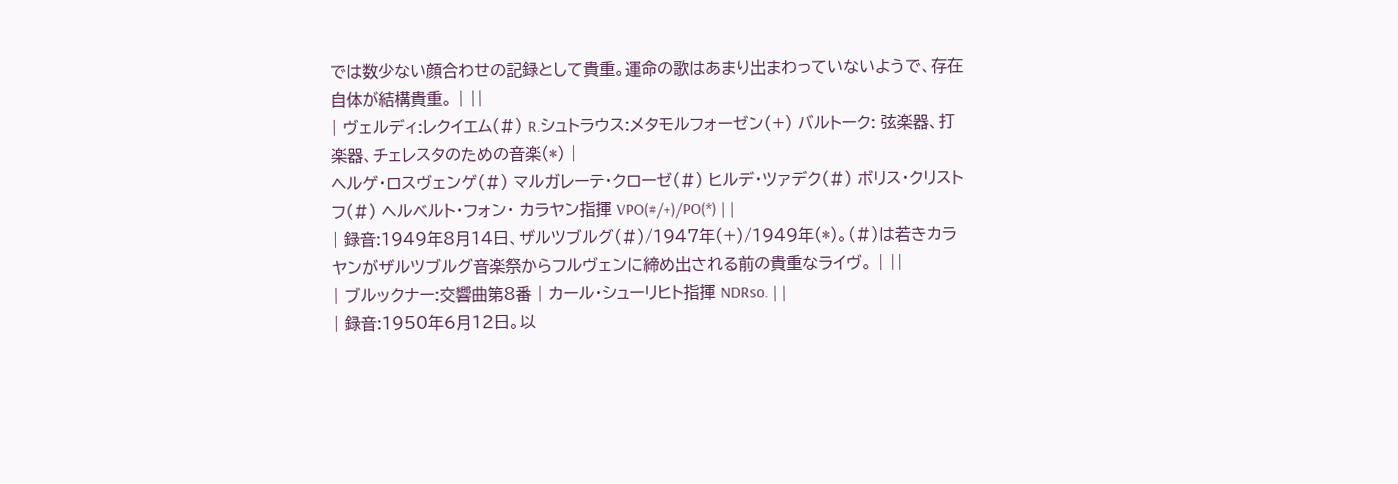では数少ない顔合わせの記録として貴重。運命の歌はあまり出まわっていないようで、存在自体が結構貴重。 | ||
| ヴェルディ:レクイエム(#) R.シュトラウス:メタモルフォーゼン(+) バルトーク: 弦楽器、打楽器、チェレスタのための音楽(*) |
ヘルゲ・ロスヴェンゲ(#) マルガレーテ・クローゼ(#) ヒルデ・ツァデク(#) ボリス・クリストフ(#) ヘルベルト・フォン・ カラヤン指揮 VPO(#/+)/PO(*) | |
| 録音:1949年8月14日、ザルツブルグ(#)/1947年(+)/1949年(*)。(#)は若きカラヤンがザルツブルグ音楽祭からフルヴェンに締め出される前の貴重なライヴ。 | ||
| ブルックナー:交響曲第8番 | カール・シューリヒト指揮 NDRso. | |
| 録音:1950年6月12日。以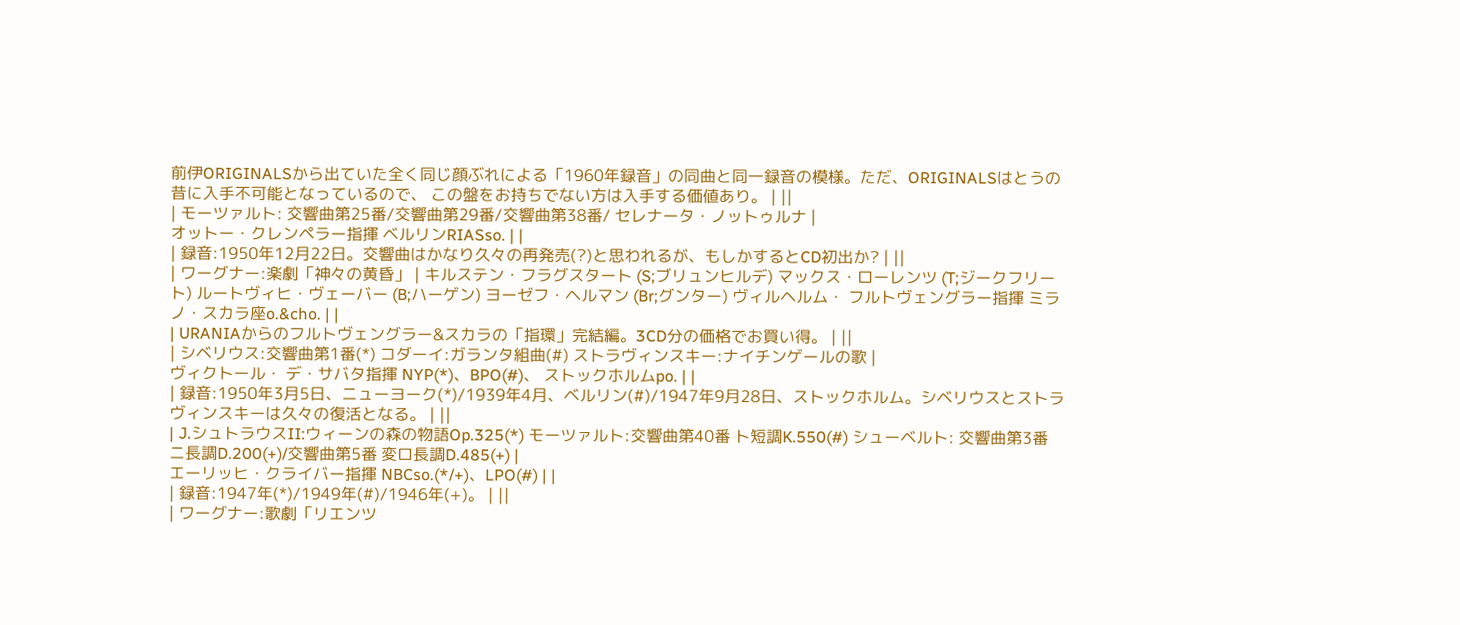前伊ORIGINALSから出ていた全く同じ顔ぶれによる「1960年録音」の同曲と同一録音の模様。ただ、ORIGINALSはとうの昔に入手不可能となっているので、 この盤をお持ちでない方は入手する価値あり。 | ||
| モーツァルト: 交響曲第25番/交響曲第29番/交響曲第38番/ セレナータ・ノットゥルナ |
オットー・クレンペラー指揮 ベルリンRIASso. | |
| 録音:1950年12月22日。交響曲はかなり久々の再発売(?)と思われるが、もしかするとCD初出か? | ||
| ワーグナー:楽劇「神々の黄昏」 | キルステン・フラグスタート (S;ブリュンヒルデ) マックス・ローレンツ (T;ジークフリート) ルートヴィヒ・ヴェーバー (B;ハーゲン) ヨーゼフ・ヘルマン (Br;グンター) ヴィルヘルム・ フルトヴェングラー指揮 ミラノ・スカラ座o.&cho. | |
| URANIAからのフルトヴェングラー&スカラの「指環」完結編。3CD分の価格でお買い得。 | ||
| シベリウス:交響曲第1番(*) コダーイ:ガランタ組曲(#) ストラヴィンスキー:ナイチンゲールの歌 |
ヴィクトール・ デ・サバタ指揮 NYP(*)、BPO(#)、 ストックホルムpo. | |
| 録音:1950年3月5日、ニューヨーク(*)/1939年4月、ベルリン(#)/1947年9月28日、ストックホルム。シベリウスとストラヴィンスキーは久々の復活となる。 | ||
| J.シュトラウスII:ウィーンの森の物語Op.325(*) モーツァルト:交響曲第40番 ト短調K.550(#) シューベルト: 交響曲第3番 ニ長調D.200(+)/交響曲第5番 変ロ長調D.485(+) |
エーリッヒ・クライバー指揮 NBCso.(*/+)、LPO(#) | |
| 録音:1947年(*)/1949年(#)/1946年(+)。 | ||
| ワーグナー:歌劇「リエンツ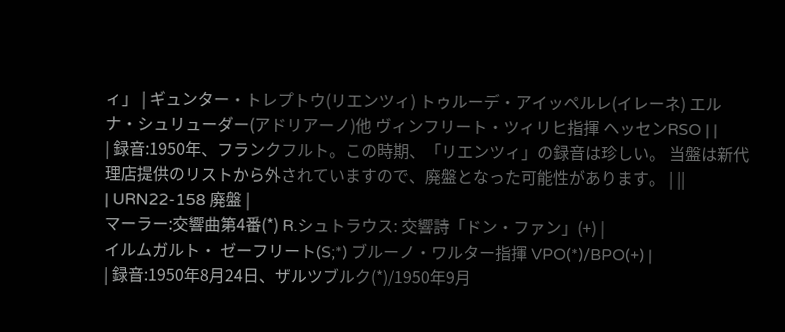ィ」 | ギュンター・トレプトウ(リエンツィ) トゥルーデ・アイッペルレ(イレーネ) エルナ・シュリューダー(アドリアーノ)他 ヴィンフリート・ツィリヒ指揮 ヘッセンRSO | |
| 録音:1950年、フランクフルト。この時期、「リエンツィ」の録音は珍しい。 当盤は新代理店提供のリストから外されていますので、廃盤となった可能性があります。 | ||
| URN22-158 廃盤 |
マーラー:交響曲第4番(*) R.シュトラウス: 交響詩「ドン・ファン」(+) |
イルムガルト・ ゼーフリート(S;*) ブルーノ・ワルター指揮 VPO(*)/BPO(+) |
| 録音:1950年8月24日、ザルツブルク(*)/1950年9月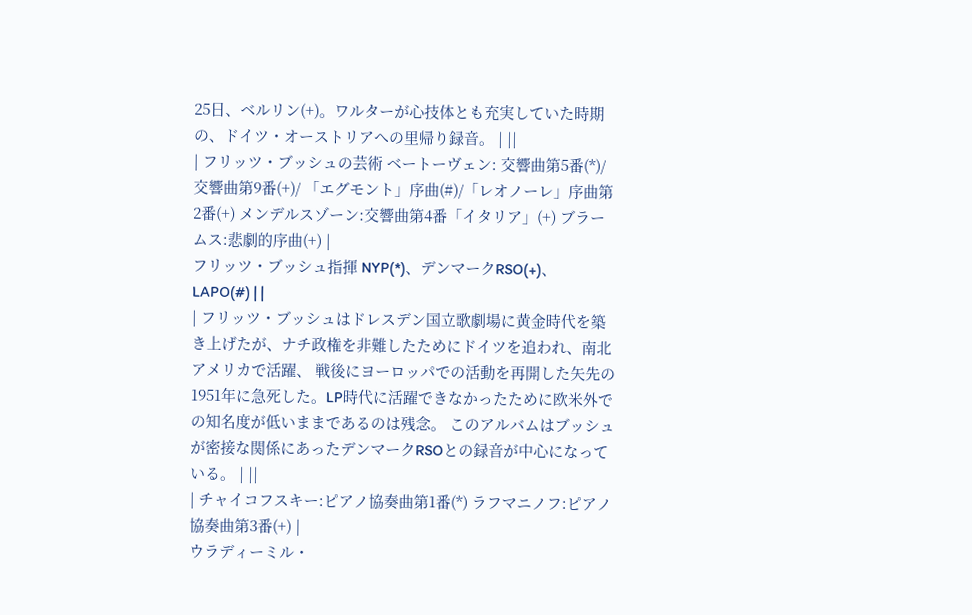25日、ベルリン(+)。ワルターが心技体とも充実していた時期の、ドイツ・オーストリアへの里帰り録音。 | ||
| フリッツ・ブッシュの芸術 ベートーヴェン: 交響曲第5番(*)/交響曲第9番(+)/ 「エグモント」序曲(#)/「レオノーレ」序曲第2番(+) メンデルスゾーン:交響曲第4番「イタリア」(+) ブラームス:悲劇的序曲(+) |
フリッツ・ブッシュ指揮 NYP(*)、デンマークRSO(+)、 LAPO(#) | |
| フリッツ・ブッシュはドレスデン国立歌劇場に黄金時代を築き上げたが、ナチ政権を非難したためにドイツを追われ、南北アメリカで活躍、 戦後にヨーロッパでの活動を再開した矢先の1951年に急死した。LP時代に活躍できなかったために欧米外での知名度が低いままであるのは残念。 このアルバムはブッシュが密接な関係にあったデンマークRSOとの録音が中心になっている。 | ||
| チャイコフスキー:ピアノ協奏曲第1番(*) ラフマニノフ:ピアノ協奏曲第3番(+) |
ウラディーミル・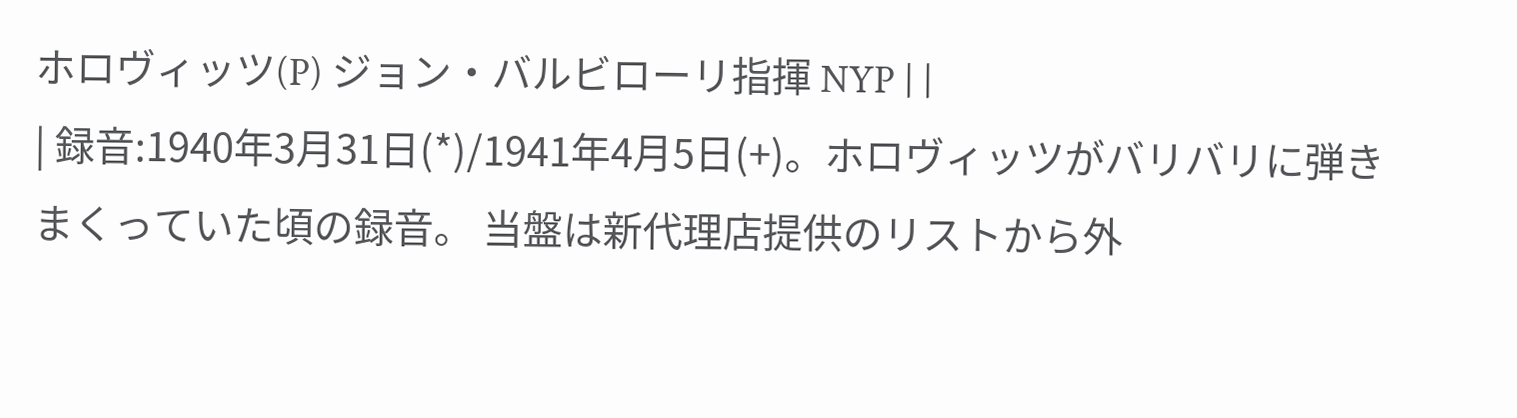ホロヴィッツ(P) ジョン・バルビローリ指揮 NYP | |
| 録音:1940年3月31日(*)/1941年4月5日(+)。ホロヴィッツがバリバリに弾きまくっていた頃の録音。 当盤は新代理店提供のリストから外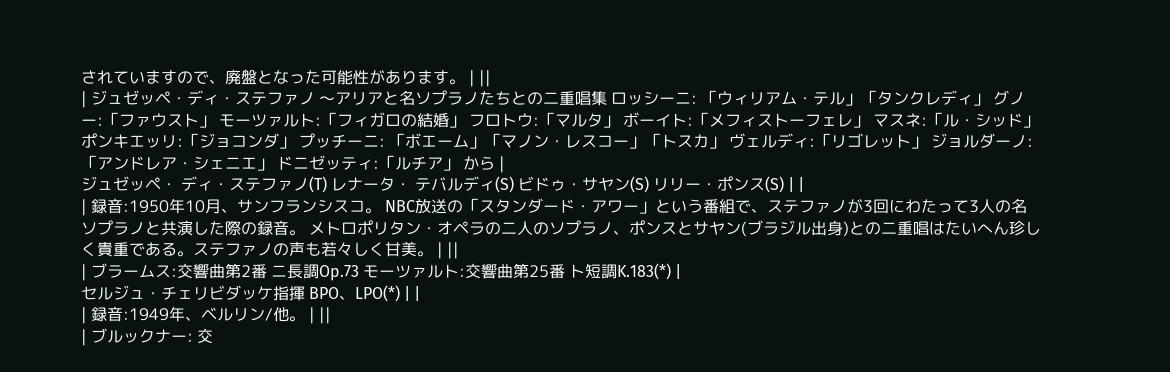されていますので、廃盤となった可能性があります。 | ||
| ジュゼッペ・ディ・ステファノ 〜アリアと名ソプラノたちとの二重唱集 ロッシーニ: 「ウィリアム・テル」「タンクレディ」 グノー:「ファウスト」 モーツァルト:「フィガロの結婚」 フロトウ:「マルタ」 ボーイト:「メフィストーフェレ」 マスネ:「ル・シッド」 ポンキエッリ:「ジョコンダ」 プッチーニ: 「ボエーム」「マノン・レスコー」「トスカ」 ヴェルディ:「リゴレット」 ジョルダーノ:「アンドレア・シェニエ」 ドニゼッティ:「ルチア」 から |
ジュゼッペ・ ディ・ステファノ(T) レナータ・ テバルディ(S) ビドゥ・サヤン(S) リリー・ポンス(S) | |
| 録音:1950年10月、サンフランシスコ。 NBC放送の「スタンダード・アワー」という番組で、ステファノが3回にわたって3人の名ソプラノと共演した際の録音。 メトロポリタン・オペラの二人のソプラノ、ポンスとサヤン(ブラジル出身)との二重唱はたいへん珍しく貴重である。ステファノの声も若々しく甘美。 | ||
| ブラームス:交響曲第2番 ニ長調Op.73 モーツァルト:交響曲第25番 ト短調K.183(*) |
セルジュ・チェリビダッケ指揮 BPO、LPO(*) | |
| 録音:1949年、ベルリン/他。 | ||
| ブルックナー: 交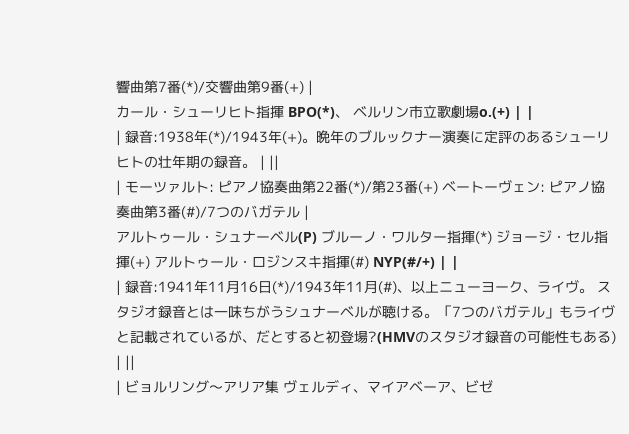響曲第7番(*)/交響曲第9番(+) |
カール・シューリヒト指揮 BPO(*)、 ベルリン市立歌劇場o.(+) | |
| 録音:1938年(*)/1943年(+)。晩年のブルックナー演奏に定評のあるシューリヒトの壮年期の録音。 | ||
| モーツァルト: ピアノ協奏曲第22番(*)/第23番(+) ベートーヴェン: ピアノ協奏曲第3番(#)/7つのバガテル |
アルトゥール・シュナーベル(P) ブルーノ・ワルター指揮(*) ジョージ・セル指揮(+) アルトゥール・ロジンスキ指揮(#) NYP(#/+) | |
| 録音:1941年11月16日(*)/1943年11月(#)、以上ニューヨーク、ライヴ。 スタジオ録音とは一味ちがうシュナーベルが聴ける。「7つのバガテル」もライヴと記載されているが、だとすると初登場?(HMVのスタジオ録音の可能性もある) | ||
| ビョルリング〜アリア集 ヴェルディ、マイアベーア、ビゼ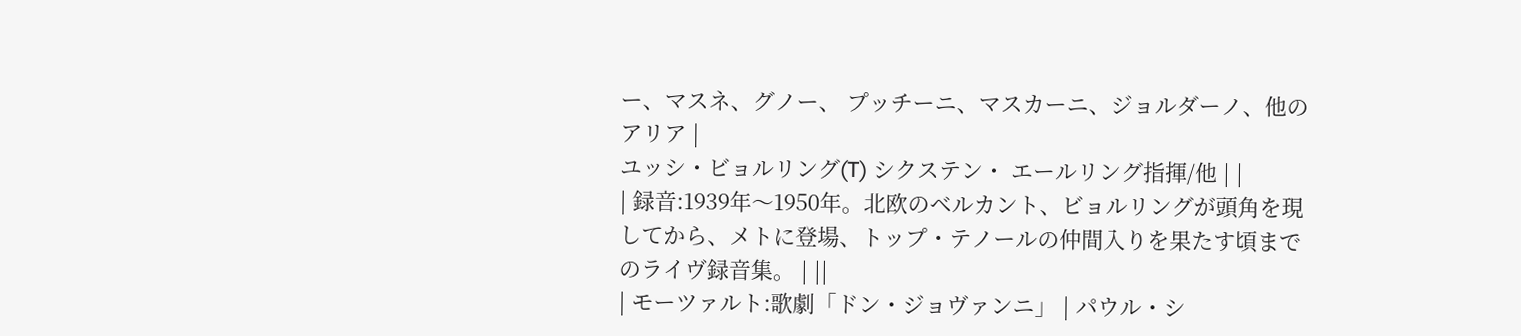ー、マスネ、グノー、 プッチーニ、マスカーニ、ジョルダーノ、他のアリア |
ユッシ・ビョルリング(T) シクステン・ エールリング指揮/他 | |
| 録音:1939年〜1950年。北欧のベルカント、ビョルリングが頭角を現してから、メトに登場、トップ・テノールの仲間入りを果たす頃までのライヴ録音集。 | ||
| モーツァルト:歌劇「ドン・ジョヴァンニ」 | パウル・シ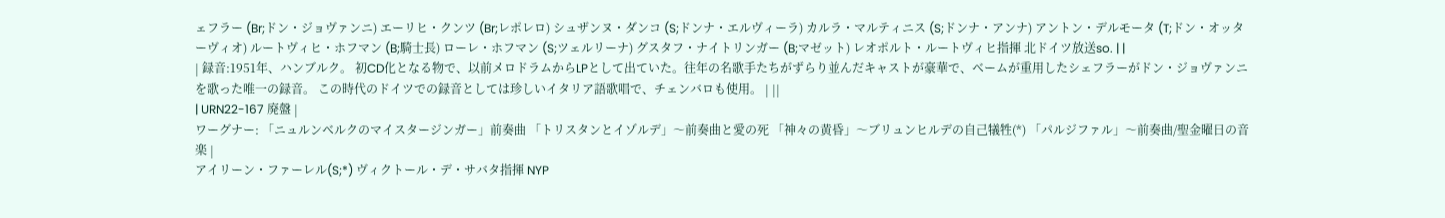ェフラー (Br;ドン・ジョヴァンニ) エーリヒ・クンツ (Br;レポレロ) シュザンヌ・ダンコ (S;ドンナ・エルヴィーラ) カルラ・マルティニス (S;ドンナ・アンナ) アントン・デルモータ (T;ドン・オッターヴィオ) ルートヴィヒ・ホフマン (B;騎士長) ローレ・ホフマン (S;ツェルリーナ) グスタフ・ナイトリンガー (B;マゼット) レオポルト・ルートヴィヒ指揮 北ドイツ放送so. | |
| 録音:1951年、ハンブルク。 初CD化となる物で、以前メロドラムからLPとして出ていた。往年の名歌手たちがずらり並んだキャストが豪華で、ベームが重用したシェフラーがドン・ジョヴァンニを歌った唯一の録音。 この時代のドイツでの録音としては珍しいイタリア語歌唱で、チェンバロも使用。 | ||
| URN22-167 廃盤 |
ワーグナー: 「ニュルンベルクのマイスタージンガー」前奏曲 「トリスタンとイゾルデ」〜前奏曲と愛の死 「神々の黄昏」〜ブリュンヒルデの自己犠牲(*) 「パルジファル」〜前奏曲/聖金曜日の音楽 |
アイリーン・ファーレル(S;*) ヴィクトール・デ・サバタ指揮 NYP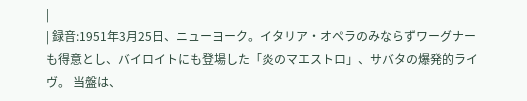|
| 録音:1951年3月25日、ニューヨーク。イタリア・オペラのみならずワーグナーも得意とし、バイロイトにも登場した「炎のマエストロ」、サバタの爆発的ライヴ。 当盤は、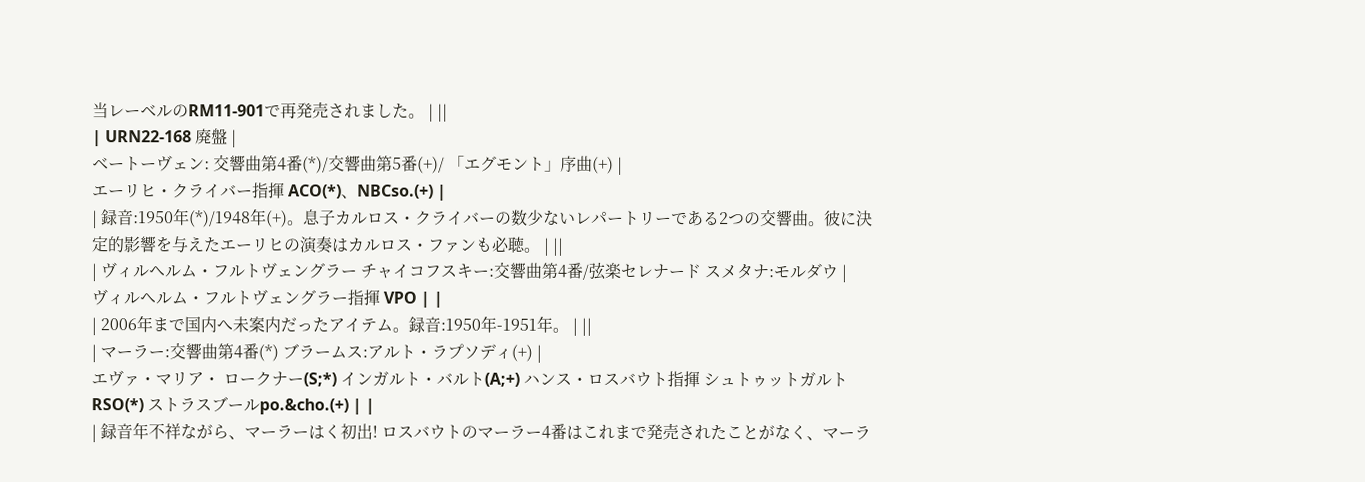当レーベルのRM11-901で再発売されました。 | ||
| URN22-168 廃盤 |
ベートーヴェン: 交響曲第4番(*)/交響曲第5番(+)/ 「エグモント」序曲(+) |
エーリヒ・クライバー指揮 ACO(*)、NBCso.(+) |
| 録音:1950年(*)/1948年(+)。息子カルロス・クライバーの数少ないレパートリーである2つの交響曲。彼に決定的影響を与えたエーリヒの演奏はカルロス・ファンも必聴。 | ||
| ヴィルヘルム・フルトヴェングラー チャイコフスキー:交響曲第4番/弦楽セレナード スメタナ:モルダウ |
ヴィルヘルム・フルトヴェングラー指揮 VPO | |
| 2006年まで国内へ未案内だったアイテム。録音:1950年-1951年。 | ||
| マーラー:交響曲第4番(*) ブラームス:アルト・ラプソディ(+) |
エヴァ・マリア・ ロークナー(S;*) インガルト・バルト(A;+) ハンス・ロスバウト指揮 シュトゥットガルトRSO(*) ストラスブールpo.&cho.(+) | |
| 録音年不祥ながら、マーラーはく初出! ロスバウトのマーラー4番はこれまで発売されたことがなく、マーラ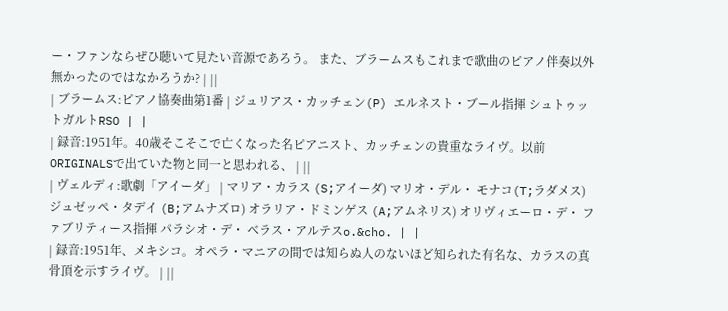ー・ファンならぜひ聴いて見たい音源であろう。 また、ブラームスもこれまで歌曲のピアノ伴奏以外無かったのではなかろうか? | ||
| ブラームス:ピアノ協奏曲第1番 | ジュリアス・カッチェン(P) エルネスト・ブール指揮 シュトゥットガルトRSO | |
| 録音:1951年。40歳そこそこで亡くなった名ピアニスト、カッチェンの貴重なライヴ。以前ORIGINALSで出ていた物と同一と思われる、 | ||
| ヴェルディ:歌劇「アイーダ」 | マリア・カラス (S;アイーダ) マリオ・デル・ モナコ(T;ラダメス) ジュゼッペ・タデイ (B;アムナズロ) オラリア・ドミンゲス (A;アムネリス) オリヴィエーロ・デ・ ファブリティース指揮 パラシオ・デ・ ベラス・アルテスo.&cho. | |
| 録音:1951年、メキシコ。オペラ・マニアの間では知らぬ人のないほど知られた有名な、カラスの真骨頂を示すライヴ。 | ||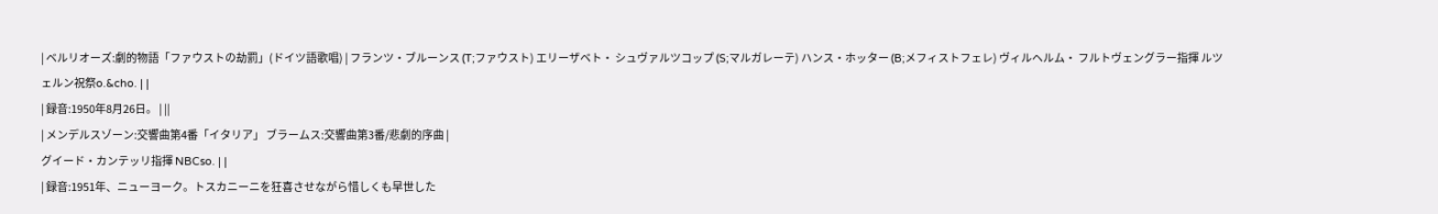| ベルリオーズ:劇的物語「ファウストの劫罰」(ドイツ語歌唱) | フランツ・ブルーンス (T;ファウスト) エリーザベト・ シュヴァルツコップ (S;マルガレーテ) ハンス・ホッター (B;メフィストフェレ) ヴィルヘルム・ フルトヴェングラー指揮 ルツェルン祝祭o.&cho. | |
| 録音:1950年8月26日。 | ||
| メンデルスゾーン:交響曲第4番「イタリア」 ブラームス:交響曲第3番/悲劇的序曲 |
グイード・カンテッリ指揮 NBCso. | |
| 録音:1951年、ニューヨーク。トスカニーニを狂喜させながら惜しくも早世した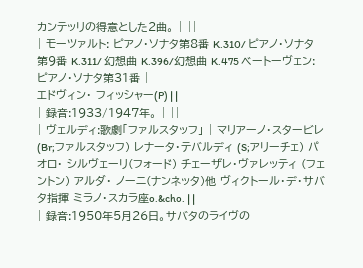カンテッリの得意とした2曲。 | ||
| モーツァルト: ピアノ・ソナタ第8番 K.310/ ピアノ・ソナタ第9番 K.311/ 幻想曲 K.396/幻想曲 K.475 ベートーヴェン:ピアノ・ソナタ第31番 |
エドヴィン・ フィッシャー(P) | |
| 録音:1933/1947年。 | ||
| ヴェルディ:歌劇「ファルスタッフ」 | マリアーノ・スタービレ (Br;ファルスタッフ) レナータ・テバルディ (S;アリーチェ) パオロ・ シルヴェーリ(フォード) チェーザレ・ヴァレッティ (フェントン) アルダ・ ノーニ(ナンネッタ)他 ヴィクトール・デ・サバタ指揮 ミラノ・スカラ座o.&cho. | |
| 録音:1950年5月26日。サバタのライヴの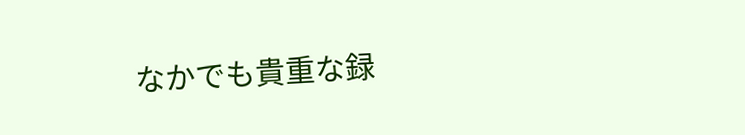なかでも貴重な録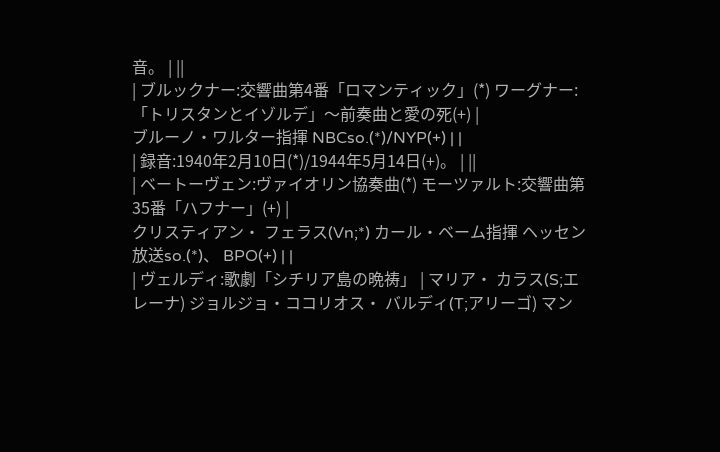音。 | ||
| ブルックナー:交響曲第4番「ロマンティック」(*) ワーグナー: 「トリスタンとイゾルデ」〜前奏曲と愛の死(+) |
ブルーノ・ワルター指揮 NBCso.(*)/NYP(+) | |
| 録音:1940年2月10日(*)/1944年5月14日(+)。 | ||
| ベートーヴェン:ヴァイオリン協奏曲(*) モーツァルト:交響曲第35番「ハフナー」(+) |
クリスティアン・ フェラス(Vn;*) カール・ベーム指揮 ヘッセン放送so.(*)、 BPO(+) | |
| ヴェルディ:歌劇「シチリア島の晩祷」 | マリア・ カラス(S;エレーナ) ジョルジョ・ココリオス・ バルディ(T;アリーゴ) マン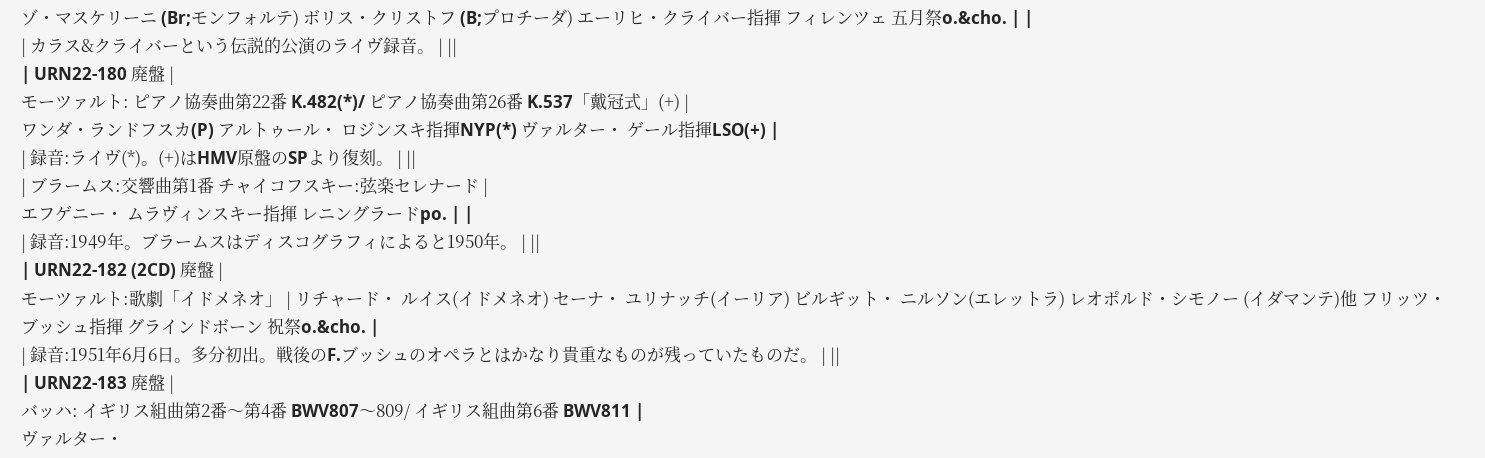ゾ・マスケリーニ (Br;モンフォルテ) ボリス・クリストフ (B;プロチーダ) エーリヒ・クライバー指揮 フィレンツェ 五月祭o.&cho. | |
| カラス&クライバーという伝説的公演のライヴ録音。 | ||
| URN22-180 廃盤 |
モーツァルト: ピアノ協奏曲第22番 K.482(*)/ ピアノ協奏曲第26番 K.537「戴冠式」(+) |
ワンダ・ランドフスカ(P) アルトゥール・ ロジンスキ指揮NYP(*) ヴァルター・ ゲール指揮LSO(+) |
| 録音:ライヴ(*)。(+)はHMV原盤のSPより復刻。 | ||
| ブラームス:交響曲第1番 チャイコフスキー:弦楽セレナード |
エフゲニー・ ムラヴィンスキー指揮 レニングラードpo. | |
| 録音:1949年。ブラームスはディスコグラフィによると1950年。 | ||
| URN22-182 (2CD) 廃盤 |
モーツァルト:歌劇「イドメネオ」 | リチャード・ ルイス(イドメネオ) セーナ・ ユリナッチ(イーリア) ビルギット・ ニルソン(エレットラ) レオポルド・シモノー (イダマンテ)他 フリッツ・ブッシュ指揮 グラインドボーン 祝祭o.&cho. |
| 録音:1951年6月6日。多分初出。戦後のF.ブッシュのオペラとはかなり貴重なものが残っていたものだ。 | ||
| URN22-183 廃盤 |
バッハ: イギリス組曲第2番〜第4番 BWV807〜809/ イギリス組曲第6番 BWV811 |
ヴァルター・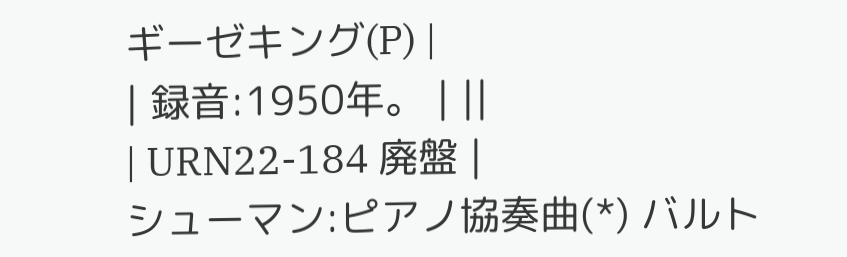ギーゼキング(P) |
| 録音:1950年。 | ||
| URN22-184 廃盤 |
シューマン:ピアノ協奏曲(*) バルト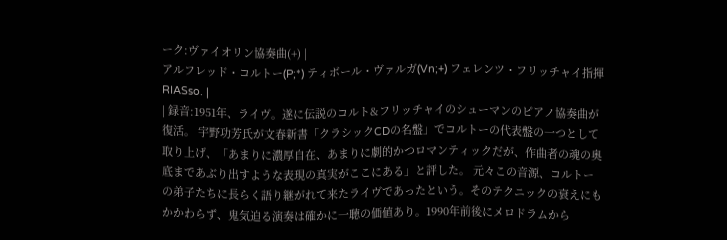ーク:ヴァイオリン協奏曲(+) |
アルフレッド・コルトー(P;*) ティボール・ヴァルガ(Vn;+) フェレンツ・フリッチャイ指揮 RIASso. |
| 録音:1951年、ライヴ。遂に伝説のコルト&フリッチャイのシューマンのピアノ協奏曲が復活。 宇野功芳氏が文春新書「クラシックCDの名盤」でコルトーの代表盤の一つとして取り上げ、「あまりに濃厚自在、あまりに劇的かつロマンティックだが、作曲者の魂の奥底まであぶり出すような表現の真実がここにある」と評した。 元々この音源、コルトーの弟子たちに長らく語り継がれて来たライヴであったという。そのテクニックの衰えにもかかわらず、鬼気迫る演奏は確かに一聴の価値あり。1990年前後にメロドラムから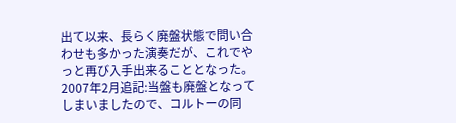出て以来、長らく廃盤状態で問い合わせも多かった演奏だが、これでやっと再び入手出来ることとなった。 2007年2月追記:当盤も廃盤となってしまいましたので、コルトーの同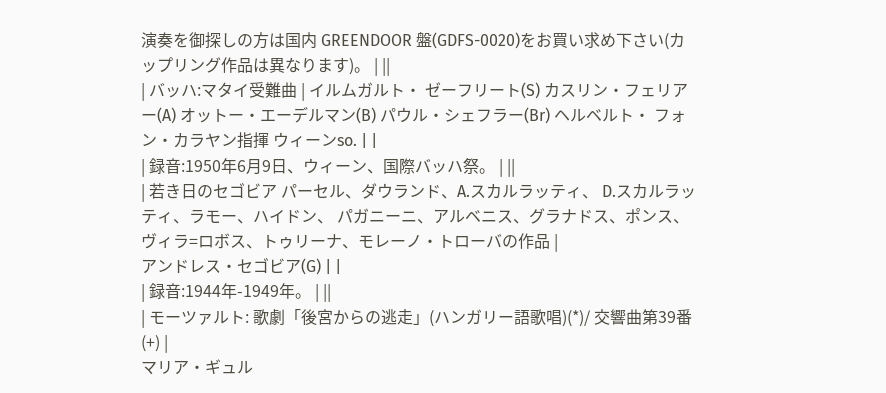演奏を御探しの方は国内 GREENDOOR 盤(GDFS-0020)をお買い求め下さい(カップリング作品は異なります)。 | ||
| バッハ:マタイ受難曲 | イルムガルト・ ゼーフリート(S) カスリン・フェリアー(A) オットー・エーデルマン(B) パウル・シェフラー(Br) ヘルベルト・ フォン・カラヤン指揮 ウィーンso. | |
| 録音:1950年6月9日、ウィーン、国際バッハ祭。 | ||
| 若き日のセゴビア パーセル、ダウランド、A.スカルラッティ、 D.スカルラッティ、ラモー、ハイドン、 パガニーニ、アルベニス、グラナドス、ポンス、 ヴィラ=ロボス、トゥリーナ、モレーノ・トローバの作品 |
アンドレス・セゴビア(G) | |
| 録音:1944年-1949年。 | ||
| モーツァルト: 歌劇「後宮からの逃走」(ハンガリー語歌唱)(*)/ 交響曲第39番(+) |
マリア・ギュル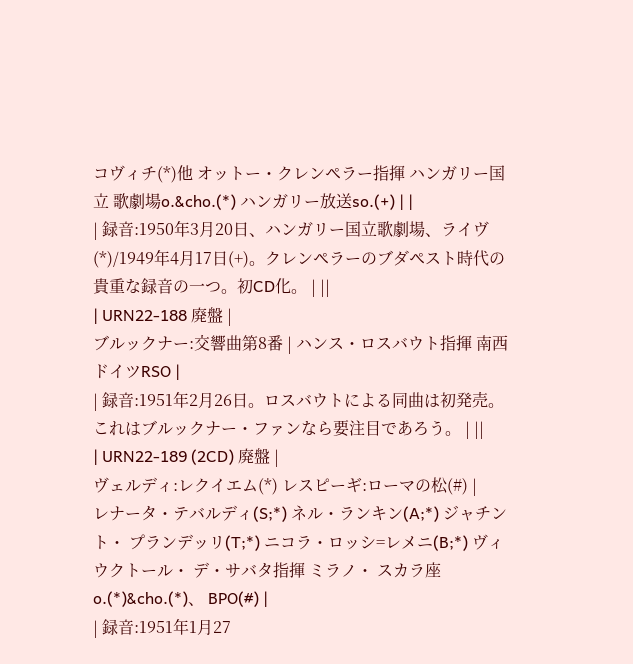コヴィチ(*)他 オットー・クレンペラー指揮 ハンガリー国立 歌劇場o.&cho.(*) ハンガリー放送so.(+) | |
| 録音:1950年3月20日、ハンガリー国立歌劇場、ライヴ(*)/1949年4月17日(+)。クレンペラーのブダペスト時代の貴重な録音の一つ。初CD化。 | ||
| URN22-188 廃盤 |
ブルックナー:交響曲第8番 | ハンス・ロスバウト指揮 南西ドイツRSO |
| 録音:1951年2月26日。ロスバウトによる同曲は初発売。これはブルックナー・ファンなら要注目であろう。 | ||
| URN22-189 (2CD) 廃盤 |
ヴェルディ:レクイエム(*) レスピーギ:ローマの松(#) |
レナータ・テバルディ(S;*) ネル・ランキン(A;*) ジャチント・ プランデッリ(T;*) ニコラ・ロッシ=レメニ(B;*) ヴィウクトール・ デ・サバタ指揮 ミラノ・ スカラ座o.(*)&cho.(*)、 BPO(#) |
| 録音:1951年1月27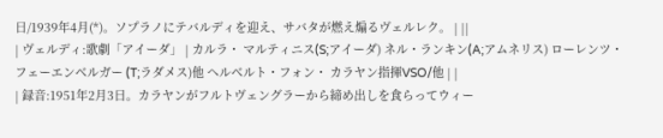日/1939年4月(*)。ソプラノにテバルディを迎え、サバタが燃え煽るヴェルレク。 | ||
| ヴェルディ:歌劇「アイーダ」 | カルラ・ マルティニス(S;アイーダ) ネル・ランキン(A;アムネリス) ローレンツ・フェーエンベルガー (T;ラダメス)他 へルベルト・フォン・ カラヤン指揮VSO/他 | |
| 録音:1951年2月3日。カラヤンがフルトヴェングラーから締め出しを食らってウィー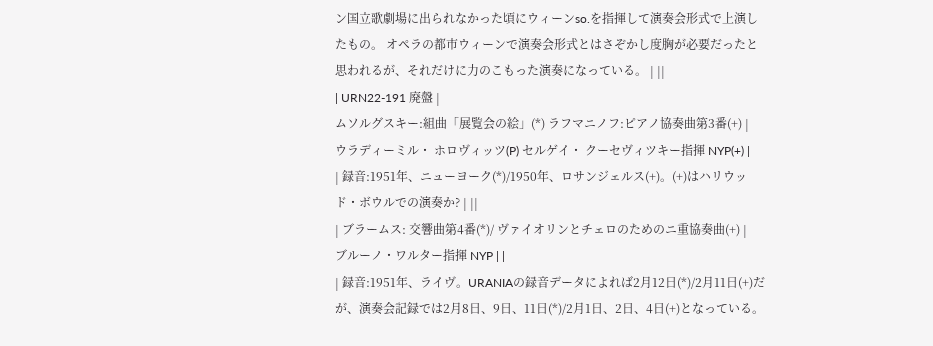ン国立歌劇場に出られなかった頃にウィーンso.を指揮して演奏会形式で上演したもの。 オペラの都市ウィーンで演奏会形式とはさぞかし度胸が必要だったと思われるが、それだけに力のこもった演奏になっている。 | ||
| URN22-191 廃盤 |
ムソルグスキー:組曲「展覧会の絵」(*) ラフマニノフ:ピアノ協奏曲第3番(+) |
ウラディーミル・ ホロヴィッツ(P) セルゲイ・ クーセヴィツキー指揮 NYP(+) |
| 録音:1951年、ニューヨーク(*)/1950年、ロサンジェルス(+)。(+)はハリウッド・ボウルでの演奏か? | ||
| ブラームス: 交響曲第4番(*)/ ヴァイオリンとチェロのためのニ重協奏曲(+) |
ブルーノ・ワルター指揮 NYP | |
| 録音:1951年、ライヴ。URANIAの録音データによれば2月12日(*)/2月11日(+)だが、演奏会記録では2月8日、9日、11日(*)/2月1日、2日、4日(+)となっている。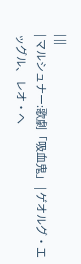| ||
| マルシュナー:歌劇「吸血鬼」 | ゲオルグ・エッグル、 レオ・ヘ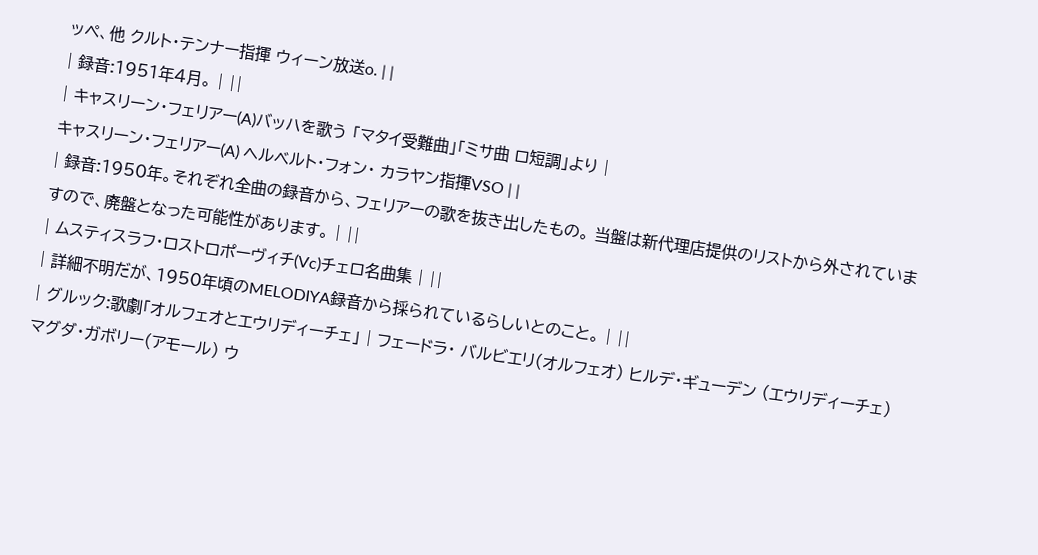ッペ、他 クルト・テンナー指揮 ウィーン放送o. | |
| 録音:1951年4月。 | ||
| キャスリーン・フェリアー(A)バッハを歌う 「マタイ受難曲」「ミサ曲 ロ短調」より |
キャスリーン・フェリアー(A) ヘルベルト・フォン・ カラヤン指揮VSO | |
| 録音:1950年。それぞれ全曲の録音から、フェリアーの歌を抜き出したもの。 当盤は新代理店提供のリストから外されていますので、廃盤となった可能性があります。 | ||
| ムスティスラフ・ロストロポーヴィチ(Vc)チェロ名曲集 | ||
| 詳細不明だが、1950年頃のMELODIYA録音から採られているらしいとのこと。 | ||
| グルック:歌劇「オルフェオとエウリディーチェ」 | フェードラ・ バルビエリ(オルフェオ) ヒルデ・ギューデン (エウリディーチェ) マグダ・ガボリー(アモール) ウ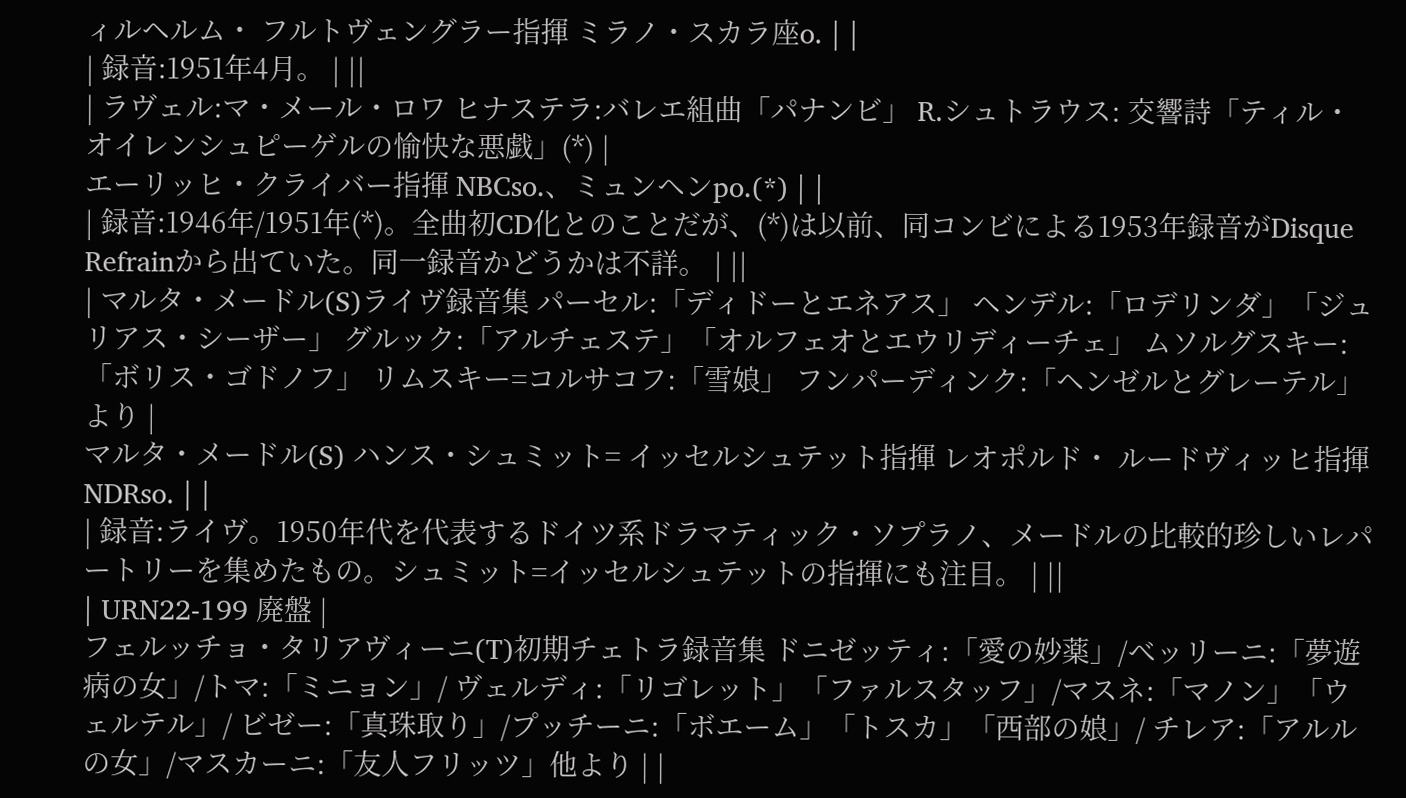ィルヘルム・ フルトヴェングラー指揮 ミラノ・スカラ座o. | |
| 録音:1951年4月。 | ||
| ラヴェル:マ・メール・ロワ ヒナステラ:バレエ組曲「パナンビ」 R.シュトラウス: 交響詩「ティル・オイレンシュピーゲルの愉快な悪戯」(*) |
エーリッヒ・クライバー指揮 NBCso.、ミュンヘンpo.(*) | |
| 録音:1946年/1951年(*)。全曲初CD化とのことだが、(*)は以前、同コンビによる1953年録音がDisque Refrainから出ていた。同一録音かどうかは不詳。 | ||
| マルタ・メードル(S)ライヴ録音集 パーセル:「ディドーとエネアス」 ヘンデル:「ロデリンダ」「ジュリアス・シーザー」 グルック:「アルチェステ」「オルフェオとエウリディーチェ」 ムソルグスキー:「ボリス・ゴドノフ」 リムスキー=コルサコフ:「雪娘」 フンパーディンク:「ヘンゼルとグレーテル」より |
マルタ・メードル(S) ハンス・シュミット= イッセルシュテット指揮 レオポルド・ ルードヴィッヒ指揮 NDRso. | |
| 録音:ライヴ。1950年代を代表するドイツ系ドラマティック・ソプラノ、メードルの比較的珍しいレパートリーを集めたもの。シュミット=イッセルシュテットの指揮にも注目。 | ||
| URN22-199 廃盤 |
フェルッチョ・タリアヴィーニ(T)初期チェトラ録音集 ドニゼッティ:「愛の妙薬」/ベッリーニ:「夢遊病の女」/トマ:「ミニョン」/ ヴェルディ:「リゴレット」「ファルスタッフ」/マスネ:「マノン」「ウェルテル」/ ビゼー:「真珠取り」/プッチーニ:「ボエーム」「トスカ」「西部の娘」/ チレア:「アルルの女」/マスカーニ:「友人フリッツ」他より | |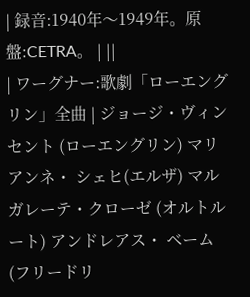| 録音:1940年〜1949年。原盤:CETRA。 | ||
| ワーグナー:歌劇「ローエングリン」全曲 | ジョージ・ヴィンセント (ローエングリン) マリアンネ・ シェヒ(エルザ) マルガレーテ・クローゼ (オルトルート) アンドレアス・ ベーム(フリードリ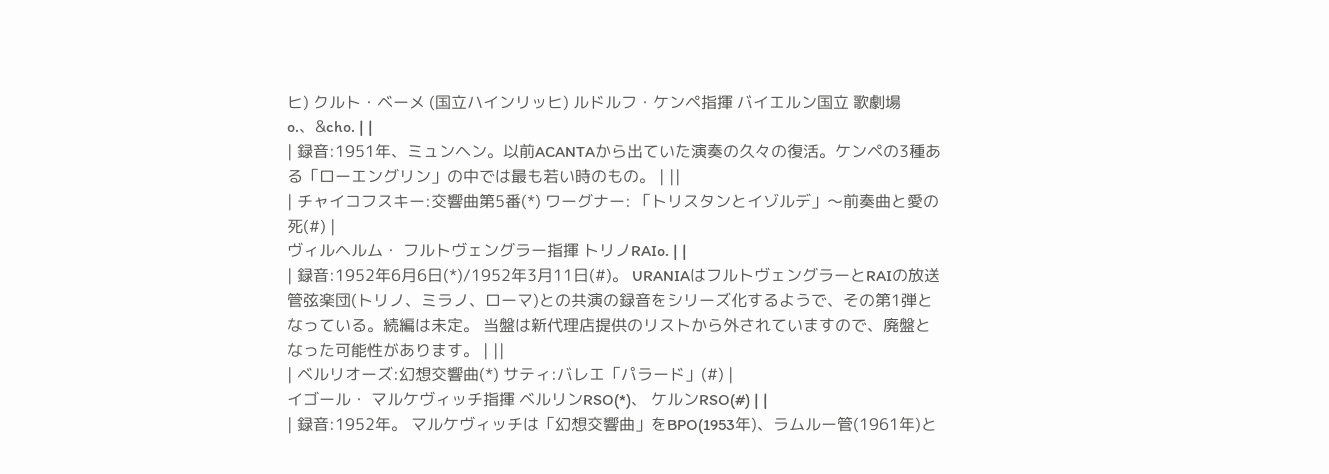ヒ) クルト・ベーメ (国立ハインリッヒ) ルドルフ・ケンペ指揮 バイエルン国立 歌劇場o.、&cho. | |
| 録音:1951年、ミュンヘン。以前ACANTAから出ていた演奏の久々の復活。ケンペの3種ある「ローエングリン」の中では最も若い時のもの。 | ||
| チャイコフスキー:交響曲第5番(*) ワーグナー: 「トリスタンとイゾルデ」〜前奏曲と愛の死(#) |
ヴィルヘルム・ フルトヴェングラー指揮 トリノRAIo. | |
| 録音:1952年6月6日(*)/1952年3月11日(#)。 URANIAはフルトヴェングラーとRAIの放送管弦楽団(トリノ、ミラノ、ローマ)との共演の録音をシリーズ化するようで、その第1弾となっている。続編は未定。 当盤は新代理店提供のリストから外されていますので、廃盤となった可能性があります。 | ||
| ベルリオーズ:幻想交響曲(*) サティ:バレエ「パラード」(#) |
イゴール・ マルケヴィッチ指揮 ベルリンRSO(*)、 ケルンRSO(#) | |
| 録音:1952年。 マルケヴィッチは「幻想交響曲」をBPO(1953年)、ラムルー管(1961年)と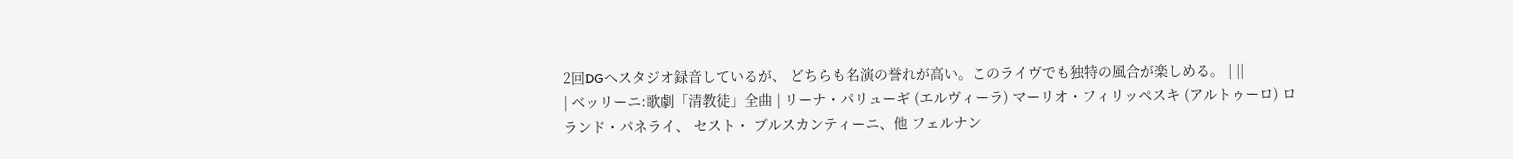2回DGへスタジオ録音しているが、 どちらも名演の誉れが高い。このライヴでも独特の風合が楽しめる。 | ||
| ベッリーニ:歌劇「清教徒」全曲 | リーナ・パリューギ (エルヴィーラ) マーリオ・フィリッペスキ (アルトゥーロ) ロランド・パネライ、 セスト・ ブルスカンティーニ、他 フェルナン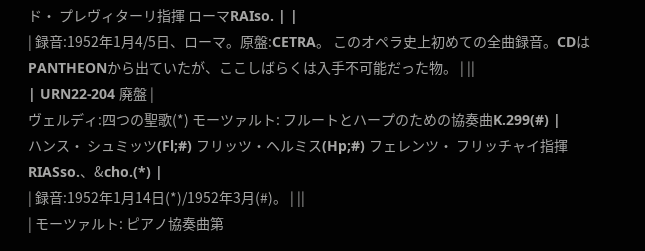ド・ プレヴィターリ指揮 ローマRAIso. | |
| 録音:1952年1月4/5日、ローマ。原盤:CETRA。 このオペラ史上初めての全曲録音。CDはPANTHEONから出ていたが、ここしばらくは入手不可能だった物。 | ||
| URN22-204 廃盤 |
ヴェルディ:四つの聖歌(*) モーツァルト: フルートとハープのための協奏曲K.299(#) |
ハンス・ シュミッツ(Fl;#) フリッツ・ヘルミス(Hp;#) フェレンツ・ フリッチャイ指揮 RIASso.、&cho.(*) |
| 録音:1952年1月14日(*)/1952年3月(#)。 | ||
| モーツァルト: ピアノ協奏曲第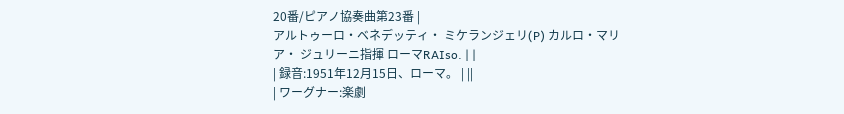20番/ピアノ協奏曲第23番 |
アルトゥーロ・ベネデッティ・ ミケランジェリ(P) カルロ・マリア・ ジュリーニ指揮 ローマRAIso. | |
| 録音:1951年12月15日、ローマ。 | ||
| ワーグナー:楽劇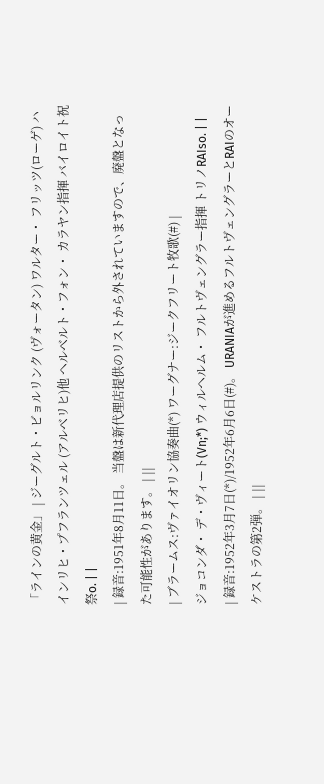「ラインの黄金」 | ジーグルト・ビョルリンク (ヴォータン) ワルター・ フリッツ(ローゲ) ハインリヒ・プフランツェル (アルベリヒ)他 ヘルベルト・フォン・ カラヤン指揮 バイロイト祝祭o. | |
| 録音:1951年8月11日。 当盤は新代理店提供のリストから外されていますので、廃盤となった可能性があります。 | ||
| ブラームス:ヴァイオリン協奏曲(*) ワーグナー:ジークフリート牧歌(#) |
ジョコンダ・ デ・ヴィート(Vn;*) ウィルヘルム・ フルトヴェングラー指揮 トリノRAIso. | |
| 録音:1952年3月7日(*)/1952年6月6日(#)。 URANIAが進めるフルトヴェングラーとRAIのオーケストラの第2弾。 | ||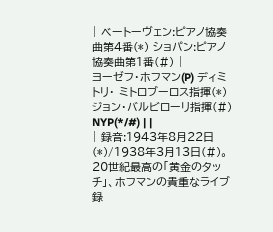| ベートーヴェン:ピアノ協奏曲第4番(*) ショパン:ピアノ協奏曲第1番(#) |
ヨーゼフ・ホフマン(P) ディミトリ・ ミトロブーロス指揮(*) ジョン・バルビローリ指揮(#) NYP(*/#) | |
| 録音:1943年8月22日(*)/1938年3月13日(#)。 20世紀最高の「黄金のタッチ」、ホフマンの貴重なライブ録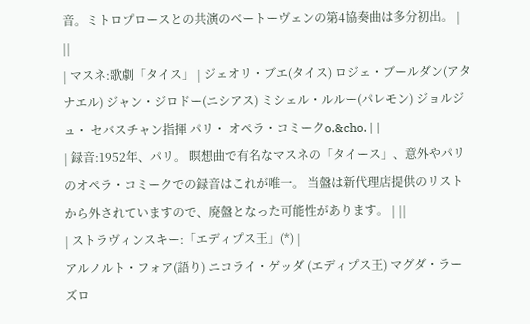音。ミトロプロースとの共演のベートーヴェンの第4協奏曲は多分初出。 | ||
| マスネ:歌劇「タイス」 | ジェオリ・ブエ(タイス) ロジェ・ブールダン(アタナエル) ジャン・ジロドー(ニシアス) ミシェル・ルルー(パレモン) ジョルジュ・ セバスチャン指揮 パリ・ オペラ・コミークo.&cho. | |
| 録音:1952年、パリ。 瞑想曲で有名なマスネの「タイース」、意外やパリのオペラ・コミークでの録音はこれが唯一。 当盤は新代理店提供のリストから外されていますので、廃盤となった可能性があります。 | ||
| ストラヴィンスキー:「エディプス王」(*) |
アルノルト・フォア(語り) ニコライ・ゲッダ (エディプス王) マグダ・ラーズロ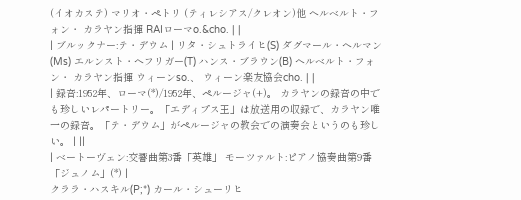(イオカステ) マリオ・ペトリ (ティレシアス/クレオン)他 ヘルベルト・フォン・ カラヤン指揮 RAIローマo.&cho. | |
| ブルックナー:テ・デウム | リタ・シュトライヒ(S) ダグマール・ヘルマン(Ms) エルンスト・ヘフリガー(T) ハンス・ブラウン(B) ヘルベルト・フォン・ カラヤン指揮 ウィーンso.、 ウィーン楽友協会cho. | |
| 録音:1952年、ローマ(*)/1952年、ペルージャ(+)。 カラヤンの録音の中でも珍しいレパートリー。「エディプス王」は放送用の収録で、カラヤン唯一の録音。「テ・デウム」がペルージャの教会での演奏会というのも珍しい。 | ||
| ベートーヴェン:交響曲第3番「英雄」 モーツァルト:ピアノ協奏曲第9番「ジュノム」(*) |
クララ・ハスキル(P;*) カール・シューリヒ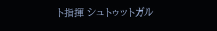ト指揮 シュトゥットガル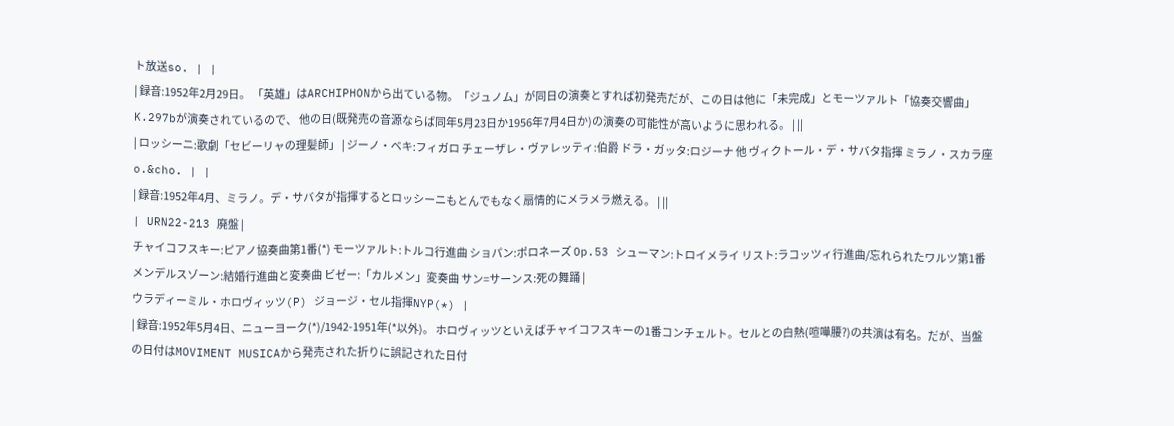ト放送so. | |
| 録音:1952年2月29日。 「英雄」はARCHIPHONから出ている物。「ジュノム」が同日の演奏とすれば初発売だが、この日は他に「未完成」とモーツァルト「協奏交響曲」K.297bが演奏されているので、 他の日(既発売の音源ならば同年5月23日か1956年7月4日か)の演奏の可能性が高いように思われる。 | ||
| ロッシーニ:歌劇「セビーリャの理髪師」 | ジーノ・ベキ:フィガロ チェーザレ・ヴァレッティ:伯爵 ドラ・ガッタ:ロジーナ 他 ヴィクトール・デ・サバタ指揮 ミラノ・スカラ座o.&cho. | |
| 録音:1952年4月、ミラノ。デ・サバタが指揮するとロッシーニもとんでもなく扇情的にメラメラ燃える。 | ||
| URN22-213 廃盤 |
チャイコフスキー:ピアノ協奏曲第1番(*) モーツァルト:トルコ行進曲 ショパン:ポロネーズ Op.53 シューマン:トロイメライ リスト:ラコッツィ行進曲/忘れられたワルツ第1番 メンデルスゾーン:結婚行進曲と変奏曲 ビゼー:「カルメン」変奏曲 サン=サーンス:死の舞踊 |
ウラディーミル・ホロヴィッツ(P) ジョージ・セル指揮NYP(*) |
| 録音:1952年5月4日、ニューヨーク(*)/1942-1951年(*以外)。 ホロヴィッツといえばチャイコフスキーの1番コンチェルト。セルとの白熱(喧嘩腰?)の共演は有名。だが、当盤の日付はMOVIMENT MUSICAから発売された折りに誤記された日付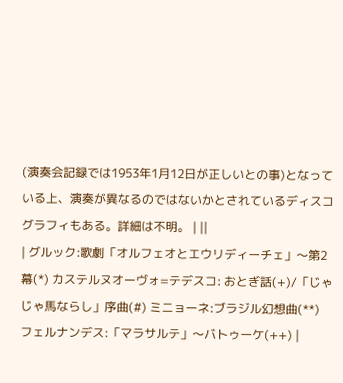(演奏会記録では1953年1月12日が正しいとの事)となっている上、演奏が異なるのではないかとされているディスコグラフィもある。詳細は不明。 | ||
| グルック:歌劇「オルフェオとエウリディーチェ」〜第2幕(*) カステルヌオーヴォ=テデスコ: おとぎ話(+)/「じゃじゃ馬ならし」序曲(#) ミニョーネ:ブラジル幻想曲(**) フェルナンデス:「マラサルテ」〜バトゥーケ(++) |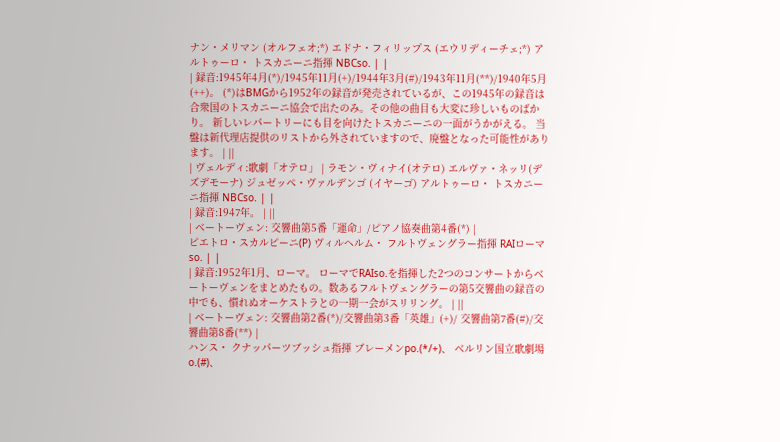ナン・メリマン (オルフェオ;*) エドナ・フィリップス (エウリディーチェ;*) アルトゥーロ・ トスカニーニ指揮 NBCso. | |
| 録音:1945年4月(*)/1945年11月(+)/1944年3月(#)/1943年11月(**)/1940年5月(++)。 (*)はBMGから1952年の録音が発売されているが、この1945年の録音は合衆国のトスカニーニ協会で出たのみ。その他の曲目も大変に珍しいものばかり。 新しいレパートリーにも目を向けたトスカニーニの一面がうかがえる。 当盤は新代理店提供のリストから外されていますので、廃盤となった可能性があります。 | ||
| ヴェルディ:歌劇「オテロ」 | ラモン・ヴィナイ(オテロ) エルヴァ・ネッリ(デズデモーナ) ジュゼッペ・ヴァルデンゴ (イヤーゴ) アルトゥーロ・ トスカニーニ指揮 NBCso. | |
| 録音:1947年。 | ||
| ベートーヴェン: 交響曲第5番「運命」/ピアノ協奏曲第4番(*) |
ピエトロ・スカルピーニ(P) ヴィルヘルム・ フルトヴェングラー指揮 RAIローマso. | |
| 録音:1952年1月、ローマ。 ローマでRAIso.を指揮した2つのコンサートからベートーヴェンをまとめたもの。数あるフルトヴェングラーの第5交響曲の録音の中でも、慣れぬオーケストラとの一期一会がスリリング。 | ||
| ベートーヴェン: 交響曲第2番(*)/交響曲第3番「英雄」(+)/ 交響曲第7番(#)/交響曲第8番(**) |
ハンス・ クナッパーツブッシュ指揮 ブレーメンpo.(*/+)、 ベルリン国立歌劇場o.(#)、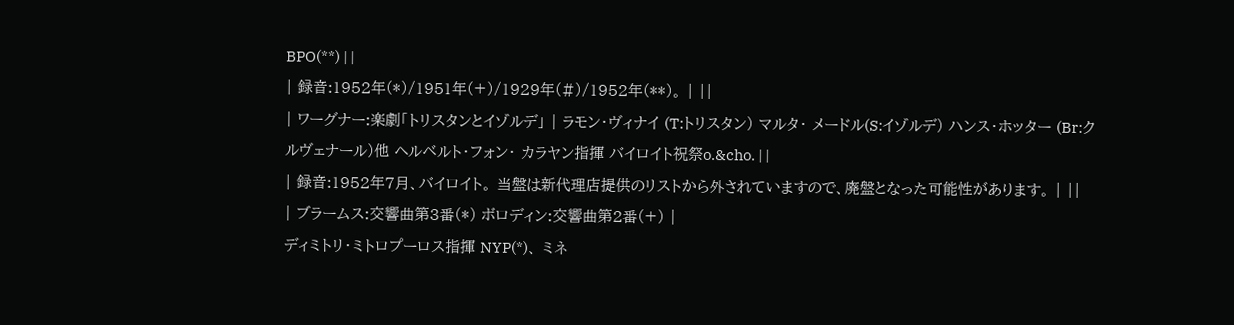BPO(**) | |
| 録音:1952年(*)/1951年(+)/1929年(#)/1952年(**)。 | ||
| ワーグナー:楽劇「トリスタンとイゾルデ」 | ラモン・ヴィナイ (T:トリスタン) マルタ・ メードル(S:イゾルデ) ハンス・ホッター (Br:クルヴェナール)他 ヘルベルト・フォン・ カラヤン指揮 バイロイト祝祭o.&cho. | |
| 録音:1952年7月、バイロイト。 当盤は新代理店提供のリストから外されていますので、廃盤となった可能性があります。 | ||
| ブラームス:交響曲第3番(*) ボロディン:交響曲第2番(+) |
ディミトリ・ミトロプーロス指揮 NYP(*)、 ミネ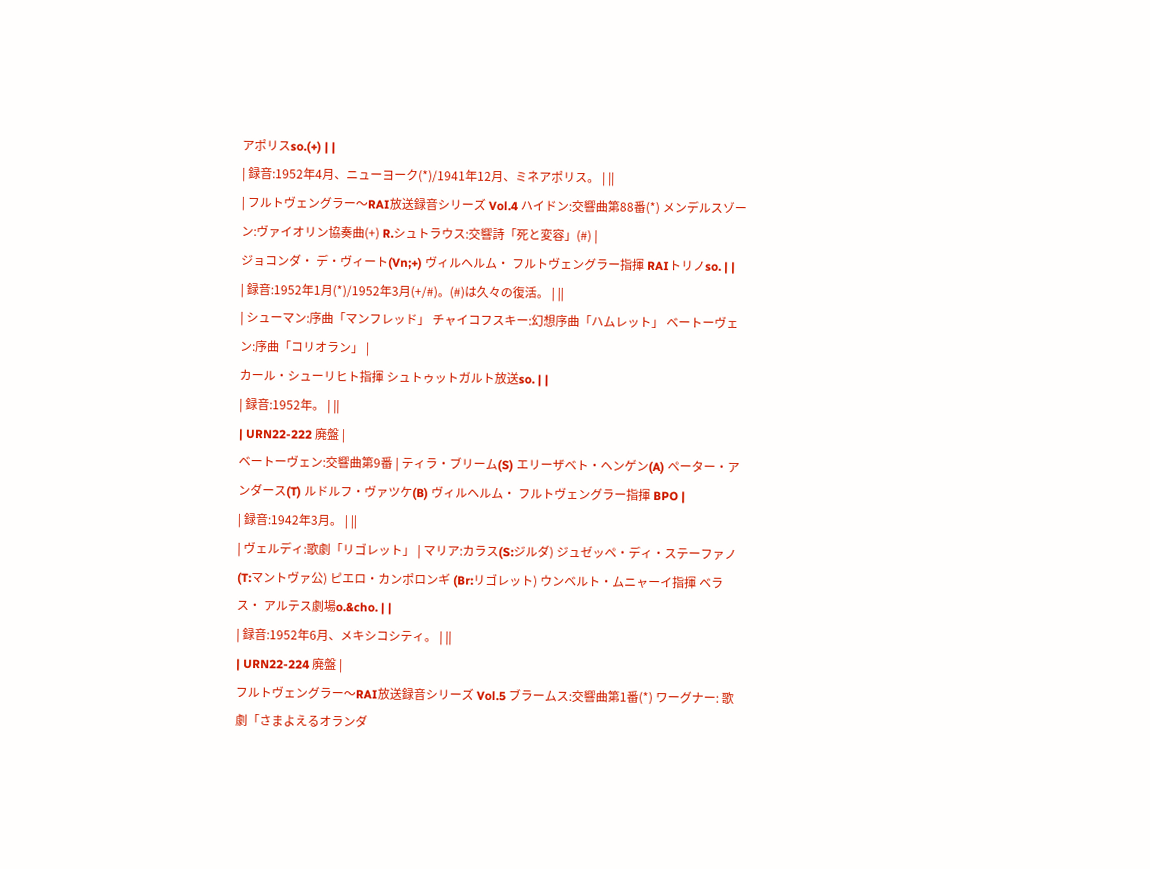アポリスso.(+) | |
| 録音:1952年4月、ニューヨーク(*)/1941年12月、ミネアポリス。 | ||
| フルトヴェングラー〜RAI放送録音シリーズ Vol.4 ハイドン:交響曲第88番(*) メンデルスゾーン:ヴァイオリン協奏曲(+) R.シュトラウス:交響詩「死と変容」(#) |
ジョコンダ・ デ・ヴィート(Vn;+) ヴィルヘルム・ フルトヴェングラー指揮 RAIトリノso. | |
| 録音:1952年1月(*)/1952年3月(+/#)。(#)は久々の復活。 | ||
| シューマン:序曲「マンフレッド」 チャイコフスキー:幻想序曲「ハムレット」 ベートーヴェン:序曲「コリオラン」 |
カール・シューリヒト指揮 シュトゥットガルト放送so. | |
| 録音:1952年。 | ||
| URN22-222 廃盤 |
ベートーヴェン:交響曲第9番 | ティラ・ブリーム(S) エリーザベト・ヘンゲン(A) ペーター・アンダース(T) ルドルフ・ヴァツケ(B) ヴィルヘルム・ フルトヴェングラー指揮 BPO |
| 録音:1942年3月。 | ||
| ヴェルディ:歌劇「リゴレット」 | マリア:カラス(S:ジルダ) ジュゼッペ・ディ・ステーファノ (T:マントヴァ公) ピエロ・カンポロンギ (Br:リゴレット) ウンベルト・ムニャーイ指揮 ベラス・ アルテス劇場o.&cho. | |
| 録音:1952年6月、メキシコシティ。 | ||
| URN22-224 廃盤 |
フルトヴェングラー〜RAI放送録音シリーズ Vol.5 ブラームス:交響曲第1番(*) ワーグナー: 歌劇「さまよえるオランダ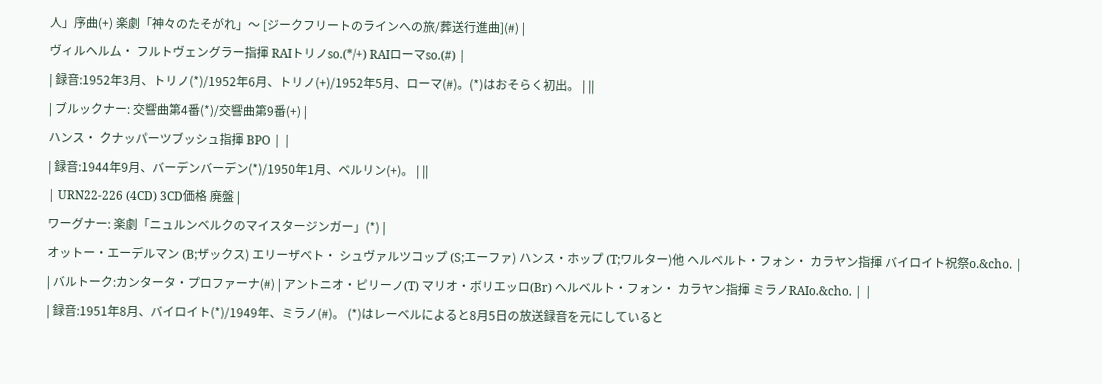人」序曲(+) 楽劇「神々のたそがれ」〜 [ジークフリートのラインへの旅/葬送行進曲](#) |
ヴィルヘルム・ フルトヴェングラー指揮 RAIトリノso.(*/+) RAIローマso.(#) |
| 録音:1952年3月、トリノ(*)/1952年6月、トリノ(+)/1952年5月、ローマ(#)。(*)はおそらく初出。 | ||
| ブルックナー: 交響曲第4番(*)/交響曲第9番(+) |
ハンス・ クナッパーツブッシュ指揮 BPO | |
| 録音:1944年9月、バーデンバーデン(*)/1950年1月、ベルリン(+)。 | ||
| URN22-226 (4CD) 3CD価格 廃盤 |
ワーグナー: 楽劇「ニュルンベルクのマイスタージンガー」(*) |
オットー・エーデルマン (B;ザックス) エリーザベト・ シュヴァルツコップ (S;エーファ) ハンス・ホップ (T;ワルター)他 ヘルベルト・フォン・ カラヤン指揮 バイロイト祝祭o.&cho. |
| バルトーク:カンタータ・プロファーナ(#) | アントニオ・ピリーノ(T) マリオ・ボリエッロ(Br) ヘルベルト・フォン・ カラヤン指揮 ミラノRAIo.&cho. | |
| 録音:1951年8月、バイロイト(*)/1949年、ミラノ(#)。 (*)はレーベルによると8月5日の放送録音を元にしていると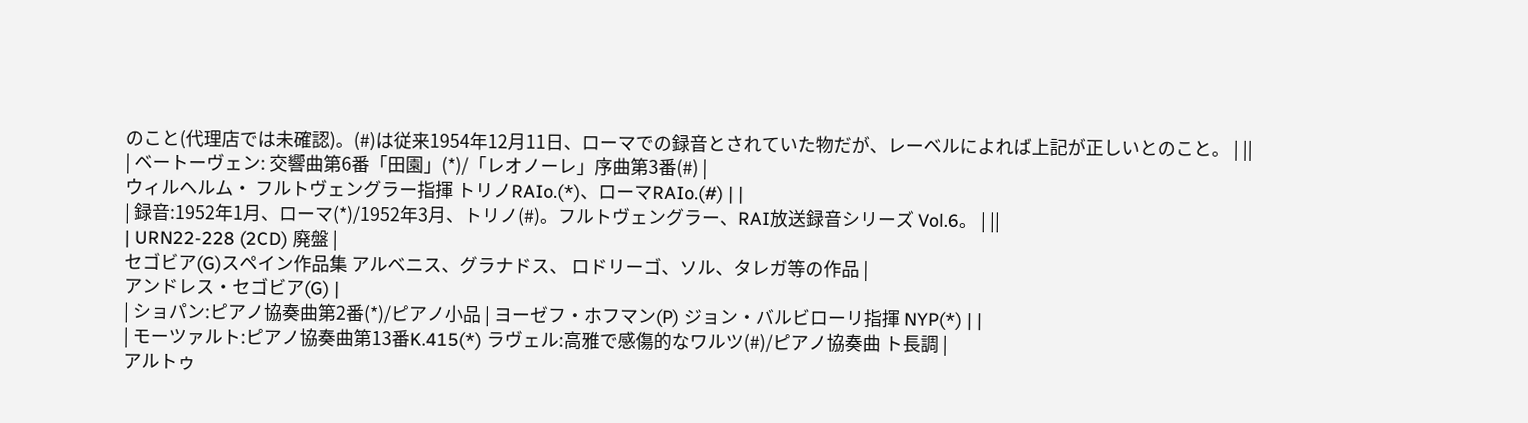のこと(代理店では未確認)。(#)は従来1954年12月11日、ローマでの録音とされていた物だが、レーベルによれば上記が正しいとのこと。 | ||
| ベートーヴェン: 交響曲第6番「田園」(*)/「レオノーレ」序曲第3番(#) |
ウィルヘルム・ フルトヴェングラー指揮 トリノRAIo.(*)、ローマRAIo.(#) | |
| 録音:1952年1月、ローマ(*)/1952年3月、トリノ(#)。フルトヴェングラー、RAI放送録音シリーズ Vol.6。 | ||
| URN22-228 (2CD) 廃盤 |
セゴビア(G)スペイン作品集 アルベニス、グラナドス、 ロドリーゴ、ソル、タレガ等の作品 |
アンドレス・セゴビア(G) |
| ショパン:ピアノ協奏曲第2番(*)/ピアノ小品 | ヨーゼフ・ホフマン(P) ジョン・バルビローリ指揮 NYP(*) | |
| モーツァルト:ピアノ協奏曲第13番K.415(*) ラヴェル:高雅で感傷的なワルツ(#)/ピアノ協奏曲 ト長調 |
アルトゥ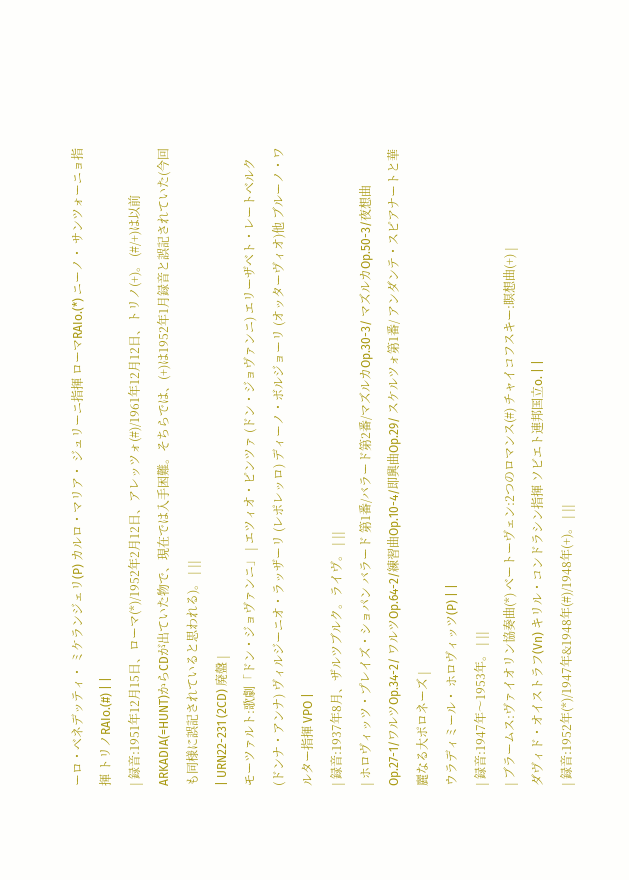ーロ・ベネデッティ・ ミケランジェリ(P) カルロ・マリア・ ジュリーニ指揮 ローマRAIo.(*) ニーノ・ サンツォーニョ指揮 トリノRAIo.(#) | |
| 録音:1951年12月15日、ローマ(*)/1952年2月12日、アレッツォ(#)/1961年12月12日、トリノ(+)。 (#/+)は以前ARKADIA(=HUNT)からCDが出ていた物で、現在では入手困難。そちらでは、(+)は1952年1月録音と誤記されていた(今回も同様に誤記されていると思われる)。 | ||
| URN22-231 (2CD) 廃盤 |
モーツァルト:歌劇「ドン・ジョヴァンニ」 | エツィオ・ピンツァ (ドン・ジョヴァンニ) エリーザベト・レートベルク (ドンナ・アンナ) ヴィルジーニオ・ラッザーリ (レポレッロ) ディーノ・ボルジョーリ (オッターヴィオ)他 ブルーノ・ワルター指揮 VPO |
| 録音:1937年8月、ザルツブルク。ライヴ。 | ||
| ホロヴィッツ・プレイズ・ショパン バラード 第1番/バラード第2番/マズルカOp.30-3/ マズルカOp.50-3/夜想曲Op.27-1/ワルツOp.34-2/ ワルツOp.64-2/練習曲Op.10-4/即興曲Op.29/ スケルツォ第1番/ アンダンテ・スピアナートと華麗なる大ポロネーズ |
ウラディミール・ ホロヴィッツ(P) | |
| 録音:1947年〜1953年。 | ||
| ブラームス:ヴァイオリン協奏曲(*) べートーヴェン:2つのロマンス(#) チャイコフスキー:瞑想曲(+) |
ダヴィド・オイストラフ(Vn) キリル・コンドラシン指揮 ソビエト連邦国立o. | |
| 録音:1952年(*)/1947年&1948年(#)/1948年(+)。 | ||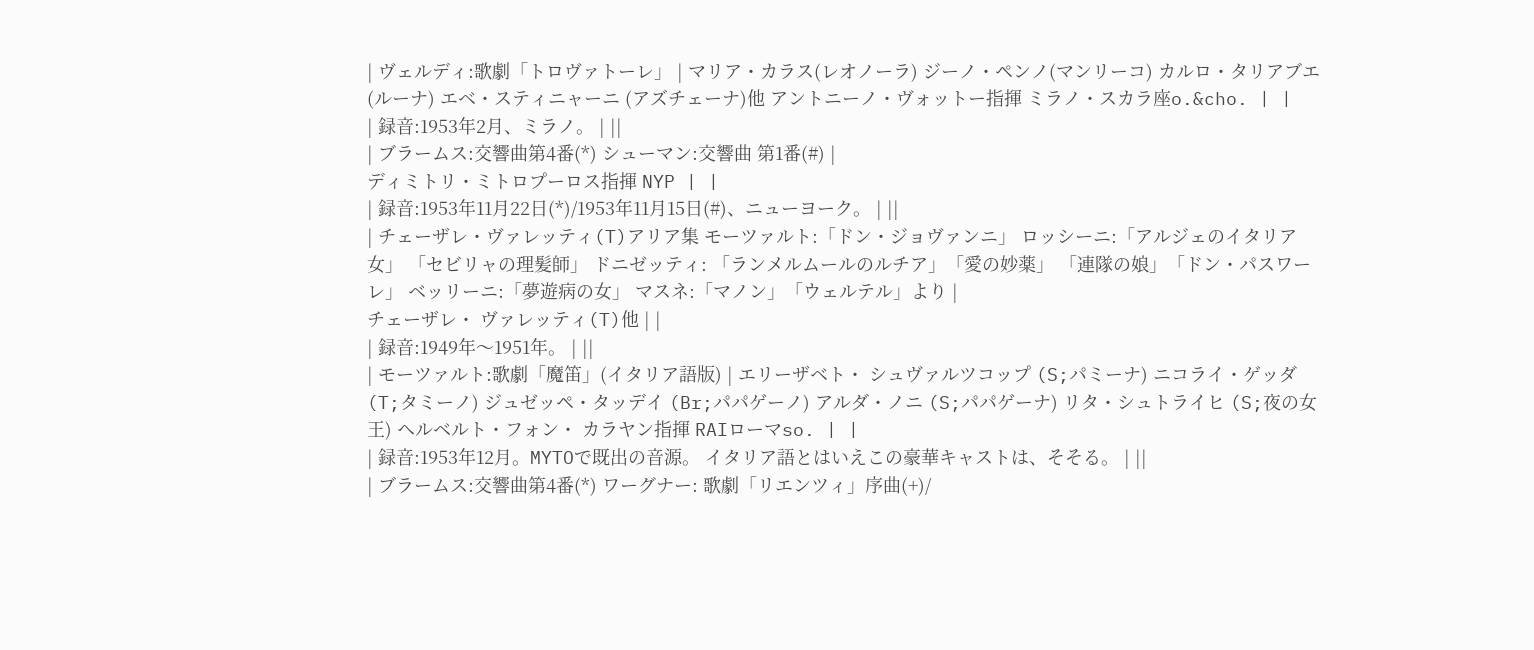| ヴェルディ:歌劇「トロヴァトーレ」 | マリア・カラス(レオノーラ) ジーノ・ペンノ(マンリーコ) カルロ・タリアブエ(ルーナ) エベ・スティニャーニ (アズチェーナ)他 アントニーノ・ヴォットー指揮 ミラノ・スカラ座o.&cho. | |
| 録音:1953年2月、ミラノ。 | ||
| ブラームス:交響曲第4番(*) シューマン:交響曲 第1番(#) |
ディミトリ・ミトロプーロス指揮 NYP | |
| 録音:1953年11月22日(*)/1953年11月15日(#)、ニューヨーク。 | ||
| チェーザレ・ヴァレッティ(T)アリア集 モーツァルト:「ドン・ジョヴァンニ」 ロッシーニ:「アルジェのイタリア女」 「セビリャの理髪師」 ドニゼッティ: 「ランメルムールのルチア」「愛の妙薬」 「連隊の娘」「ドン・パスワーレ」 ベッリーニ:「夢遊病の女」 マスネ:「マノン」「ウェルテル」より |
チェーザレ・ ヴァレッティ(T)他 | |
| 録音:1949年〜1951年。 | ||
| モーツァルト:歌劇「魔笛」(イタリア語版) | エリーザベト・ シュヴァルツコップ (S;パミーナ) ニコライ・ゲッダ (T;タミーノ) ジュゼッペ・タッデイ (Br;パパゲーノ) アルダ・ノニ (S;パパゲーナ) リタ・シュトライヒ (S;夜の女王) ヘルベルト・フォン・ カラヤン指揮 RAIローマso. | |
| 録音:1953年12月。MYTOで既出の音源。 イタリア語とはいえこの豪華キャストは、そそる。 | ||
| ブラームス:交響曲第4番(*) ワーグナー: 歌劇「リエンツィ」序曲(+)/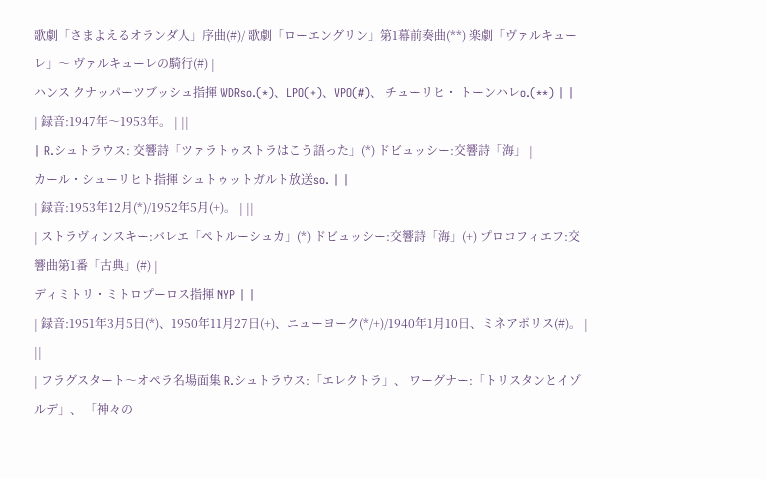歌劇「さまよえるオランダ人」序曲(#)/ 歌劇「ローエングリン」第1幕前奏曲(**) 楽劇「ヴァルキューレ」〜 ヴァルキューレの騎行(#) |
ハンス クナッパーツブッシュ指揮 WDRso.(*)、LPO(+)、VPO(#)、 チューリヒ・ トーンハレo.(**) | |
| 録音:1947年〜1953年。 | ||
| R.シュトラウス: 交響詩「ツァラトゥストラはこう語った」(*) ドビュッシー:交響詩「海」 |
カール・シューリヒト指揮 シュトゥットガルト放送so. | |
| 録音:1953年12月(*)/1952年5月(+)。 | ||
| ストラヴィンスキー:バレエ「ペトルーシュカ」(*) ドビュッシー:交響詩「海」(+) プロコフィエフ:交響曲第1番「古典」(#) |
ディミトリ・ミトロプーロス指揮 NYP | |
| 録音:1951年3月5日(*)、1950年11月27日(+)、ニューヨーク(*/+)/1940年1月10日、ミネアポリス(#)。 | ||
| フラグスタート〜オペラ名場面集 R.シュトラウス:「エレクトラ」、 ワーグナー:「トリスタンとイゾルデ」、 「神々の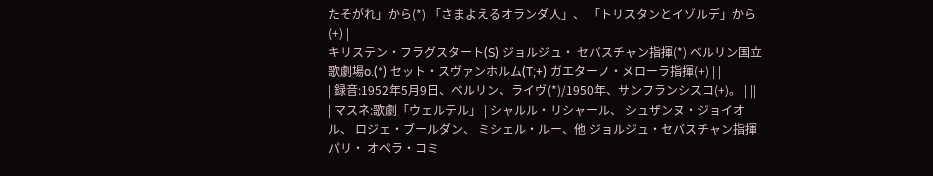たそがれ」から(*) 「さまよえるオランダ人」、 「トリスタンとイゾルデ」から(+) |
キリステン・フラグスタート(S) ジョルジュ・ セバスチャン指揮(*) ベルリン国立歌劇場o.(*) セット・スヴァンホルム(T;+) ガエターノ・メローラ指揮(+) | |
| 録音:1952年5月9日、ベルリン、ライヴ(*)/1950年、サンフランシスコ(+)。 | ||
| マスネ:歌劇「ウェルテル」 | シャルル・リシャール、 シュザンヌ・ジョイオル、 ロジェ・ブールダン、 ミシェル・ルー、他 ジョルジュ・セバスチャン指揮 パリ・ オペラ・コミ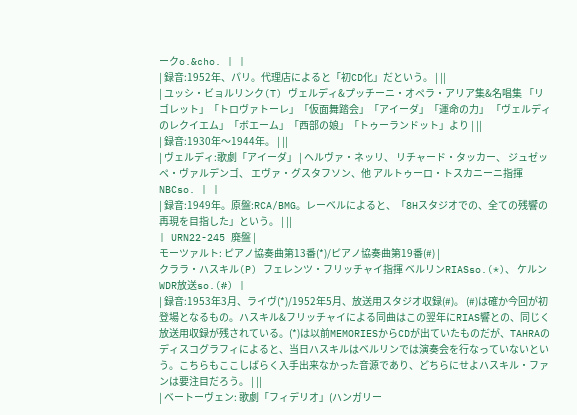ークo.&cho. | |
| 録音:1952年、パリ。代理店によると「初CD化」だという。 | ||
| ユッシ・ビョルリンク(T) ヴェルディ&プッチーニ・オペラ・アリア集&名唱集 「リゴレット」「トロヴァトーレ」「仮面舞踏会」「アイーダ」「運命の力」 「ヴェルディのレクイエム」「ボエーム」「西部の娘」「トゥーランドット」より | ||
| 録音:1930年〜1944年。 | ||
| ヴェルディ:歌劇「アイーダ」 | ヘルヴァ・ネッリ、 リチャード・タッカー、 ジュゼッペ・ヴァルデンゴ、 エヴァ・グスタフソン、他 アルトゥーロ・トスカニーニ指揮 NBCso. | |
| 録音:1949年。原盤:RCA/BMG。レーベルによると、「8Hスタジオでの、全ての残響の再現を目指した」という。 | ||
| URN22-245 廃盤 |
モーツァルト: ピアノ協奏曲第13番(*)/ピアノ協奏曲第19番(#) |
クララ・ハスキル(P) フェレンツ・フリッチャイ指揮 ベルリンRIASso.(*)、 ケルンWDR放送so.(#) |
| 録音:1953年3月、ライヴ(*)/1952年5月、放送用スタジオ収録(#)。 (#)は確か今回が初登場となるもの。ハスキル&フリッチャイによる同曲はこの翌年にRIAS響との、同じく放送用収録が残されている。(*)は以前MEMORIESからCDが出ていたものだが、TAHRAのディスコグラフィによると、当日ハスキルはベルリンでは演奏会を行なっていないという。こちらもここしばらく入手出来なかった音源であり、どちらにせよハスキル・ファンは要注目だろう。 | ||
| ベートーヴェン: 歌劇「フィデリオ」(ハンガリー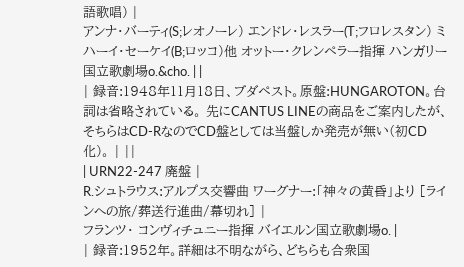語歌唱) |
アンナ・バーティ(S;レオノーレ) エンドレ・レスラー(T;フロレスタン) ミハーイ・セーケイ(B;ロッコ)他 オットー・クレンペラー指揮 ハンガリー国立歌劇場o.&cho. | |
| 録音:1948年11月18日、ブダペスト。原盤:HUNGAROTON。台詞は省略されている。 先にCANTUS LINEの商品をご案内したが、そちらはCD-RなのでCD盤としては当盤しか発売が無い(初CD化)。 | ||
| URN22-247 廃盤 |
R.シュトラウス:アルプス交響曲 ワーグナー:「神々の黄昏」より [ラインへの旅/葬送行進曲/幕切れ] |
フランツ・ コンヴィチュニー指揮 バイエルン国立歌劇場o. |
| 録音:1952年。詳細は不明ながら、どちらも合衆国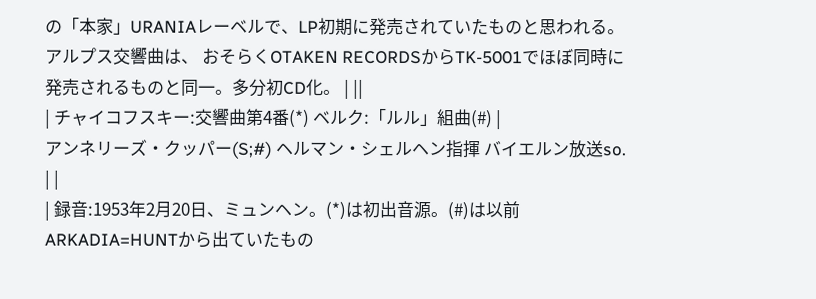の「本家」URANIAレーベルで、LP初期に発売されていたものと思われる。アルプス交響曲は、 おそらくOTAKEN RECORDSからTK-5001でほぼ同時に発売されるものと同一。多分初CD化。 | ||
| チャイコフスキー:交響曲第4番(*) ベルク:「ルル」組曲(#) |
アンネリーズ・クッパー(S;#) ヘルマン・シェルヘン指揮 バイエルン放送so. | |
| 録音:1953年2月20日、ミュンヘン。(*)は初出音源。(#)は以前ARKADIA=HUNTから出ていたもの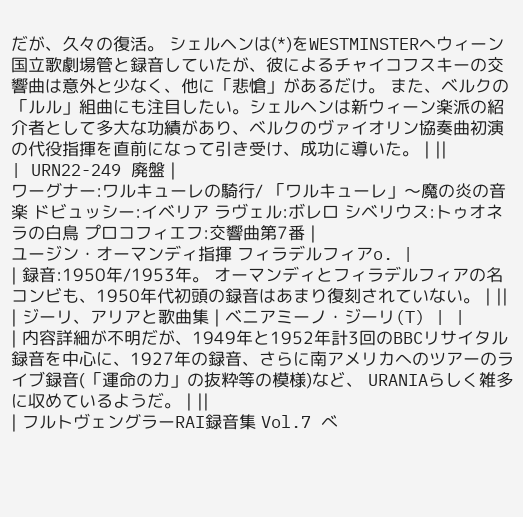だが、久々の復活。 シェルヘンは(*)をWESTMINSTERへウィーン国立歌劇場管と録音していたが、彼によるチャイコフスキーの交響曲は意外と少なく、他に「悲愴」があるだけ。 また、ベルクの「ルル」組曲にも注目したい。シェルヘンは新ウィーン楽派の紹介者として多大な功績があり、ベルクのヴァイオリン協奏曲初演の代役指揮を直前になって引き受け、成功に導いた。 | ||
| URN22-249 廃盤 |
ワーグナー:ワルキューレの騎行/ 「ワルキューレ」〜魔の炎の音楽 ドビュッシー:イベリア ラヴェル:ボレロ シベリウス:トゥオネラの白鳥 プロコフィエフ:交響曲第7番 |
ユージン・オーマンディ指揮 フィラデルフィアo. |
| 録音:1950年/1953年。 オーマンディとフィラデルフィアの名コンビも、1950年代初頭の録音はあまり復刻されていない。 | ||
| ジーリ、アリアと歌曲集 | ベニアミーノ・ジーリ(T) | |
| 内容詳細が不明だが、1949年と1952年計3回のBBCリサイタル録音を中心に、1927年の録音、さらに南アメリカへのツアーのライブ録音(「運命の力」の抜粋等の模様)など、 URANIAらしく雑多に収めているようだ。 | ||
| フルトヴェングラーRAI録音集 Vol.7 べ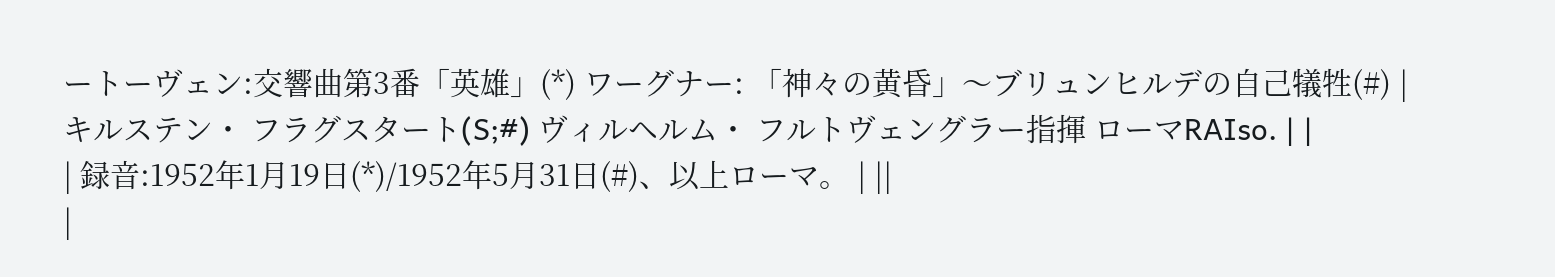ートーヴェン:交響曲第3番「英雄」(*) ワーグナー: 「神々の黄昏」〜ブリュンヒルデの自己犠牲(#) |
キルステン・ フラグスタート(S;#) ヴィルヘルム・ フルトヴェングラー指揮 ローマRAIso. | |
| 録音:1952年1月19日(*)/1952年5月31日(#)、以上ローマ。 | ||
|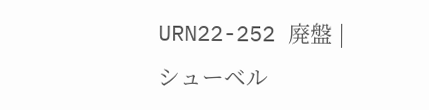URN22-252 廃盤 |
シューベル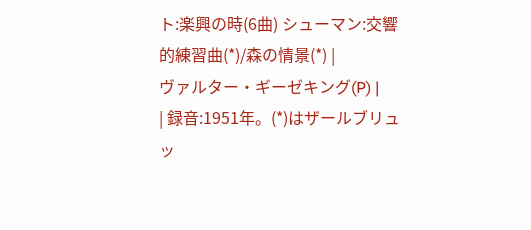ト:楽興の時(6曲) シューマン:交響的練習曲(*)/森の情景(*) |
ヴァルター・ギーゼキング(P) |
| 録音:1951年。(*)はザールブリュッ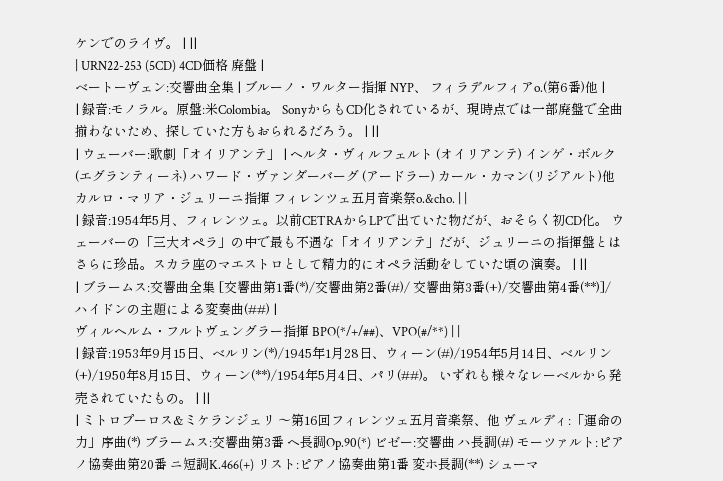ケンでのライヴ。 | ||
| URN22-253 (5CD) 4CD価格 廃盤 |
ベートーヴェン:交響曲全集 | ブルーノ・ワルター指揮 NYP、 フィラデルフィアo.(第6番)他 |
| 録音:モノラル。原盤:米Colombia。 SonyからもCD化されているが、現時点では一部廃盤で全曲揃わないため、探していた方もおられるだろう。 | ||
| ウェーバー:歌劇「オイリアンテ」 | ヘルタ・ヴィルフェルト (オイリアンテ) インゲ・ボルク (エグランティーネ) ハワード・ヴァンダーバーグ (アードラー) カール・カマン(リジアルト)他 カルロ・マリア・ジュリーニ指揮 フィレンツェ五月音楽祭o.&cho. | |
| 録音:1954年5月、フィレンツェ。以前CETRAからLPで出ていた物だが、おそらく初CD化。 ウェーバーの「三大オペラ」の中で最も不遇な「オイリアンテ」だが、ジュリーニの指揮盤とはさらに珍品。スカラ座のマエストロとして精力的にオペラ活動をしていた頃の演奏。 | ||
| ブラームス:交響曲全集 [交響曲第1番(*)/交響曲第2番(#)/ 交響曲第3番(+)/交響曲第4番(**)]/ ハイドンの主題による変奏曲(##) |
ヴィルヘルム・フルトヴェングラー指揮 BPO(*/+/##)、VPO(#/**) | |
| 録音:1953年9月15日、ベルリン(*)/1945年1月28日、ウィーン(#)/1954年5月14日、ベルリン(+)/1950年8月15日、ウィーン(**)/1954年5月4日、パリ(##)。 いずれも様々なレーベルから発売されていたもの。 | ||
| ミトロプーロス&ミケランジェリ 〜第16回フィレンツェ五月音楽祭、他 ヴェルディ:「運命の力」序曲(*) ブラームス:交響曲第3番 ヘ長調Op.90(*) ビゼー:交響曲 ハ長調(#) モーツァルト:ピアノ協奏曲第20番 ニ短調K.466(+) リスト:ピアノ協奏曲第1番 変ホ長調(**) シューマ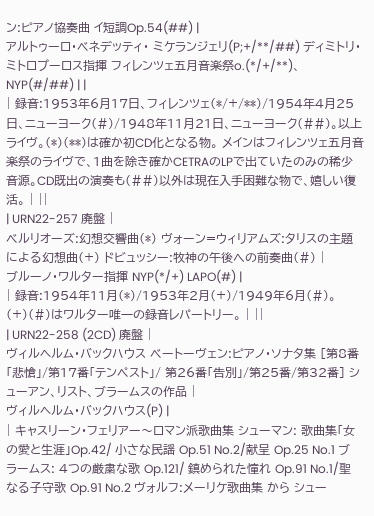ン:ピアノ協奏曲 イ短調Op.54(##) |
アルトゥーロ・ベネデッティ・ ミケランジェリ(P;+/**/##) ディミトリ・ミトロプーロス指揮 フィレンツェ五月音楽祭o.(*/+/**)、 NYP(#/##) | |
| 録音:1953年6月17日、フィレンツェ(*/+/**)/1954年4月25日、ニューヨーク(#)/1948年11月21日、ニューヨーク(##)。以上ライヴ。(*)(**)は確か初CD化となる物。 メインはフィレンツェ五月音楽祭のライヴで、1曲を除き確かCETRAのLPで出ていたのみの稀少音源。CD既出の演奏も(##)以外は現在入手困難な物で、嬉しい復活。 | ||
| URN22-257 廃盤 |
ベルリオーズ:幻想交響曲(*) ヴォーン=ウィリアムズ:タリスの主題による幻想曲(+) ドビュッシー:牧神の午後への前奏曲(#) |
ブルーノ・ワルター指揮 NYP(*/+) LAPO(#) |
| 録音:1954年11月(*)/1953年2月(+)/1949年6月(#)。 (+)(#)はワルター唯一の録音レパートリー。 | ||
| URN22-258 (2CD) 廃盤 |
ヴィルヘルム・バックハウス ベートーヴェン:ピアノ・ソナタ集 [第8番 「悲愴」/第17番「テンペスト」/ 第26番「告別」/第25番/第32番] シューアン、リスト、ブラームスの作品 |
ヴィルヘルム・バックハウス(P) |
| キャスリーン・フェリアー〜ロマン派歌曲集 シューマン: 歌曲集「女の愛と生涯」Op.42/ 小さな民謡 Op.51 No.2/献呈 Op.25 No.1 ブラームス: 4つの厳粛な歌 Op.121/ 鎮められた憧れ Op.91 No.1/聖なる子守歌 Op.91 No.2 ヴォルフ:メーリケ歌曲集 から シュー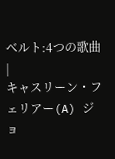ベルト:4つの歌曲 |
キャスリーン・フェリアー(A) ジョ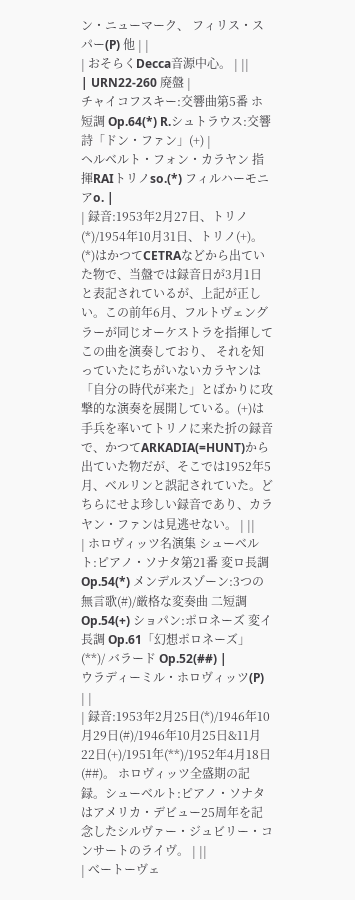ン・ニューマーク、 フィリス・スパー(P) 他 | |
| おそらくDecca音源中心。 | ||
| URN22-260 廃盤 |
チャイコフスキー:交響曲第5番 ホ短調 Op.64(*) R.シュトラウス:交響詩「ドン・ファン」(+) |
ヘルベルト・フォン・カラヤン 指揮RAIトリノso.(*) フィルハーモニアo. |
| 録音:1953年2月27日、トリノ(*)/1954年10月31日、トリノ(+)。 (*)はかつてCETRAなどから出ていた物で、当盤では録音日が3月1日と表記されているが、上記が正しい。この前年6月、フルトヴェングラーが同じオーケストラを指揮してこの曲を演奏しており、 それを知っていたにちがいないカラヤンは「自分の時代が来た」とばかりに攻撃的な演奏を展開している。(+)は手兵を率いてトリノに来た折の録音で、かつてARKADIA(=HUNT)から出ていた物だが、そこでは1952年5月、ベルリンと誤記されていた。どちらにせよ珍しい録音であり、カラヤン・ファンは見逃せない。 | ||
| ホロヴィッツ名演集 シューベルト:ピアノ・ソナタ第21番 変ロ長調 Op.54(*) メンデルスゾーン:3つの無言歌(#)/厳格な変奏曲 二短調 Op.54(+) ショパン:ポロネーズ 変イ長調 Op.61「幻想ポロネーズ」(**)/ バラード Op.52(##) |
ウラディーミル・ホロヴィッツ(P) | |
| 録音:1953年2月25日(*)/1946年10月29日(#)/1946年10月25日&11月22日(+)/1951年(**)/1952年4月18日(##)。 ホロヴィッツ全盛期の記録。シューベルト:ピアノ・ソナタはアメリカ・デビュー25周年を記念したシルヴァー・ジュビリー・コンサートのライヴ。 | ||
| べートーヴェ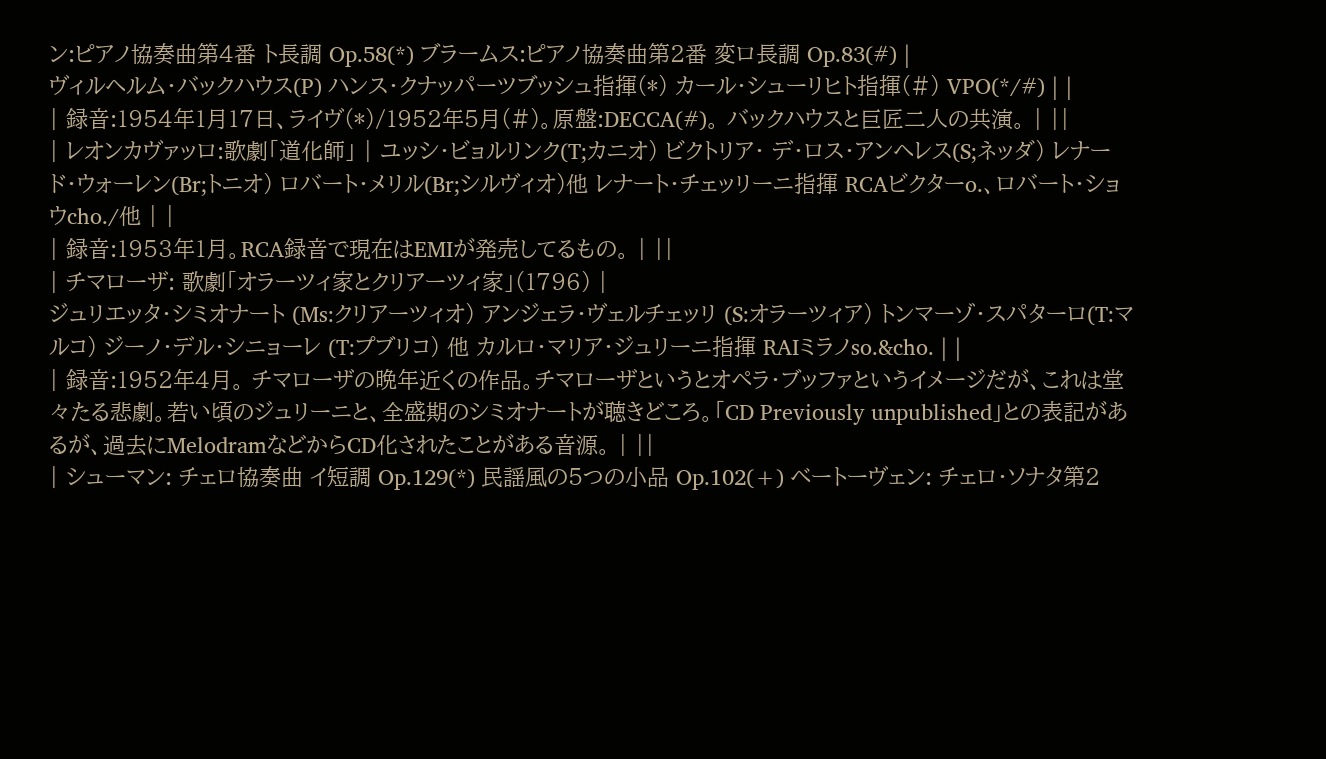ン:ピアノ協奏曲第4番 ト長調 Op.58(*) ブラームス:ピアノ協奏曲第2番 変ロ長調 Op.83(#) |
ヴィルヘルム・バックハウス(P) ハンス・クナッパーツブッシュ指揮(*) カール・シューリヒト指揮(#) VPO(*/#) | |
| 録音:1954年1月17日、ライヴ(*)/1952年5月(#)。原盤:DECCA(#)。 バックハウスと巨匠二人の共演。 | ||
| レオンカヴァッロ:歌劇「道化師」 | ユッシ・ビョルリンク(T;カニオ) ビクトリア・ デ・ロス・アンヘレス(S;ネッダ) レナード・ウォーレン(Br;トニオ) ロバート・メリル(Br;シルヴィオ)他 レナート・チェッリーニ指揮 RCAビクターo.、ロバート・ショウcho./他 | |
| 録音:1953年1月。RCA録音で現在はEMIが発売してるもの。 | ||
| チマローザ: 歌劇「オラーツィ家とクリアーツィ家」(1796) |
ジュリエッタ・シミオナート (Ms:クリアーツィオ) アンジェラ・ヴェルチェッリ (S:オラーツィア) トンマーゾ・スパターロ(T:マルコ) ジーノ・デル・シニョーレ (T:プブリコ) 他 カルロ・マリア・ジュリーニ指揮 RAIミラノso.&cho. | |
| 録音:1952年4月。 チマローザの晩年近くの作品。チマローザというとオペラ・ブッファというイメージだが、これは堂々たる悲劇。若い頃のジュリーニと、全盛期のシミオナートが聴きどころ。「CD Previously unpublished」との表記があるが、過去にMelodramなどからCD化されたことがある音源。 | ||
| シューマン: チェロ協奏曲 イ短調 Op.129(*) 民謡風の5つの小品 Op.102(+) ベートーヴェン: チェロ・ソナタ第2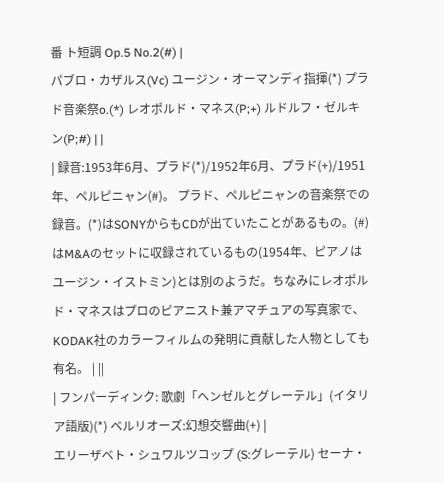番 ト短調 Op.5 No.2(#) |
パブロ・カザルス(Vc) ユージン・オーマンディ指揮(*) プラド音楽祭o.(*) レオポルド・マネス(P;+) ルドルフ・ゼルキン(P;#) | |
| 録音:1953年6月、プラド(*)/1952年6月、プラド(+)/1951年、ペルピニャン(#)。 プラド、ペルピニャンの音楽祭での録音。(*)はSONYからもCDが出ていたことがあるもの。(#)はM&Aのセットに収録されているもの(1954年、ピアノはユージン・イストミン)とは別のようだ。ちなみにレオポルド・マネスはプロのピアニスト兼アマチュアの写真家で、KODAK社のカラーフィルムの発明に貢献した人物としても有名。 | ||
| フンパーディンク: 歌劇「ヘンゼルとグレーテル」(イタリア語版)(*) ベルリオーズ:幻想交響曲(+) |
エリーザベト・シュワルツコップ (S:グレーテル) セーナ・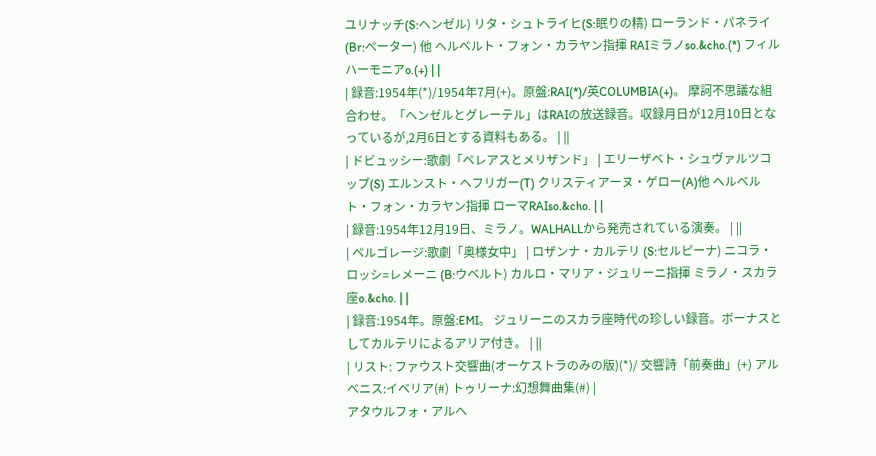ユリナッチ(S:ヘンゼル) リタ・シュトライヒ(S:眠りの精) ローランド・パネライ (Br:ペーター) 他 ヘルベルト・フォン・カラヤン指揮 RAIミラノso.&cho.(*) フィルハーモニアo.(+) | |
| 録音:1954年(*)/1954年7月(+)。原盤:RAI(*)/英COLUMBIA(+)。 摩訶不思議な組合わせ。「ヘンゼルとグレーテル」はRAIの放送録音。収録月日が12月10日となっているが,2月6日とする資料もある。 | ||
| ドビュッシー:歌劇「ペレアスとメリザンド」 | エリーザベト・シュヴァルツコップ(S) エルンスト・ヘフリガー(T) クリスティアーヌ・ゲロー(A)他 ヘルベルト・フォン・カラヤン指揮 ローマRAIso.&cho. | |
| 録音:1954年12月19日、ミラノ。WALHALLから発売されている演奏。 | ||
| ペルゴレージ:歌劇「奥様女中」 | ロザンナ・カルテリ (S:セルピーナ) ニコラ・ロッシ=レメーニ (B:ウベルト) カルロ・マリア・ジュリーニ指揮 ミラノ・スカラ座o.&cho. | |
| 録音:1954年。原盤:EMI。 ジュリーニのスカラ座時代の珍しい録音。ボーナスとしてカルテリによるアリア付き。 | ||
| リスト: ファウスト交響曲(オーケストラのみの版)(*)/ 交響詩「前奏曲」(+) アルベニス:イベリア(#) トゥリーナ:幻想舞曲集(#) |
アタウルフォ・アルヘ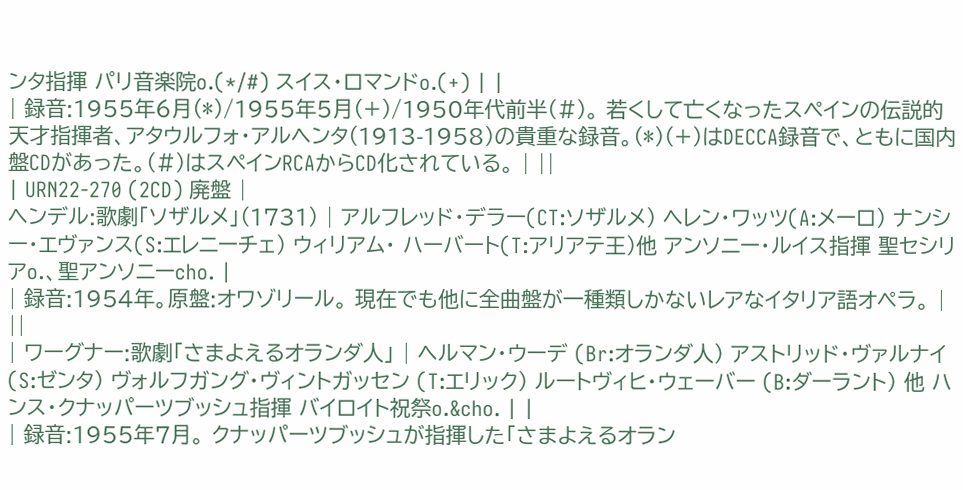ンタ指揮 パリ音楽院o.(*/#) スイス・ロマンドo.(+) | |
| 録音:1955年6月(*)/1955年5月(+)/1950年代前半(#)。 若くして亡くなったスペインの伝説的天才指揮者、アタウルフォ・アルヘンタ(1913-1958)の貴重な録音。(*)(+)はDECCA録音で、ともに国内盤CDがあった。(#)はスペインRCAからCD化されている。 | ||
| URN22-270 (2CD) 廃盤 |
ヘンデル:歌劇「ソザルメ」(1731) | アルフレッド・デラー(CT:ソザルメ) ヘレン・ワッツ(A:メーロ) ナンシー・エヴァンス(S:エレニーチェ) ウィリアム・ ハーバート(T:アリアテ王)他 アンソニー・ルイス指揮 聖セシリアo.、聖アンソニーcho. |
| 録音:1954年。原盤:オワゾリール。 現在でも他に全曲盤が一種類しかないレアなイタリア語オペラ。 | ||
| ワーグナー:歌劇「さまよえるオランダ人」 | ヘルマン・ウーデ (Br:オランダ人) アストリッド・ヴァルナイ (S:ゼンタ) ヴォルフガング・ヴィントガッセン (T:エリック) ルートヴィヒ・ウェーバー (B:ダーラント) 他 ハンス・クナッパーツブッシュ指揮 バイロイト祝祭o.&cho. | |
| 録音:1955年7月。 クナッパーツブッシュが指揮した「さまよえるオラン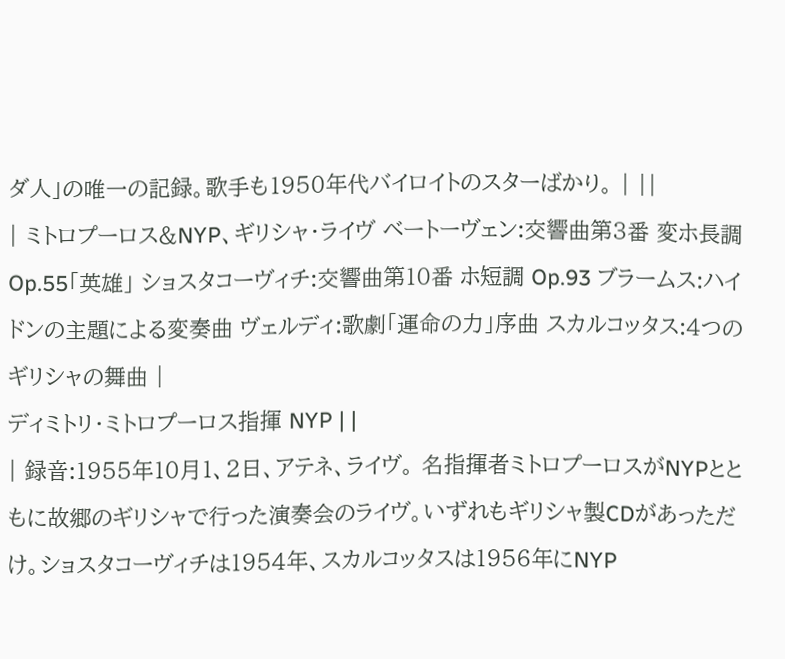ダ人」の唯一の記録。歌手も1950年代バイロイトのスターばかり。 | ||
| ミトロプーロス&NYP、ギリシャ・ライヴ ベートーヴェン:交響曲第3番 変ホ長調 Op.55「英雄」 ショスタコーヴィチ:交響曲第10番 ホ短調 Op.93 ブラームス:ハイドンの主題による変奏曲 ヴェルディ:歌劇「運命の力」序曲 スカルコッタス:4つのギリシャの舞曲 |
ディミトリ・ミトロプーロス指揮 NYP | |
| 録音:1955年10月1、2日、アテネ、ライヴ。 名指揮者ミトロプーロスがNYPとともに故郷のギリシャで行った演奏会のライヴ。いずれもギリシャ製CDがあっただけ。ショスタコーヴィチは1954年、スカルコッタスは1956年にNYP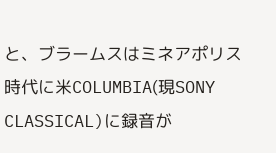と、ブラームスはミネアポリス時代に米COLUMBIA(現SONY CLASSICAL)に録音が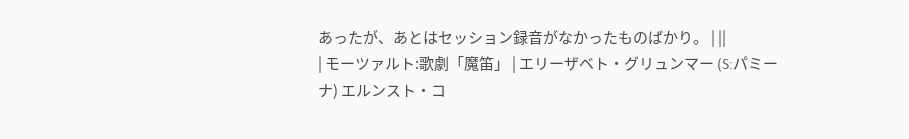あったが、あとはセッション録音がなかったものばかり。 | ||
| モーツァルト:歌劇「魔笛」 | エリーザベト・グリュンマー (S:パミーナ) エルンスト・コ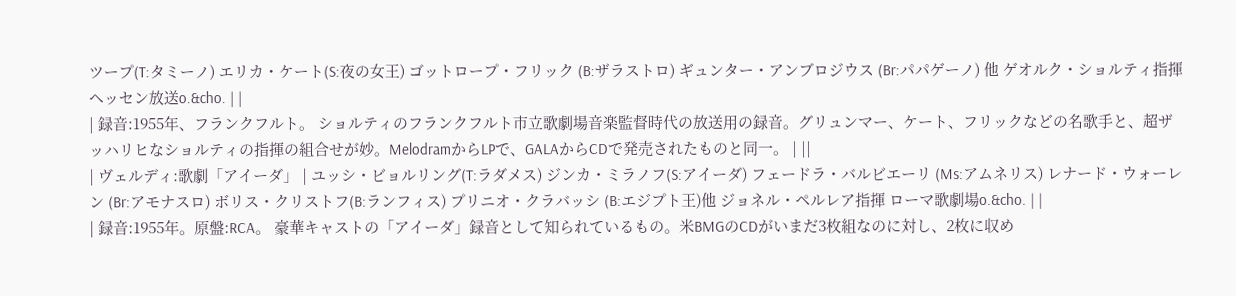ツープ(T:タミーノ) エリカ・ケート(S:夜の女王) ゴットロープ・フリック (B:ザラストロ) ギュンター・アンブロジウス (Br:パパゲーノ) 他 ゲオルク・ショルティ指揮 ヘッセン放送o.&cho. | |
| 録音:1955年、フランクフルト。 ショルティのフランクフルト市立歌劇場音楽監督時代の放送用の録音。グリュンマー、ケート、フリックなどの名歌手と、超ザッハリヒなショルティの指揮の組合せが妙。MelodramからLPで、GALAからCDで発売されたものと同一。 | ||
| ヴェルディ:歌劇「アイーダ」 | ユッシ・ビョルリング(T:ラダメス) ジンカ・ミラノフ(S:アイーダ) フェードラ・バルビエーリ (Ms:アムネリス) レナード・ウォーレン (Br:アモナスロ) ボリス・クリストフ(B:ランフィス) プリニオ・クラバッシ (B:エジプト王)他 ジョネル・ペルレア指揮 ローマ歌劇場o.&cho. | |
| 録音:1955年。原盤:RCA。 豪華キャストの「アイーダ」録音として知られているもの。米BMGのCDがいまだ3枚組なのに対し、2枚に収め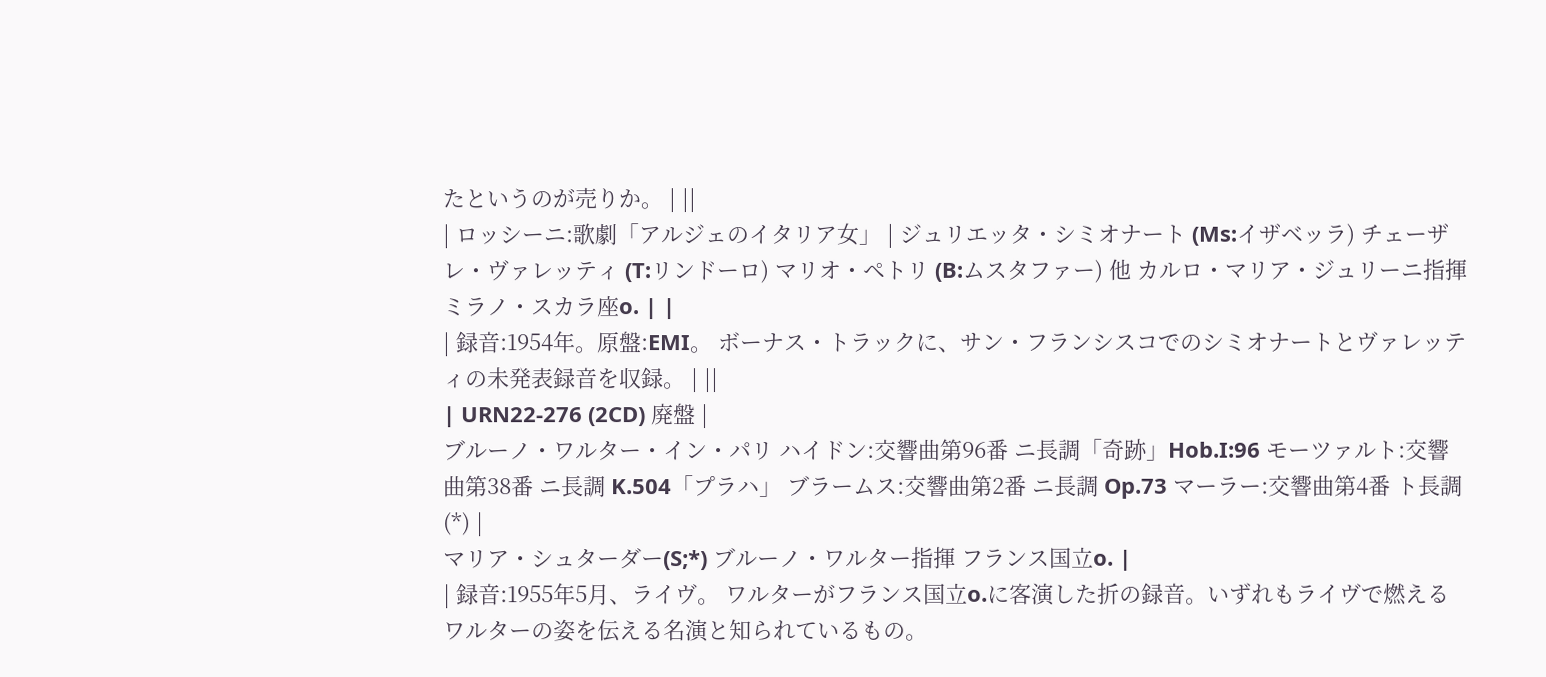たというのが売りか。 | ||
| ロッシーニ:歌劇「アルジェのイタリア女」 | ジュリエッタ・シミオナート (Ms:イザベッラ) チェーザレ・ヴァレッティ (T:リンドーロ) マリオ・ペトリ (B:ムスタファー) 他 カルロ・マリア・ジュリーニ指揮 ミラノ・スカラ座o. | |
| 録音:1954年。原盤:EMI。 ボーナス・トラックに、サン・フランシスコでのシミオナートとヴァレッティの未発表録音を収録。 | ||
| URN22-276 (2CD) 廃盤 |
ブルーノ・ワルター・イン・パリ ハイドン:交響曲第96番 ニ長調「奇跡」Hob.I:96 モーツァルト:交響曲第38番 ニ長調 K.504「プラハ」 ブラームス:交響曲第2番 ニ長調 Op.73 マーラー:交響曲第4番 ト長調(*) |
マリア・シュターダー(S;*) ブルーノ・ワルター指揮 フランス国立o. |
| 録音:1955年5月、ライヴ。 ワルターがフランス国立o.に客演した折の録音。いずれもライヴで燃えるワルターの姿を伝える名演と知られているもの。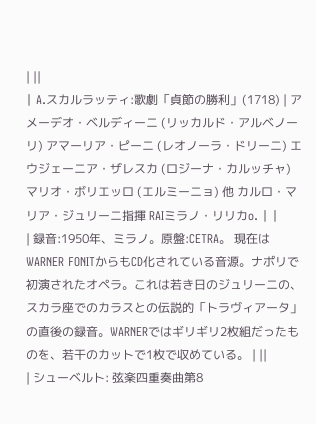| ||
| A.スカルラッティ:歌劇「貞節の勝利」(1718) | アメーデオ・ベルディーニ (リッカルド・アルベノーリ) アマーリア・ピーニ (レオノーラ・ドリーニ) エウジェーニア・ザレスカ (ロジーナ・カルッチャ) マリオ・ボリエッロ (エルミーニョ) 他 カルロ・マリア・ジュリーニ指揮 RAIミラノ・リリカo. | |
| 録音:1950年、ミラノ。原盤:CETRA。 現在はWARNER FONITからもCD化されている音源。ナポリで初演されたオペラ。これは若き日のジュリーニの、スカラ座でのカラスとの伝説的「トラヴィアータ」の直後の録音。WARNERではギリギリ2枚組だったものを、若干のカットで1枚で収めている。 | ||
| シューベルト: 弦楽四重奏曲第8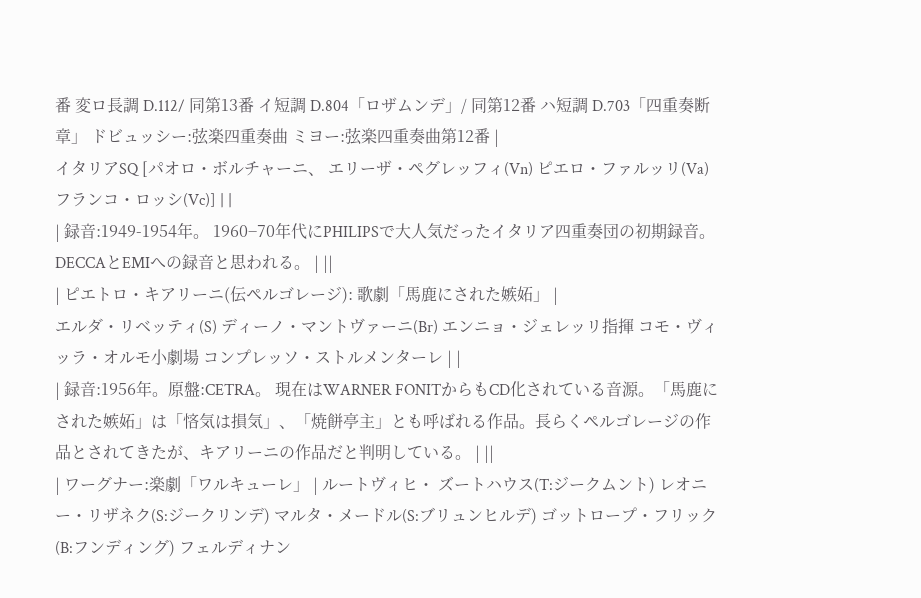番 変ロ長調 D.112/ 同第13番 イ短調 D.804「ロザムンデ」/ 同第12番 ハ短調 D.703「四重奏断章」 ドビュッシー:弦楽四重奏曲 ミヨー:弦楽四重奏曲第12番 |
イタリアSQ [パオロ・ボルチャーニ、 エリーザ・ペグレッフィ(Vn) ピエロ・ファルッリ(Va) フランコ・ロッシ(Vc)] | |
| 録音:1949-1954年。 1960−70年代にPHILIPSで大人気だったイタリア四重奏団の初期録音。DECCAとEMIへの録音と思われる。 | ||
| ピエトロ・キアリーニ(伝ペルゴレージ): 歌劇「馬鹿にされた嫉妬」 |
エルダ・リベッティ(S) ディーノ・マントヴァーニ(Br) エンニョ・ジェレッリ指揮 コモ・ヴィッラ・オルモ小劇場 コンプレッソ・ストルメンターレ | |
| 録音:1956年。原盤:CETRA。 現在はWARNER FONITからもCD化されている音源。「馬鹿にされた嫉妬」は「悋気は損気」、「焼餅亭主」とも呼ばれる作品。長らくペルゴレージの作品とされてきたが、キアリーニの作品だと判明している。 | ||
| ワーグナー:楽劇「ワルキューレ」 | ルートヴィヒ・ ズートハウス(T:ジークムント) レオニー・リザネク(S:ジークリンデ) マルタ・メードル(S:ブリュンヒルデ) ゴットロープ・フリック(B:フンディング) フェルディナン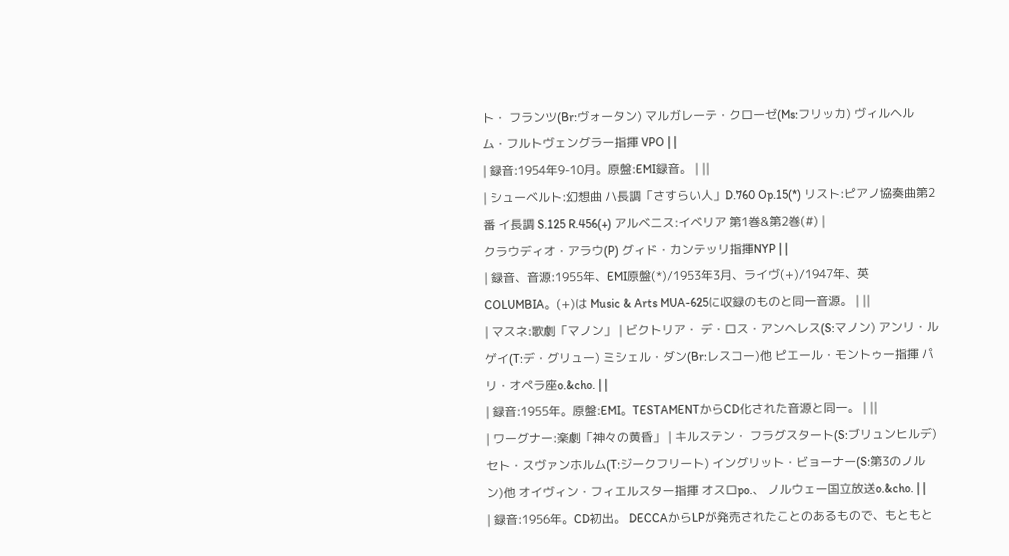ト・ フランツ(Br:ヴォータン) マルガレーテ・クローゼ(Ms:フリッカ) ヴィルヘルム・フルトヴェングラー指揮 VPO | |
| 録音:1954年9-10月。原盤:EMI録音。 | ||
| シューベルト:幻想曲 ハ長調「さすらい人」D.760 Op.15(*) リスト:ピアノ協奏曲第2番 イ長調 S.125 R.456(+) アルベニス:イベリア 第1巻&第2巻(#) |
クラウディオ・アラウ(P) グィド・カンテッリ指揮NYP | |
| 録音、音源:1955年、EMI原盤(*)/1953年3月、ライヴ(+)/1947年、英COLUMBIA。(+)は Music & Arts MUA-625に収録のものと同一音源。 | ||
| マスネ:歌劇「マノン」 | ビクトリア・ デ・ロス・アンヘレス(S:マノン) アンリ・ルゲイ(T:デ・グリュー) ミシェル・ダン(Br:レスコー)他 ピエール・モントゥー指揮 パリ・オペラ座o.&cho. | |
| 録音:1955年。原盤:EMI。TESTAMENTからCD化された音源と同一。 | ||
| ワーグナー:楽劇「神々の黄昏」 | キルステン・ フラグスタート(S:ブリュンヒルデ) セト・スヴァンホルム(T:ジークフリート) イングリット・ビョーナー(S:第3のノルン)他 オイヴィン・フィエルスター指揮 オスロpo.、 ノルウェー国立放送o.&cho. | |
| 録音:1956年。CD初出。 DECCAからLPが発売されたことのあるもので、もともと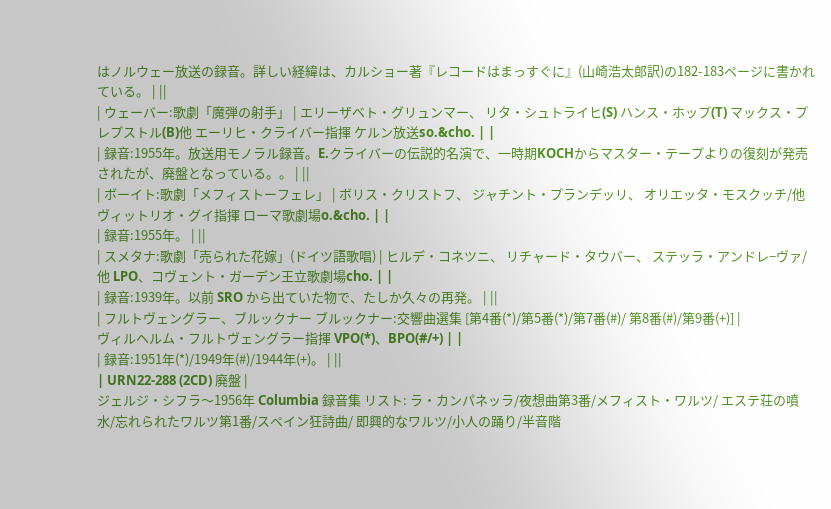はノルウェー放送の録音。詳しい経緯は、カルショー著『レコードはまっすぐに』(山崎浩太郎訳)の182-183ページに書かれている。 | ||
| ウェーバー:歌劇「魔弾の射手」 | エリーザベト・グリュンマー、 リタ・シュトライヒ(S) ハンス・ホップ(T) マックス・プレプストル(B)他 エーリヒ・クライバー指揮 ケルン放送so.&cho. | |
| 録音:1955年。放送用モノラル録音。E.クライバーの伝説的名演で、一時期KOCHからマスター・テープよりの復刻が発売されたが、廃盤となっている。。 | ||
| ボーイト:歌劇「メフィストーフェレ」 | ボリス・クリストフ、 ジャチント・プランデッリ、 オリエッタ・モスクッチ/他 ヴィットリオ・グイ指揮 ローマ歌劇場o.&cho. | |
| 録音:1955年。 | ||
| スメタナ:歌劇「売られた花嫁」(ドイツ語歌唱) | ヒルデ・コネツニ、 リチャード・タウバー、 ステッラ・アンドレ−ヴァ/他 LPO、コヴェント・ガーデン王立歌劇場cho. | |
| 録音:1939年。以前 SRO から出ていた物で、たしか久々の再発。 | ||
| フルトヴェングラー、ブルックナー ブルックナー:交響曲選集 [第4番(*)/第5番(*)/第7番(#)/ 第8番(#)/第9番(+)] |
ヴィルヘルム・フルトヴェングラー指揮 VPO(*)、BPO(#/+) | |
| 録音:1951年(*)/1949年(#)/1944年(+)。 | ||
| URN22-288 (2CD) 廃盤 |
ジェルジ・シフラ〜1956年 Columbia 録音集 リスト: ラ・カンパネッラ/夜想曲第3番/メフィスト・ワルツ/ エステ荘の噴水/忘れられたワルツ第1番/スペイン狂詩曲/ 即興的なワルツ/小人の踊り/半音階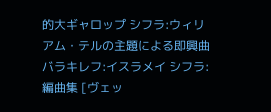的大ギャロップ シフラ:ウィリアム・テルの主題による即興曲 バラキレフ:イスラメイ シフラ:編曲集 [ヴェッ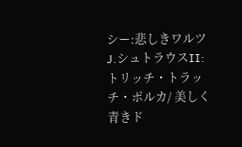シー:悲しきワルツ J.シュトラウスII: トリッチ・トラッチ・ポルカ/ 美しく青きド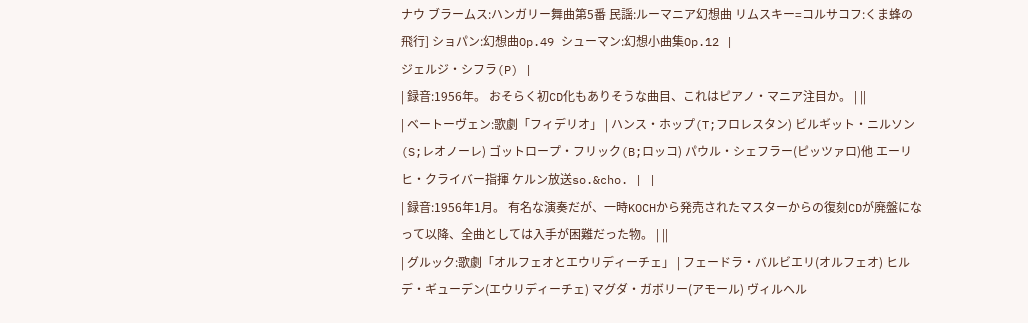ナウ ブラームス:ハンガリー舞曲第5番 民謡:ルーマニア幻想曲 リムスキー=コルサコフ:くま蜂の飛行] ショパン:幻想曲Op.49 シューマン:幻想小曲集Op.12 |
ジェルジ・シフラ(P) |
| 録音:1956年。 おそらく初CD化もありそうな曲目、これはピアノ・マニア注目か。 | ||
| ベートーヴェン:歌劇「フィデリオ」 | ハンス・ホップ(T;フロレスタン) ビルギット・ニルソン(S;レオノーレ) ゴットロープ・フリック(B;ロッコ) パウル・シェフラー(ピッツァロ)他 エーリヒ・クライバー指揮 ケルン放送so.&cho. | |
| 録音:1956年1月。 有名な演奏だが、一時KOCHから発売されたマスターからの復刻CDが廃盤になって以降、全曲としては入手が困難だった物。 | ||
| グルック:歌劇「オルフェオとエウリディーチェ」 | フェードラ・バルビエリ(オルフェオ) ヒルデ・ギューデン(エウリディーチェ) マグダ・ガボリー(アモール) ヴィルヘル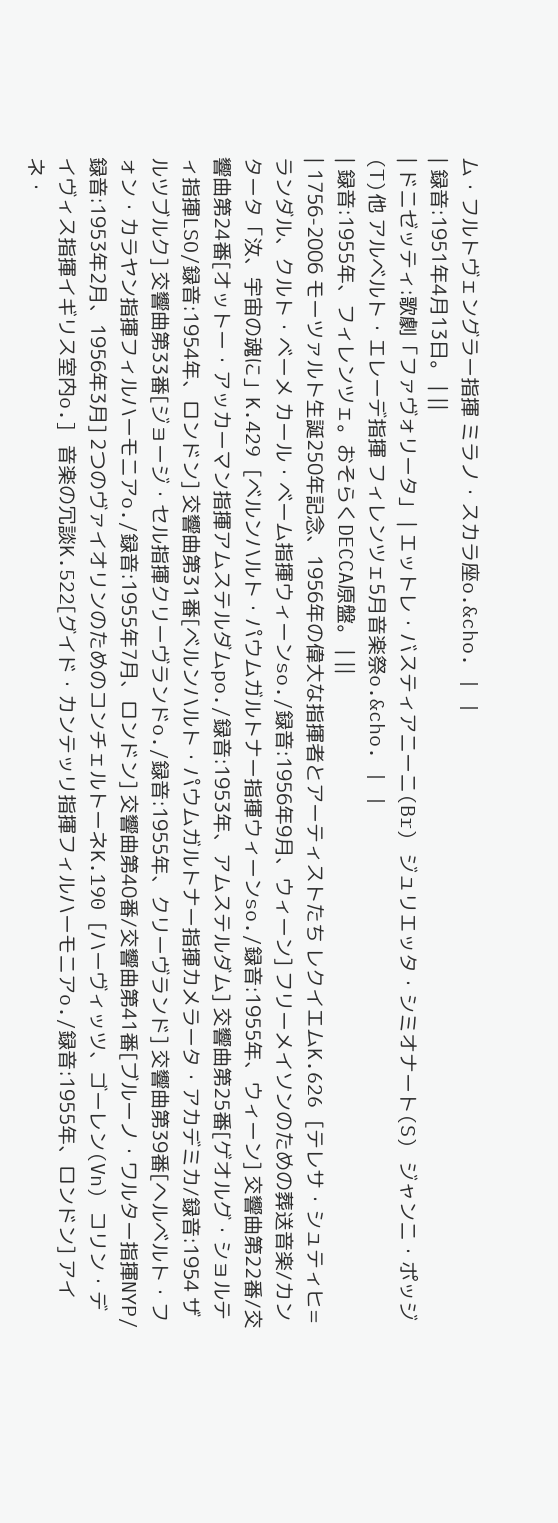ム・フルトヴェングラー指揮 ミラノ・スカラ座o.&cho. | |
| 録音:1951年4月13日。 | ||
| ドニゼッティ:歌劇「ファヴォリータ」 | エットレ・バスティアニーニ(Br) ジュリエッタ・シミオナート(S) ジャンニ・ポッジ(T)他 アルベルト・エレーデ指揮 フィレンツェ5月音楽祭o.&cho. | |
| 録音:1955年、フィレンツェ。おそらくDECCA原盤。 | ||
| 1756-2006 モーツァルト生誕250年記念、1956年の偉大な指揮者とアーティストたち レクイエムK.626 [テレサ・シュティヒ=ランダル、クルト・ベーメ カール・ベーム指揮ウィーンso./録音:1956年9月、ウィーン] フリーメイソンのための葬送音楽/カンタータ「汝、宇宙の魂に」K.429 [ベルンハルト・パウムガルトナー指揮ウィーンso./録音:1955年、ウィーン] 交響曲第22番/交響曲第24番[オットー・アッカーマン指揮アムステルダムpo./録音:1953年、アムステルダム] 交響曲第25番[ゲオルグ・ショルティ指揮LSO/録音:1954年、ロンドン] 交響曲第31番[ベルンハルト・パウムガルトナー指揮カメラータ・アカデミカ/録音:1954 ザルツブルク] 交響曲第33番[ジョージ・セル指揮クリーヴランドo./録音:1955年、クリーヴランド] 交響曲第39番[ヘルベルト・フォン・カラヤン指揮フィルハーモニアo./録音:1955年7月、ロンドン] 交響曲第40番/交響曲第41番[ブルーノ・ワルター指揮NYP/録音:1953年2月、1956年3月] 2つのヴァイオリンのためのコンチェルトーネK.190 [ハーヴィッツ、ゴーレン(Vn) コリン・デイヴィス指揮イギリス室内o.] 音楽の冗談K.522[グイド・カンテッリ指揮フィルハーモニアo./録音:1955年、ロンドン] アイネ・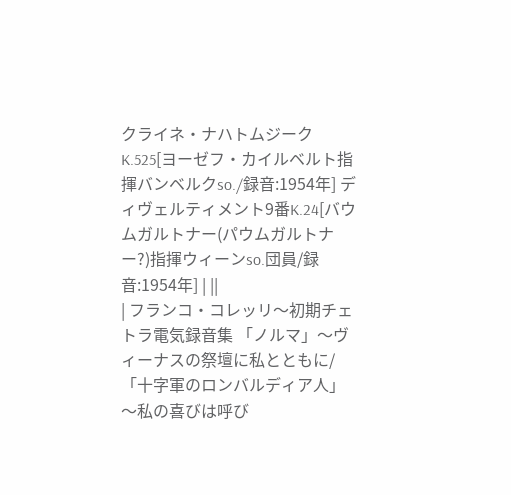クライネ・ナハトムジークK.525[ヨーゼフ・カイルベルト指揮バンベルクso./録音:1954年] ディヴェルティメント9番K.24[バウムガルトナー(パウムガルトナー?)指揮ウィーンso.団員/録音:1954年] | ||
| フランコ・コレッリ〜初期チェトラ電気録音集 「ノルマ」〜ヴィーナスの祭壇に私とともに/ 「十字軍のロンバルディア人」〜私の喜びは呼び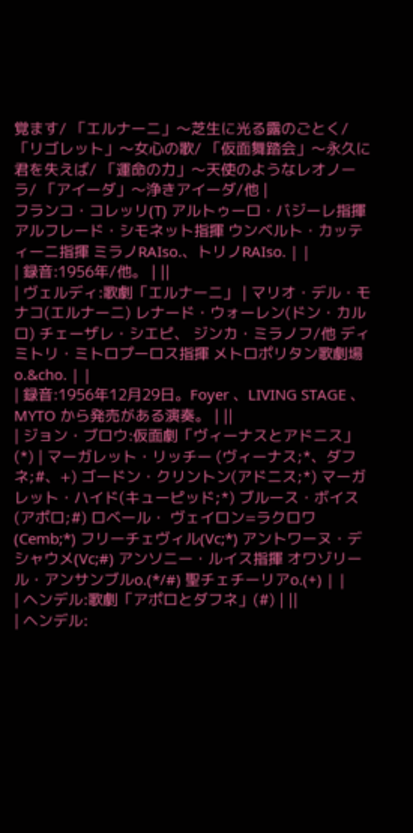覚ます/ 「エルナーニ」〜芝生に光る露のごとく/ 「リゴレット」〜女心の歌/ 「仮面舞踏会」〜永久に君を失えば/ 「運命の力」〜天使のようなレオノーラ/ 「アイーダ」〜浄きアイーダ/他 |
フランコ・コレッリ(T) アルトゥーロ・バジーレ指揮 アルフレード・シモネット指揮 ウンベルト・カッティーニ指揮 ミラノRAIso.、トリノRAIso. | |
| 録音:1956年/他。 | ||
| ヴェルディ:歌劇「エルナーニ」 | マリオ・デル・モナコ(エルナーニ) レナード・ウォーレン(ドン・カルロ) チェーザレ・シエピ、 ジンカ・ミラノフ/他 ディミトリ・ミトロプーロス指揮 メトロポリタン歌劇場o.&cho. | |
| 録音:1956年12月29日。Foyer 、LIVING STAGE 、MYTO から発売がある演奏。 | ||
| ジョン・ブロウ:仮面劇「ヴィーナスとアドニス」(*) | マーガレット・リッチー (ヴィーナス;*、ダフネ;#、+) ゴードン・クリントン(アドニス;*) マーガレット・ハイド(キューピッド;*) ブルース・ボイス(アポロ;#) ロベール・ ヴェイロン=ラクロワ(Cemb;*) フリーチェヴィル(Vc;*) アントワーヌ・デシャウメ(Vc;#) アンソニー・ルイス指揮 オワゾリール・アンサンブルo.(*/#) 聖チェチーリアo.(+) | |
| ヘンデル:歌劇「アポロとダフネ」(#) | ||
| ヘンデル: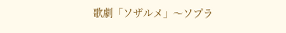歌劇「ソザルメ」〜ソプラ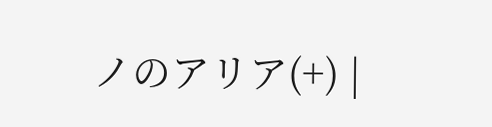ノのアリア(+) |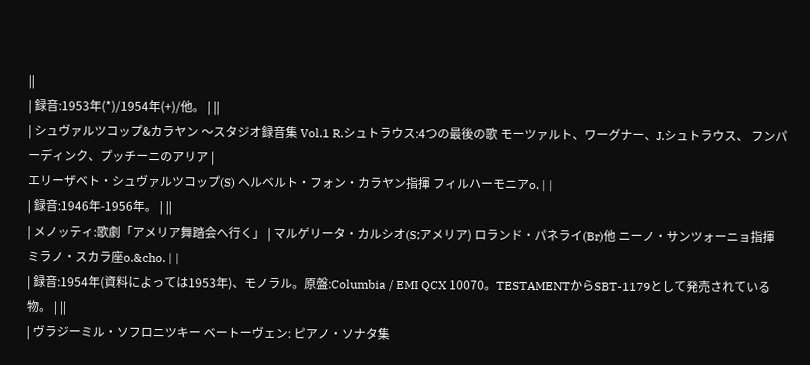||
| 録音:1953年(*)/1954年(+)/他。 | ||
| シュヴァルツコップ&カラヤン 〜スタジオ録音集 Vol.1 R.シュトラウス:4つの最後の歌 モーツァルト、ワーグナー、J.シュトラウス、 フンパーディンク、プッチーニのアリア |
エリーザベト・シュヴァルツコップ(S) ヘルベルト・フォン・カラヤン指揮 フィルハーモニアo. | |
| 録音:1946年-1956年。 | ||
| メノッティ:歌劇「アメリア舞踏会へ行く」 | マルゲリータ・カルシオ(S;アメリア) ロランド・パネライ(Br)他 ニーノ・サンツォーニョ指揮 ミラノ・スカラ座o.&cho. | |
| 録音:1954年(資料によっては1953年)、モノラル。原盤:Columbia / EMI QCX 10070。TESTAMENTからSBT-1179として発売されている物。 | ||
| ヴラジーミル・ソフロニツキー ベートーヴェン: ピアノ・ソナタ集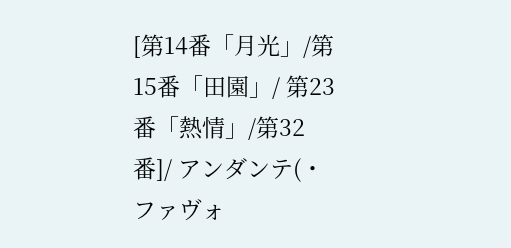[第14番「月光」/第15番「田園」/ 第23番「熱情」/第32番]/ アンダンテ(・ファヴォ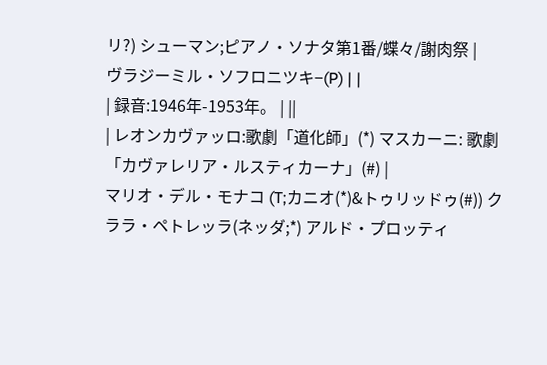リ?) シューマン;ピアノ・ソナタ第1番/蝶々/謝肉祭 |
ヴラジーミル・ソフロニツキ−(P) | |
| 録音:1946年-1953年。 | ||
| レオンカヴァッロ:歌劇「道化師」(*) マスカーニ: 歌劇「カヴァレリア・ルスティカーナ」(#) |
マリオ・デル・モナコ (T;カニオ(*)&トゥリッドゥ(#)) クララ・ペトレッラ(ネッダ;*) アルド・プロッティ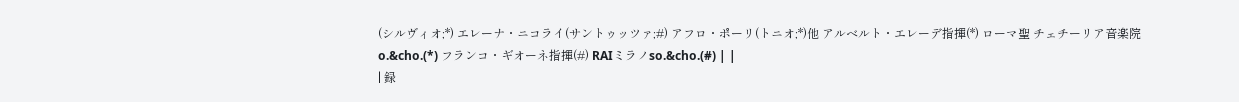(シルヴィオ;*) エレーナ・ニコライ(サントゥッツァ;#) アフロ・ポーリ(トニオ;*)他 アルベルト・エレーデ指揮(*) ローマ聖 チェチーリア音楽院o.&cho.(*) フランコ・ギオーネ指揮(#) RAIミラノso.&cho.(#) | |
| 録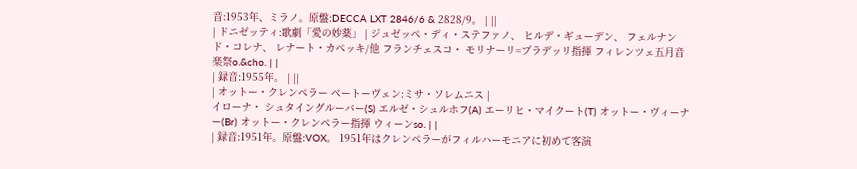音:1953年、ミラノ。原盤:DECCA LXT 2846/6 & 2828/9。 | ||
| ドニゼッティ:歌劇「愛の妙薬」 | ジュゼッペ・ディ・ステファノ、 ヒルデ・ギューデン、 フェルナンド・コレナ、 レナート・カペッキ/他 フランチェスコ・ モリナーリ=プラデッリ指揮 フィレンツェ五月音楽祭o.&cho. | |
| 録音:1955年。 | ||
| オットー・クレンペラー ベートーヴェン:ミサ・ソレムニス |
イローナ・ シュタイングルーバー(S) エルゼ・シュルホフ(A) エーリヒ・マイクート(T) オットー・ヴィーナー(Br) オットー・クレンペラー指揮 ウィーンso. | |
| 録音:1951年。原盤:VOX。 1951年はクレンペラーがフィルハーモニアに初めて客演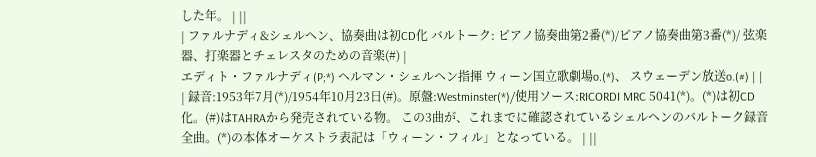した年。 | ||
| ファルナディ&シェルヘン、協奏曲は初CD化 バルトーク: ピアノ協奏曲第2番(*)/ピアノ協奏曲第3番(*)/ 弦楽器、打楽器とチェレスタのための音楽(#) |
エディト・ファルナディ(P;*) ヘルマン・シェルヘン指揮 ウィーン国立歌劇場o.(*)、 スウェーデン放送o.(#) | |
| 録音:1953年7月(*)/1954年10月23日(#)。原盤:Westminster(*)/使用ソース:RICORDI MRC 5041(*)。(*)は初CD化。(#)はTAHRAから発売されている物。 この3曲が、これまでに確認されているシェルヘンのバルトーク録音全曲。(*)の本体オーケストラ表記は「ウィーン・フィル」となっている。 | ||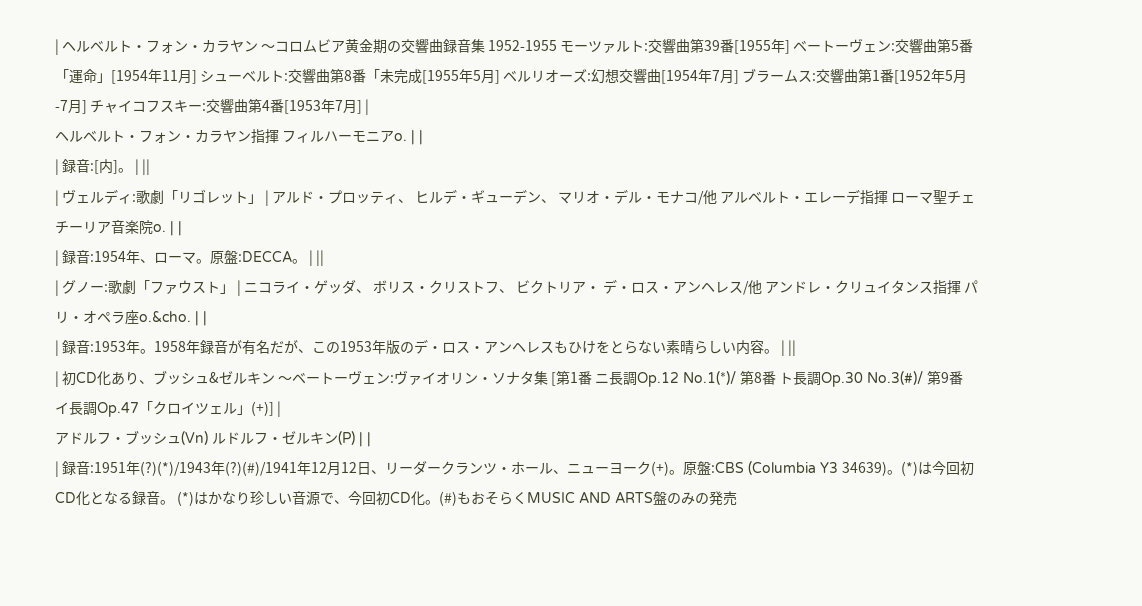| ヘルベルト・フォン・カラヤン 〜コロムビア黄金期の交響曲録音集 1952-1955 モーツァルト:交響曲第39番[1955年] ベートーヴェン:交響曲第5番「運命」[1954年11月] シューベルト:交響曲第8番「未完成[1955年5月] ベルリオーズ:幻想交響曲[1954年7月] ブラームス:交響曲第1番[1952年5月-7月] チャイコフスキー:交響曲第4番[1953年7月] |
ヘルベルト・フォン・カラヤン指揮 フィルハーモニアo. | |
| 録音:[内]。 | ||
| ヴェルディ:歌劇「リゴレット」 | アルド・プロッティ、 ヒルデ・ギューデン、 マリオ・デル・モナコ/他 アルベルト・エレーデ指揮 ローマ聖チェチーリア音楽院o. | |
| 録音:1954年、ローマ。原盤:DECCA。 | ||
| グノー:歌劇「ファウスト」 | ニコライ・ゲッダ、 ボリス・クリストフ、 ビクトリア・ デ・ロス・アンヘレス/他 アンドレ・クリュイタンス指揮 パリ・オペラ座o.&cho. | |
| 録音:1953年。1958年録音が有名だが、この1953年版のデ・ロス・アンヘレスもひけをとらない素晴らしい内容。 | ||
| 初CD化あり、ブッシュ&ゼルキン 〜ベートーヴェン:ヴァイオリン・ソナタ集 [第1番 ニ長調Op.12 No.1(*)/ 第8番 ト長調Op.30 No.3(#)/ 第9番 イ長調Op.47「クロイツェル」(+)] |
アドルフ・ブッシュ(Vn) ルドルフ・ゼルキン(P) | |
| 録音:1951年(?)(*)/1943年(?)(#)/1941年12月12日、リーダークランツ・ホール、ニューヨーク(+)。原盤:CBS (Columbia Y3 34639)。(*)は今回初CD化となる録音。 (*)はかなり珍しい音源で、今回初CD化。(#)もおそらくMUSIC AND ARTS盤のみの発売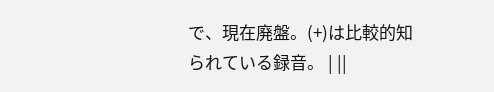で、現在廃盤。(+)は比較的知られている録音。 | ||